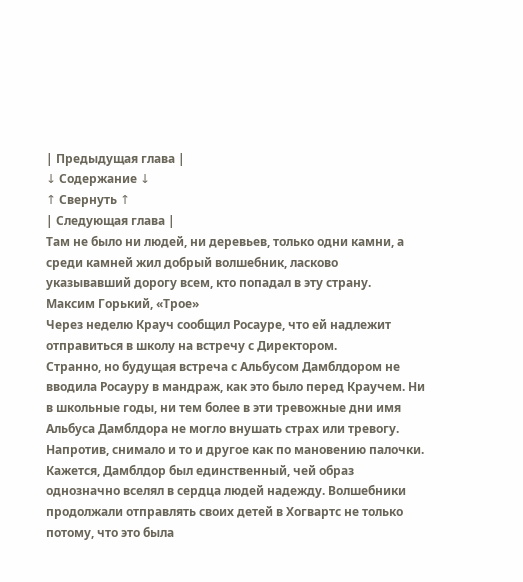| Предыдущая глава |
↓ Содержание ↓
↑ Свернуть ↑
| Следующая глава |
Там не было ни людей, ни деревьев, только одни камни, а среди камней жил добрый волшебник, ласково указывавший дорогу всем, кто попадал в эту страну.
Максим Горький, «Трое»
Через неделю Крауч сообщил Росауре, что ей надлежит отправиться в школу на встречу с Директором.
Странно, но будущая встреча с Альбусом Дамблдором не вводила Росауру в мандраж, как это было перед Краучем. Ни в школьные годы, ни тем более в эти тревожные дни имя Альбуса Дамблдора не могло внушать страх или тревогу. Напротив, снимало и то и другое как по мановению палочки.
Кажется, Дамблдор был единственный, чей образ однозначно вселял в сердца людей надежду. Волшебники продолжали отправлять своих детей в Хогвартс не только потому, что это была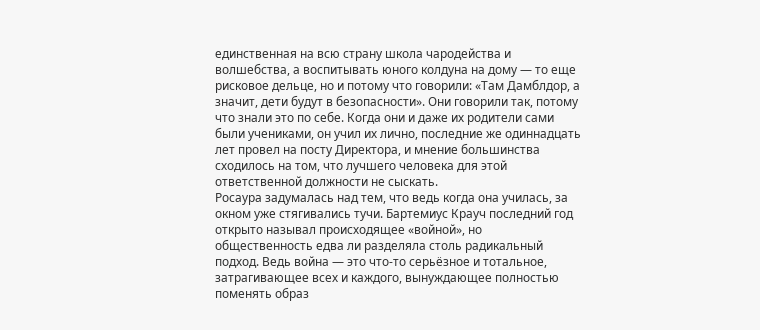единственная на всю страну школа чародейства и волшебства, а воспитывать юного колдуна на дому — то еще рисковое дельце, но и потому что говорили: «Там Дамблдор, а значит, дети будут в безопасности». Они говорили так, потому что знали это по себе. Когда они и даже их родители сами были учениками, он учил их лично, последние же одиннадцать лет провел на посту Директора, и мнение большинства сходилось на том, что лучшего человека для этой ответственной должности не сыскать.
Росаура задумалась над тем, что ведь когда она училась, за окном уже стягивались тучи. Бартемиус Крауч последний год открыто называл происходящее «войной», но общественность едва ли разделяла столь радикальный подход. Ведь война — это что-то серьёзное и тотальное, затрагивающее всех и каждого, вынуждающее полностью поменять образ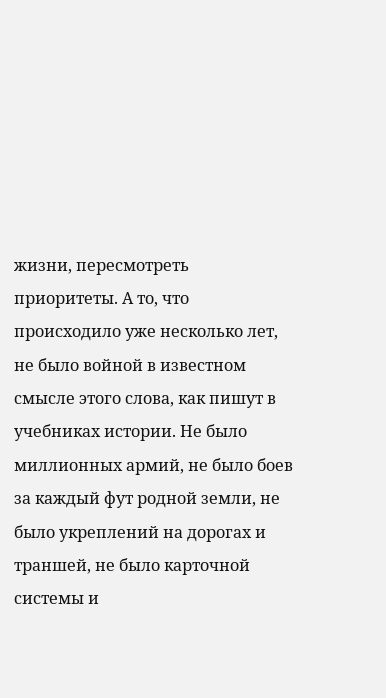жизни, пересмотреть приоритеты. А то, что происходило уже несколько лет, не было войной в известном смысле этого слова, как пишут в учебниках истории. Не было миллионных армий, не было боев за каждый фут родной земли, не было укреплений на дорогах и траншей, не было карточной системы и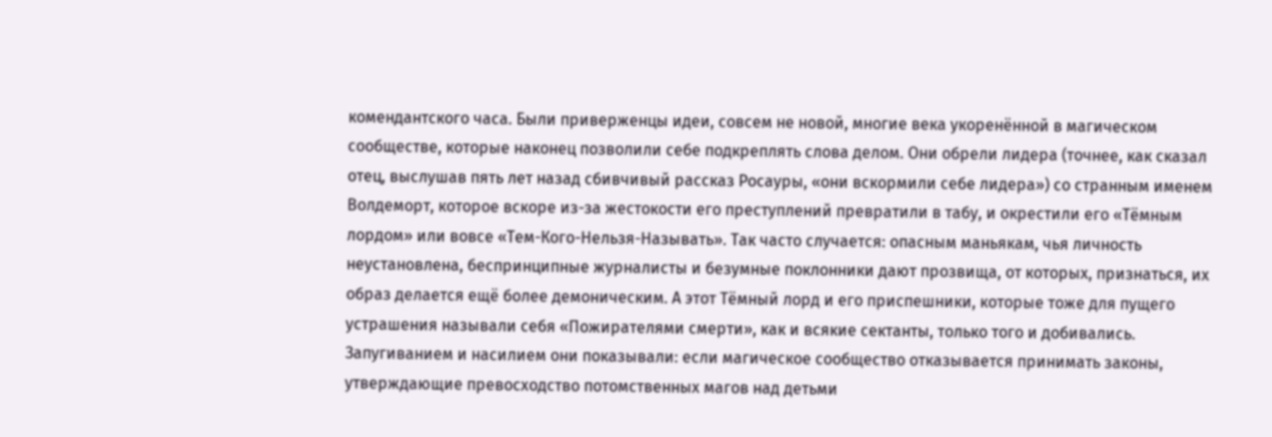комендантского часа. Были приверженцы идеи, совсем не новой, многие века укоренённой в магическом сообществе, которые наконец позволили себе подкреплять слова делом. Они обрели лидера (точнее, как сказал отец, выслушав пять лет назад сбивчивый рассказ Росауры, «они вскормили себе лидера») со странным именем Волдеморт, которое вскоре из-за жестокости его преступлений превратили в табу, и окрестили его «Тёмным лордом» или вовсе «Тем-Кого-Нельзя-Называть». Так часто случается: опасным маньякам, чья личность неустановлена, беспринципные журналисты и безумные поклонники дают прозвища, от которых, признаться, их образ делается ещё более демоническим. А этот Тёмный лорд и его приспешники, которые тоже для пущего устрашения называли себя «Пожирателями смерти», как и всякие сектанты, только того и добивались. Запугиванием и насилием они показывали: если магическое сообщество отказывается принимать законы, утверждающие превосходство потомственных магов над детьми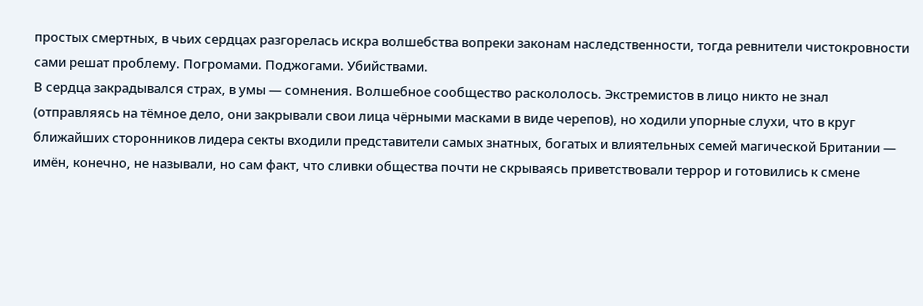простых смертных, в чьих сердцах разгорелась искра волшебства вопреки законам наследственности, тогда ревнители чистокровности сами решат проблему. Погромами. Поджогами. Убийствами.
В сердца закрадывался страх, в умы — сомнения. Волшебное сообщество раскололось. Экстремистов в лицо никто не знал (отправляясь на тёмное дело, они закрывали свои лица чёрными масками в виде черепов), но ходили упорные слухи, что в круг ближайших сторонников лидера секты входили представители самых знатных, богатых и влиятельных семей магической Британии — имён, конечно, не называли, но сам факт, что сливки общества почти не скрываясь приветствовали террор и готовились к смене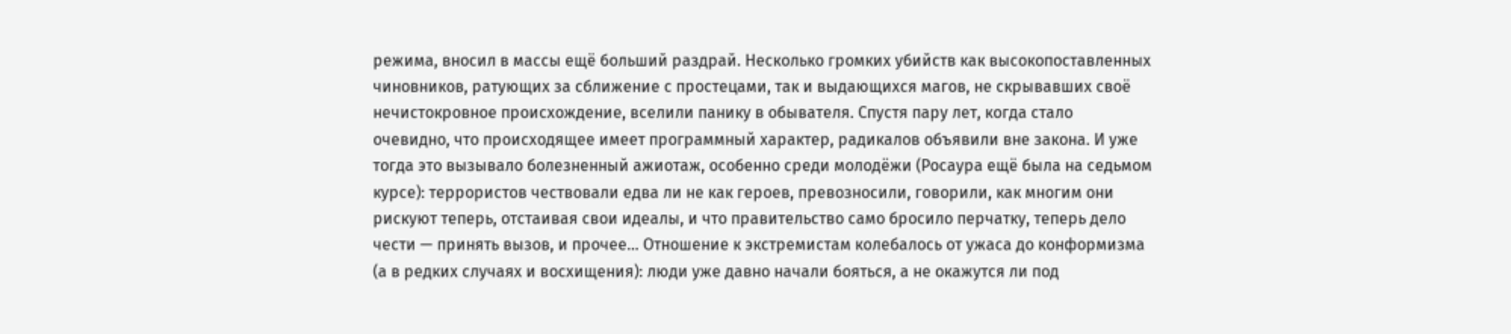режима, вносил в массы ещё больший раздрай. Несколько громких убийств как высокопоставленных чиновников, ратующих за сближение с простецами, так и выдающихся магов, не скрывавших своё нечистокровное происхождение, вселили панику в обывателя. Спустя пару лет, когда стало очевидно, что происходящее имеет программный характер, радикалов объявили вне закона. И уже тогда это вызывало болезненный ажиотаж, особенно среди молодёжи (Росаура ещё была на седьмом курсе): террористов чествовали едва ли не как героев, превозносили, говорили, как многим они рискуют теперь, отстаивая свои идеалы, и что правительство само бросило перчатку, теперь дело чести — принять вызов, и прочее… Отношение к экстремистам колебалось от ужаса до конформизма (а в редких случаях и восхищения): люди уже давно начали бояться, а не окажутся ли под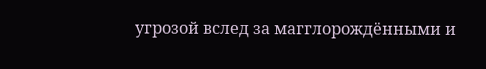угрозой вслед за магглорождёнными и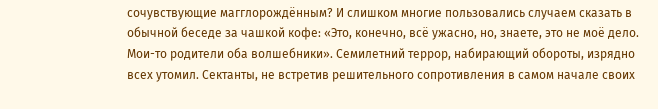сочувствующие магглорождённым? И слишком многие пользовались случаем сказать в обычной беседе за чашкой кофе: «Это, конечно, всё ужасно, но, знаете, это не моё дело. Мои-то родители оба волшебники». Семилетний террор, набирающий обороты, изрядно всех утомил. Сектанты, не встретив решительного сопротивления в самом начале своих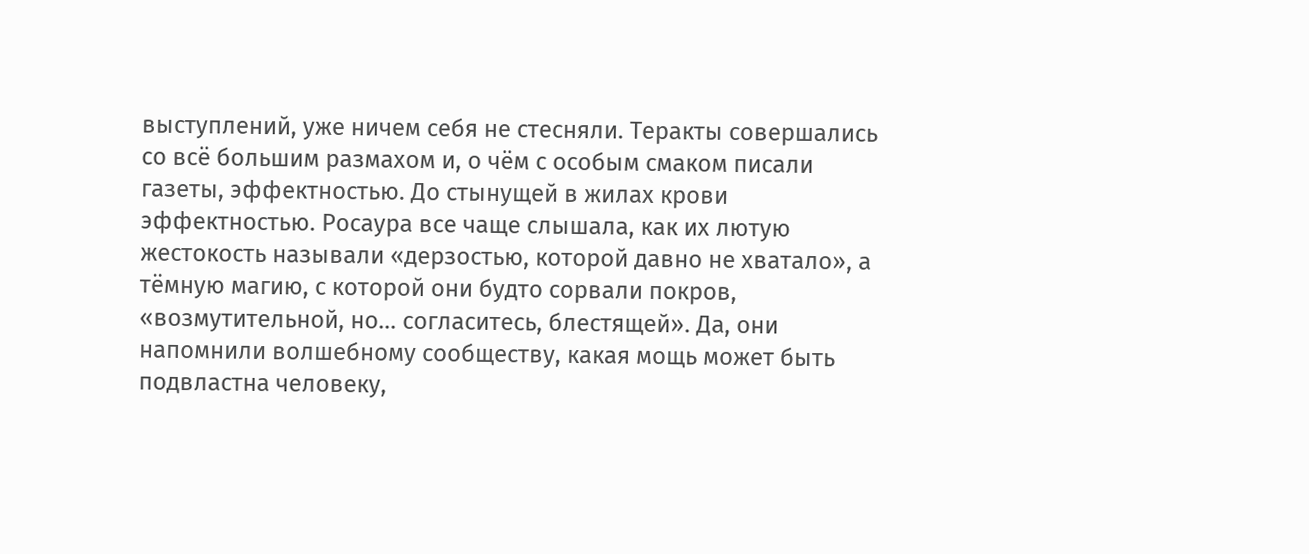выступлений, уже ничем себя не стесняли. Теракты совершались со всё большим размахом и, о чём с особым смаком писали газеты, эффектностью. До стынущей в жилах крови эффектностью. Росаура все чаще слышала, как их лютую жестокость называли «дерзостью, которой давно не хватало», а тёмную магию, с которой они будто сорвали покров, «возмутительной, но… согласитесь, блестящей». Да, они напомнили волшебному сообществу, какая мощь может быть подвластна человеку,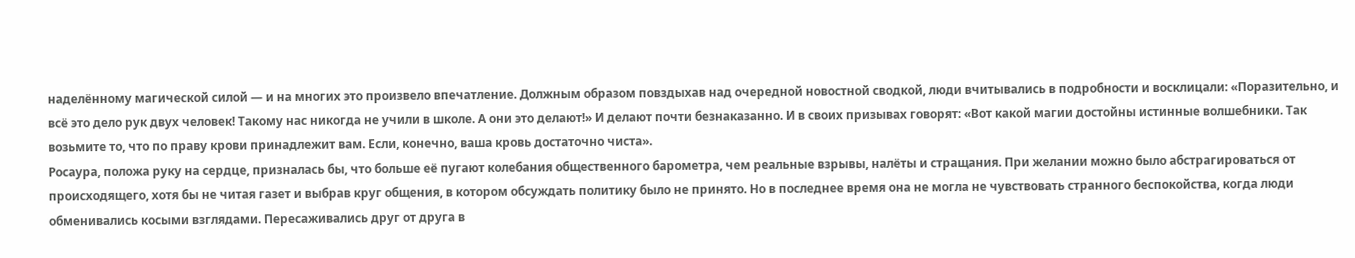наделённому магической силой — и на многих это произвело впечатление. Должным образом повздыхав над очередной новостной сводкой, люди вчитывались в подробности и восклицали: «Поразительно, и всё это дело рук двух человек! Такому нас никогда не учили в школе. А они это делают!» И делают почти безнаказанно. И в своих призывах говорят: «Вот какой магии достойны истинные волшебники. Так возьмите то, что по праву крови принадлежит вам. Если, конечно, ваша кровь достаточно чиста».
Росаура, положа руку на сердце, призналась бы, что больше её пугают колебания общественного барометра, чем реальные взрывы, налёты и стращания. При желании можно было абстрагироваться от происходящего, хотя бы не читая газет и выбрав круг общения, в котором обсуждать политику было не принято. Но в последнее время она не могла не чувствовать странного беспокойства, когда люди обменивались косыми взглядами. Пересаживались друг от друга в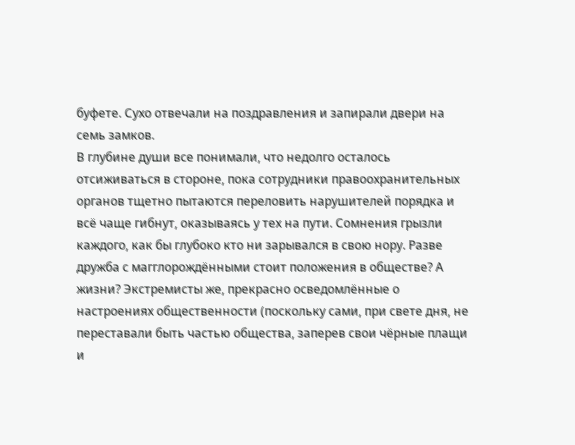буфете. Сухо отвечали на поздравления и запирали двери на семь замков.
В глубине души все понимали, что недолго осталось отсиживаться в стороне, пока сотрудники правоохранительных органов тщетно пытаются переловить нарушителей порядка и всё чаще гибнут, оказываясь у тех на пути. Сомнения грызли каждого, как бы глубоко кто ни зарывался в свою нору. Разве дружба с магглорождёнными стоит положения в обществе? А жизни? Экстремисты же, прекрасно осведомлённые о настроениях общественности (поскольку сами, при свете дня, не переставали быть частью общества, заперев свои чёрные плащи и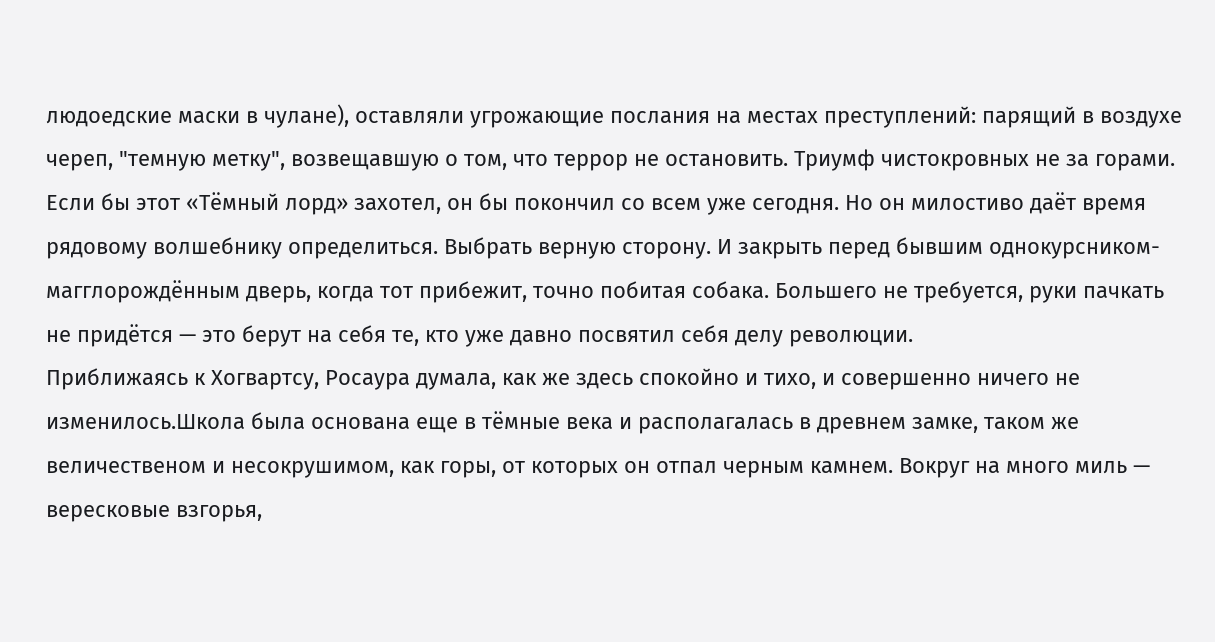людоедские маски в чулане), оставляли угрожающие послания на местах преступлений: парящий в воздухе череп, "темную метку", возвещавшую о том, что террор не остановить. Триумф чистокровных не за горами. Если бы этот «Тёмный лорд» захотел, он бы покончил со всем уже сегодня. Но он милостиво даёт время рядовому волшебнику определиться. Выбрать верную сторону. И закрыть перед бывшим однокурсником-магглорождённым дверь, когда тот прибежит, точно побитая собака. Большего не требуется, руки пачкать не придётся — это берут на себя те, кто уже давно посвятил себя делу революции.
Приближаясь к Хогвартсу, Росаура думала, как же здесь спокойно и тихо, и совершенно ничего не изменилось.Школа была основана еще в тёмные века и располагалась в древнем замке, таком же величественом и несокрушимом, как горы, от которых он отпал черным камнем. Вокруг на много миль — вересковые взгорья,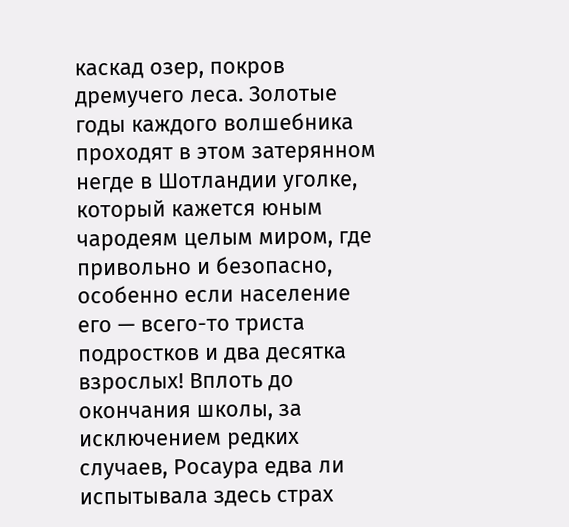каскад озер, покров дремучего леса. Золотые годы каждого волшебника проходят в этом затерянном негде в Шотландии уголке, который кажется юным чародеям целым миром, где привольно и безопасно, особенно если население его — всего-то триста подростков и два десятка взрослых! Вплоть до окончания школы, за исключением редких случаев, Росаура едва ли испытывала здесь страх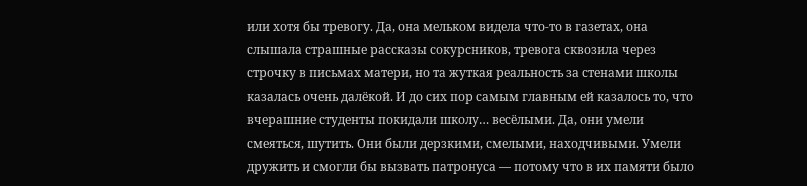или хотя бы тревогу. Да, она мельком видела что-то в газетах, она слышала страшные рассказы сокурсников, тревога сквозила через строчку в письмах матери, но та жуткая реальность за стенами школы казалась очень далёкой. И до сих пор самым главным ей казалось то, что вчерашние студенты покидали школу… весёлыми. Да, они умели смеяться, шутить. Они были дерзкими, смелыми, находчивыми. Умели дружить и смогли бы вызвать патронуса — потому что в их памяти было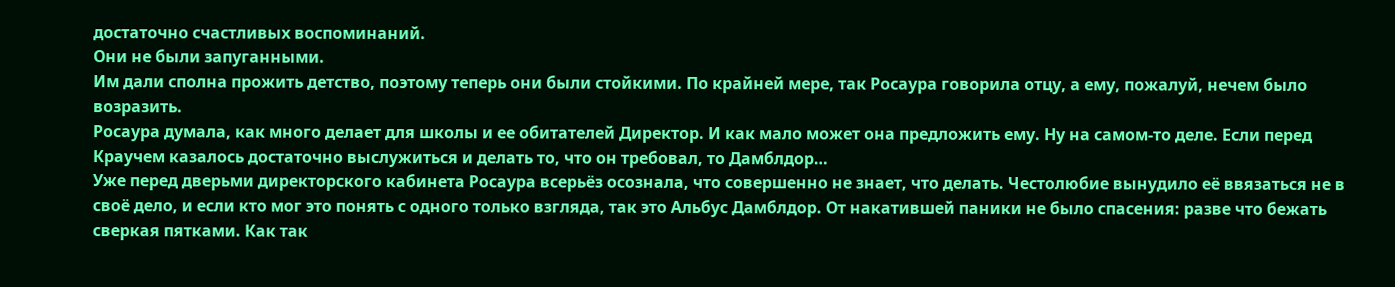достаточно счастливых воспоминаний.
Они не были запуганными.
Им дали сполна прожить детство, поэтому теперь они были стойкими. По крайней мере, так Росаура говорила отцу, а ему, пожалуй, нечем было возразить.
Росаура думала, как много делает для школы и ее обитателей Директор. И как мало может она предложить ему. Ну на самом-то деле. Если перед Краучем казалось достаточно выслужиться и делать то, что он требовал, то Дамблдор…
Уже перед дверьми директорского кабинета Росаура всерьёз осознала, что совершенно не знает, что делать. Честолюбие вынудило её ввязаться не в своё дело, и если кто мог это понять с одного только взгляда, так это Альбус Дамблдор. От накатившей паники не было спасения: разве что бежать сверкая пятками. Как так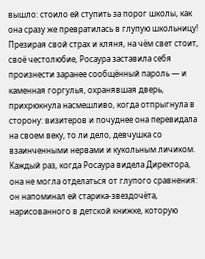вышло: стоило ей ступить за порог школы, как она сразу же превратилась в глупую школьницу!
Презирая свой страх и кляня, на чём свет стоит, своё честолюбие, Росаура заставила себя произнести заранее сообщённый пароль — и каменная горгулья, охранявшая дверь, прихрюкнула насмешливо, когда отпрыгнула в сторону: визитеров и почуднее она перевидала на своем веку, то ли дело, девчушка со взаинченными нервами и кукольным личиком.
Каждый раз, когда Росаура видела Директора, она не могла отделаться от глупого сравнения: он напоминал ей старика-звездочёта, нарисованного в детской книжке, которую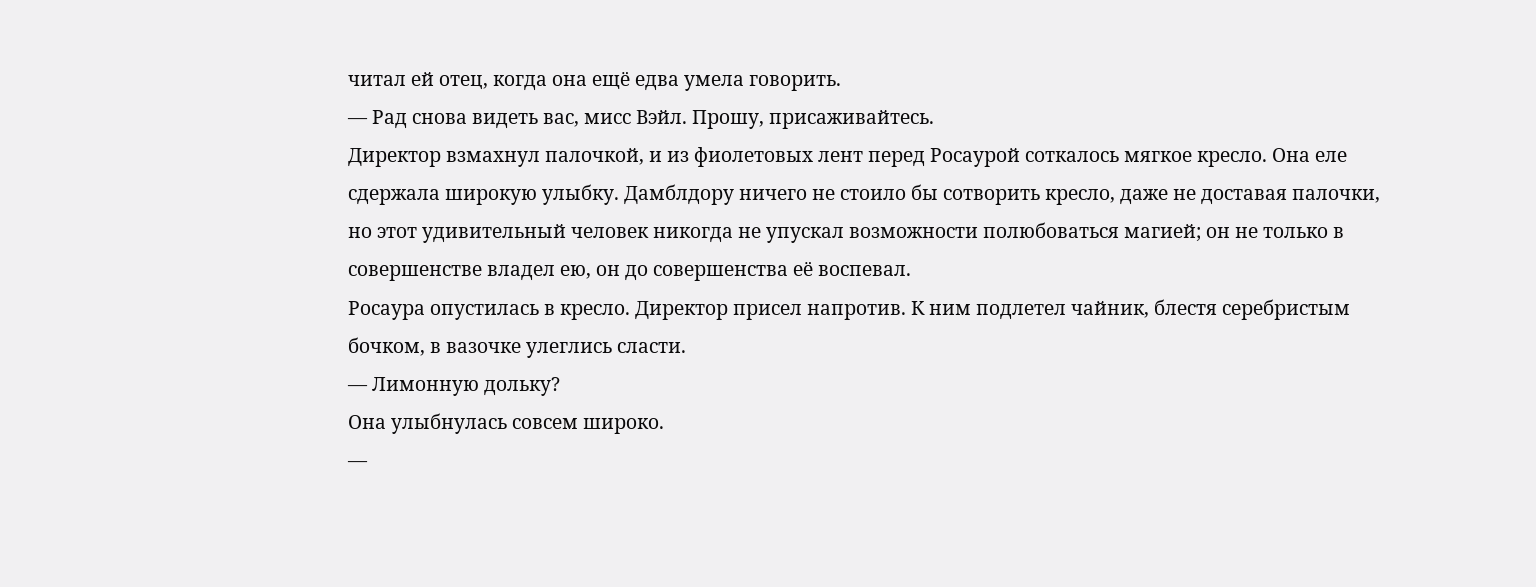читал ей отец, когда она ещё едва умела говорить.
— Рад снова видеть вас, мисс Вэйл. Прошу, присаживайтесь.
Директор взмахнул палочкой, и из фиолетовых лент перед Росаурой соткалось мягкое кресло. Она еле сдержала широкую улыбку. Дамблдору ничего не стоило бы сотворить кресло, даже не доставая палочки, но этот удивительный человек никогда не упускал возможности полюбоваться магией; он не только в совершенстве владел ею, он до совершенства её воспевал.
Росаура опустилась в кресло. Директор присел напротив. К ним подлетел чайник, блестя серебристым бочком, в вазочке улеглись сласти.
— Лимонную дольку?
Она улыбнулась совсем широко.
—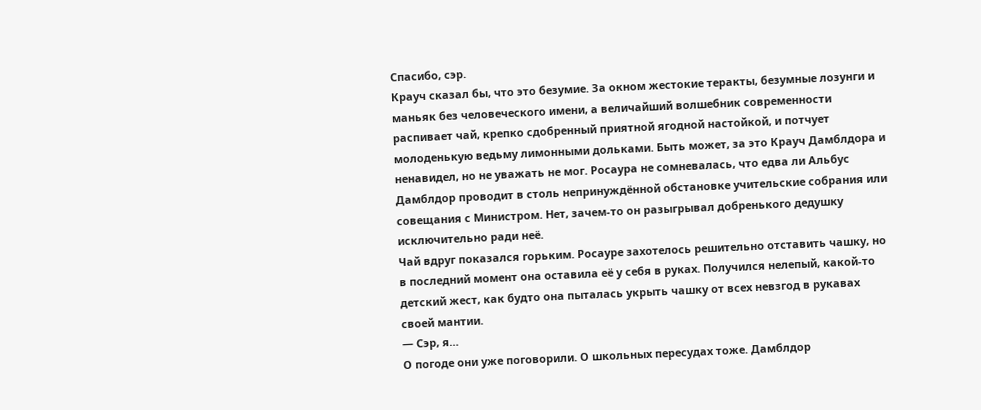Спасибо, сэр.
Крауч сказал бы, что это безумие. За окном жестокие теракты, безумные лозунги и маньяк без человеческого имени, а величайший волшебник современности распивает чай, крепко сдобренный приятной ягодной настойкой, и потчует молоденькую ведьму лимонными дольками. Быть может, за это Крауч Дамблдора и ненавидел, но не уважать не мог. Росаура не сомневалась, что едва ли Альбус Дамблдор проводит в столь непринуждённой обстановке учительские собрания или совещания с Министром. Нет, зачем-то он разыгрывал добренького дедушку исключительно ради неё.
Чай вдруг показался горьким. Росауре захотелось решительно отставить чашку, но в последний момент она оставила её у себя в руках. Получился нелепый, какой-то детский жест, как будто она пыталась укрыть чашку от всех невзгод в рукавах своей мантии.
— Сэр, я…
О погоде они уже поговорили. О школьных пересудах тоже. Дамблдор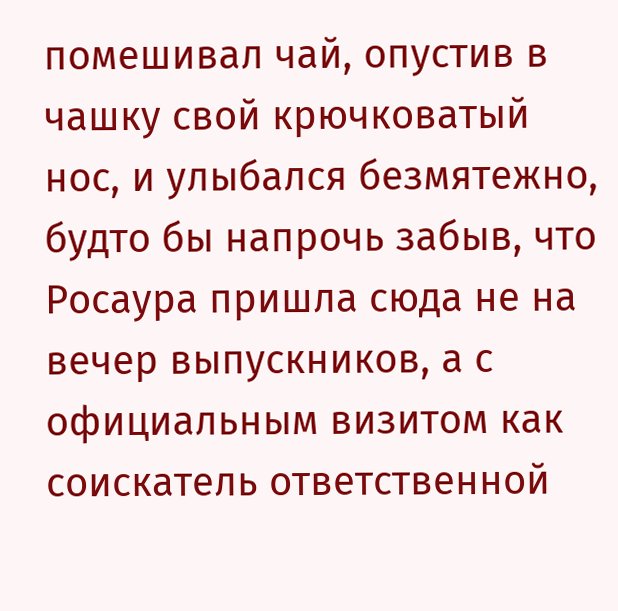помешивал чай, опустив в чашку свой крючковатый нос, и улыбался безмятежно, будто бы напрочь забыв, что Росаура пришла сюда не на вечер выпускников, а с официальным визитом как соискатель ответственной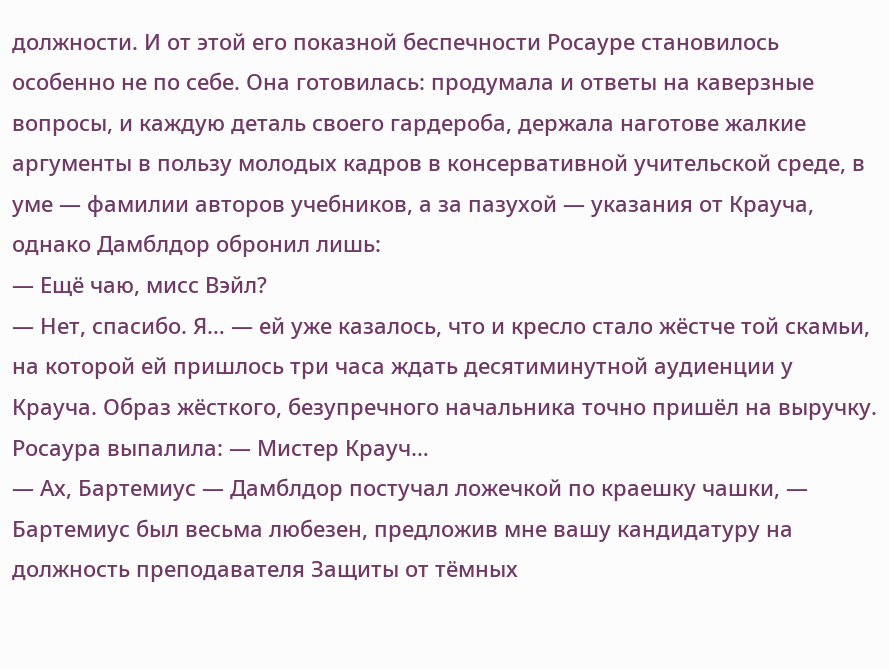должности. И от этой его показной беспечности Росауре становилось особенно не по себе. Она готовилась: продумала и ответы на каверзные вопросы, и каждую деталь своего гардероба, держала наготове жалкие аргументы в пользу молодых кадров в консервативной учительской среде, в уме — фамилии авторов учебников, а за пазухой — указания от Крауча, однако Дамблдор обронил лишь:
— Ещё чаю, мисс Вэйл?
— Нет, спасибо. Я… — ей уже казалось, что и кресло стало жёстче той скамьи, на которой ей пришлось три часа ждать десятиминутной аудиенции у Крауча. Образ жёсткого, безупречного начальника точно пришёл на выручку. Росаура выпалила: — Мистер Крауч…
— Ах, Бартемиус — Дамблдор постучал ложечкой по краешку чашки, — Бартемиус был весьма любезен, предложив мне вашу кандидатуру на должность преподавателя Защиты от тёмных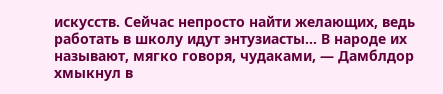искусств. Сейчас непросто найти желающих, ведь работать в школу идут энтузиасты... В народе их называют, мягко говоря, чудаками, — Дамблдор хмыкнул в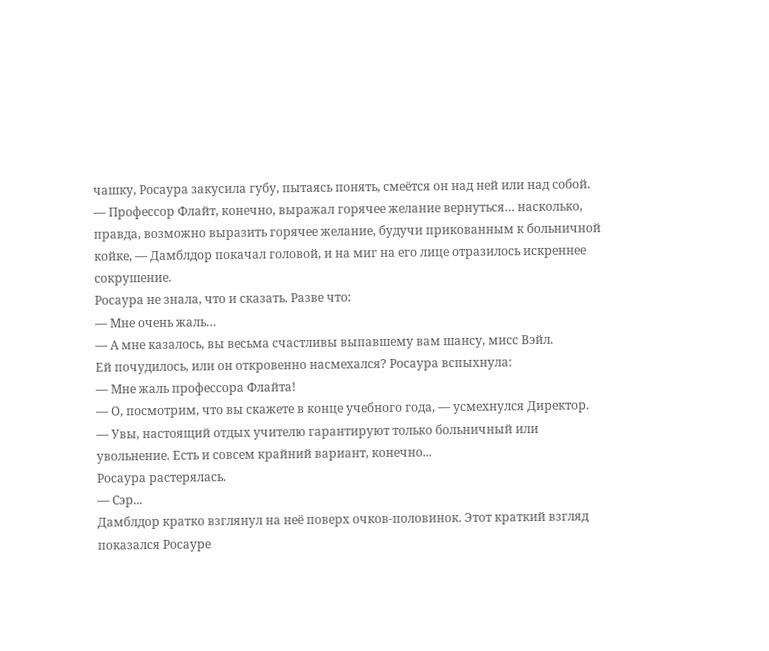чашку, Росаура закусила губу, пытаясь понять, смеётся он над ней или над собой. — Профессор Флайт, конечно, выражал горячее желание вернуться… насколько, правда, возможно выразить горячее желание, будучи прикованным к больничной койке, — Дамблдор покачал головой, и на миг на его лице отразилось искреннее сокрушение.
Росаура не знала, что и сказать. Разве что:
— Мне очень жаль…
— А мне казалось, вы весьма счастливы выпавшему вам шансу, мисс Вэйл.
Ей почудилось, или он откровенно насмехался? Росаура вспыхнула:
— Мне жаль профессора Флайта!
— О, посмотрим, что вы скажете в конце учебного года, — усмехнулся Директор. — Увы, настоящий отдых учителю гарантируют только больничный или увольнение. Есть и совсем крайний вариант, конечно...
Росаура растерялась.
— Сэр...
Дамблдор кратко взглянул на неё поверх очков-половинок. Этот краткий взгляд показался Росауре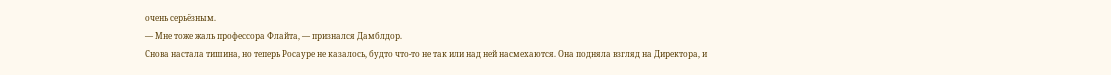очень серьёзным.
— Мне тоже жаль профессора Флайта, — признался Дамблдор.
Снова настала тишина, но теперь Росауре не казалось, будто что-то не так или над ней насмехаются. Она подняла взгляд на Директора, и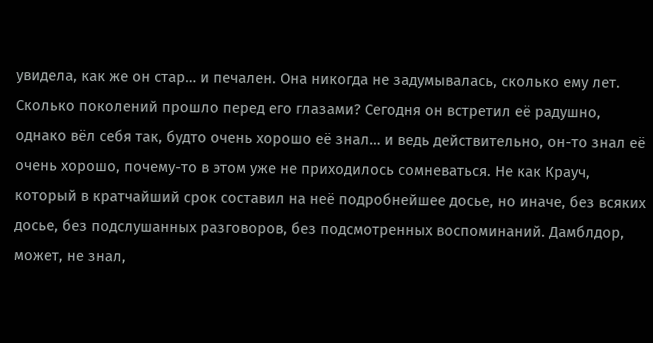увидела, как же он стар… и печален. Она никогда не задумывалась, сколько ему лет. Сколько поколений прошло перед его глазами? Сегодня он встретил её радушно, однако вёл себя так, будто очень хорошо её знал… и ведь действительно, он-то знал её очень хорошо, почему-то в этом уже не приходилось сомневаться. Не как Крауч, который в кратчайший срок составил на неё подробнейшее досье, но иначе, без всяких досье, без подслушанных разговоров, без подсмотренных воспоминаний. Дамблдор, может, не знал,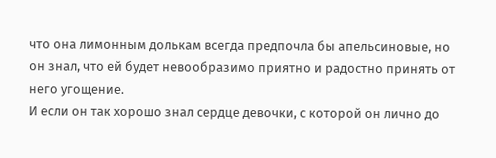что она лимонным долькам всегда предпочла бы апельсиновые, но он знал, что ей будет невообразимо приятно и радостно принять от него угощение.
И если он так хорошо знал сердце девочки, с которой он лично до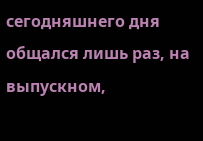сегодняшнего дня общался лишь раз, на выпускном,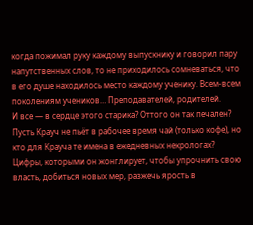когда пожимал руку каждому выпускнику и говорил пару напутственных слов, то не приходилось сомневаться, что в его душе находилось место каждому ученику. Всем-всем поколениям учеников… Преподавателей, родителей.
И все — в сердце этого старика? Оттого он так печален? Пусть Крауч не пьёт в рабочее время чай (только кофе), но кто для Крауча те имена в ежедневных некрологах? Цифры, которыми он жонглирует, чтобы упрочнить свою власть, добиться новых мер, разжечь ярость в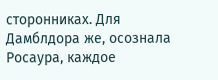сторонниках. Для Дамблдора же, осознала Росаура, каждое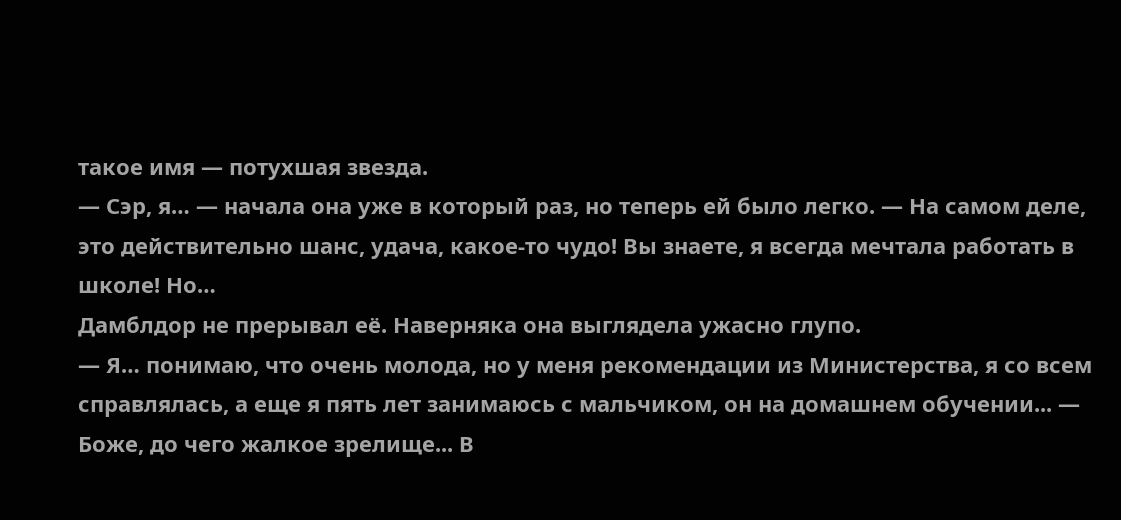такое имя — потухшая звезда.
— Сэр, я… — начала она уже в который раз, но теперь ей было легко. — На самом деле, это действительно шанс, удача, какое-то чудо! Вы знаете, я всегда мечтала работать в школе! Но…
Дамблдор не прерывал её. Наверняка она выглядела ужасно глупо.
— Я… понимаю, что очень молода, но у меня рекомендации из Министерства, я со всем справлялась, а еще я пять лет занимаюсь с мальчиком, он на домашнем обучении... — Боже, до чего жалкое зрелище... В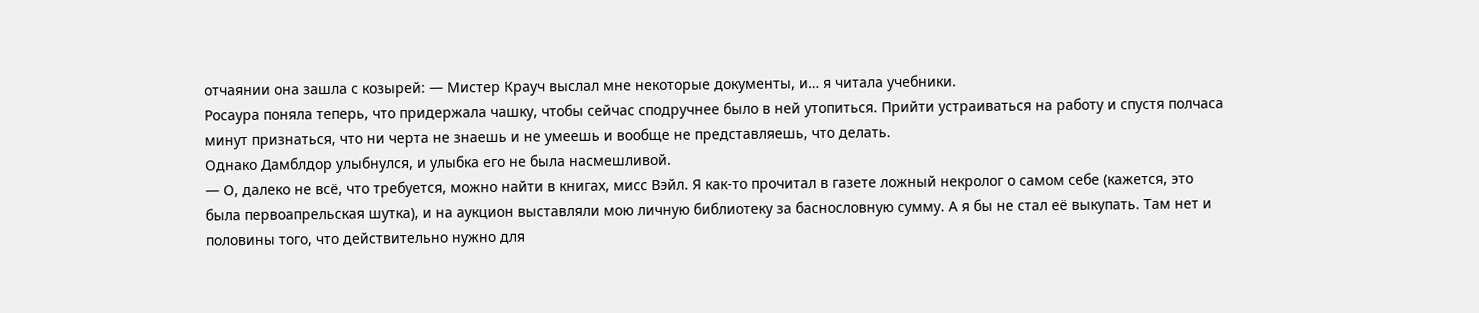отчаянии она зашла с козырей: — Мистер Крауч выслал мне некоторые документы, и… я читала учебники.
Росаура поняла теперь, что придержала чашку, чтобы сейчас сподручнее было в ней утопиться. Прийти устраиваться на работу и спустя полчаса минут признаться, что ни черта не знаешь и не умеешь и вообще не представляешь, что делать.
Однако Дамблдор улыбнулся, и улыбка его не была насмешливой.
— О, далеко не всё, что требуется, можно найти в книгах, мисс Вэйл. Я как-то прочитал в газете ложный некролог о самом себе (кажется, это была первоапрельская шутка), и на аукцион выставляли мою личную библиотеку за баснословную сумму. А я бы не стал её выкупать. Там нет и половины того, что действительно нужно для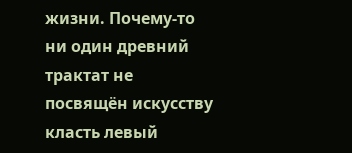жизни. Почему-то ни один древний трактат не посвящён искусству класть левый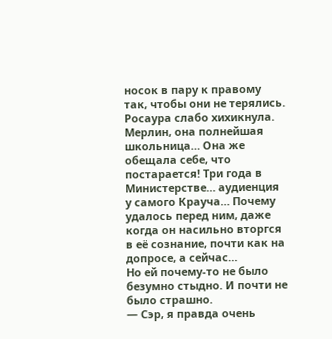носок в пару к правому так, чтобы они не терялись.
Росаура слабо хихикнула. Мерлин, она полнейшая школьница… Она же обещала себе, что постарается! Три года в Министерстве… аудиенция у самого Крауча… Почему удалось перед ним, даже когда он насильно вторгся в её сознание, почти как на допросе, а сейчас…
Но ей почему-то не было безумно стыдно. И почти не было страшно.
— Сэр, я правда очень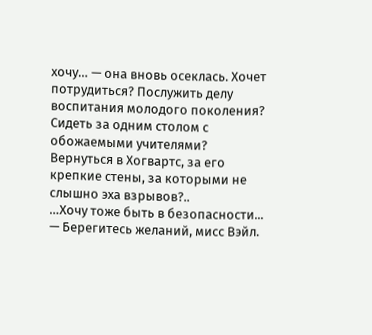хочу… — она вновь осеклась. Хочет потрудиться? Послужить делу воспитания молодого поколения? Сидеть за одним столом с обожаемыми учителями? Вернуться в Хогвартс, за его крепкие стены, за которыми не слышно эха взрывов?..
…Хочу тоже быть в безопасности...
— Берегитесь желаний, мисс Вэйл.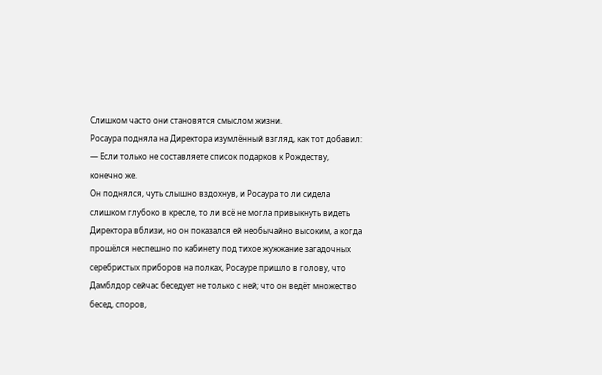Слишком часто они становятся смыслом жизни.
Росаура подняла на Директора изумлённый взгляд, как тот добавил:
— Если только не составляете список подарков к Рождеству, конечно же.
Он поднялся, чуть слышно вздохнув, и Росаура то ли сидела слишком глубоко в кресле, то ли всё не могла привыкнуть видеть Директора вблизи, но он показался ей необычайно высоким, а когда прошёлся неспешно по кабинету под тихое жужжание загадочных серебристых приборов на полках, Росауре пришло в голову, что Дамблдор сейчас беседует не только с ней; что он ведёт множество бесед, споров,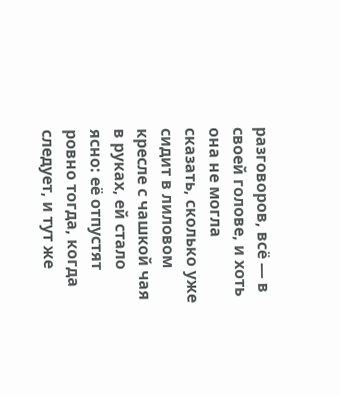разговоров, всё — в своей голове, и хоть она не могла сказать, сколько уже сидит в лиловом кресле с чашкой чая в руках, ей стало ясно: её отпустят ровно тогда, когда следует, и тут же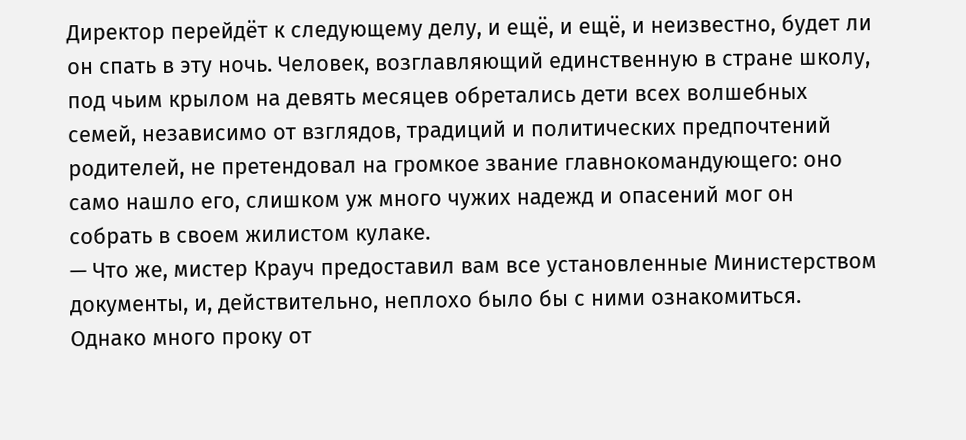Директор перейдёт к следующему делу, и ещё, и ещё, и неизвестно, будет ли он спать в эту ночь. Человек, возглавляющий единственную в стране школу, под чьим крылом на девять месяцев обретались дети всех волшебных семей, независимо от взглядов, традиций и политических предпочтений родителей, не претендовал на громкое звание главнокомандующего: оно само нашло его, слишком уж много чужих надежд и опасений мог он собрать в своем жилистом кулаке.
— Что же, мистер Крауч предоставил вам все установленные Министерством документы, и, действительно, неплохо было бы с ними ознакомиться. Однако много проку от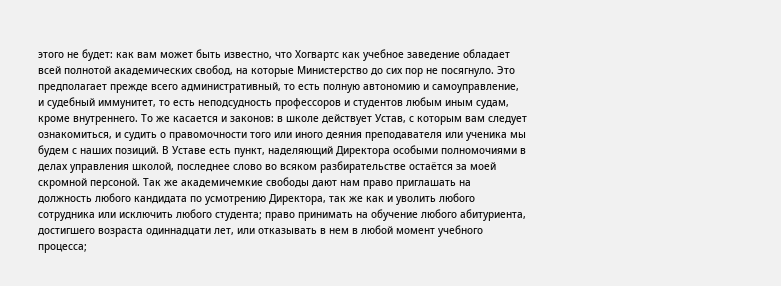этого не будет: как вам может быть известно, что Хогвартс как учебное заведение обладает всей полнотой академических свобод, на которые Министерство до сих пор не посягнуло. Это предполагает прежде всего административный, то есть полную автономию и самоуправление, и судебный иммунитет, то есть неподсудность профессоров и студентов любым иным судам, кроме внутреннего. То же касается и законов: в школе действует Устав, с которым вам следует ознакомиться, и судить о правомочности того или иного деяния преподавателя или ученика мы будем с наших позиций. В Уставе есть пункт, наделяющий Директора особыми полномочиями в делах управления школой, последнее слово во всяком разбирательстве остаётся за моей скромной персоной. Так же академичемкие свободы дают нам право приглашать на должность любого кандидата по усмотрению Директора, так же как и уволить любого сотрудника или исключить любого студента; право принимать на обучение любого абитуриента, достигшего возраста одиннадцати лет, или отказывать в нем в любой момент учебного процесса;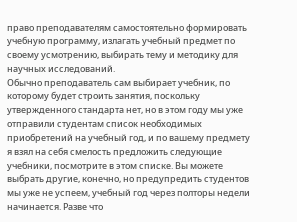право преподавателям самостоятельно формировать учебную программу, излагать учебный предмет по своему усмотрению, выбирать тему и методику для научных исследований.
Обычно преподаватель сам выбирает учебник, по которому будет строить занятия, поскольку утвержденного стандарта нет, но в этом году мы уже отправили студентам список необходимых приобретений на учебный год, и по вашему предмету я взял на себя смелость предложить следующие учебники, посмотрите в этом списке. Вы можете выбрать другие, конечно, но предупредить студентов мы уже не успеем, учебный год через полторы недели начинается. Разве что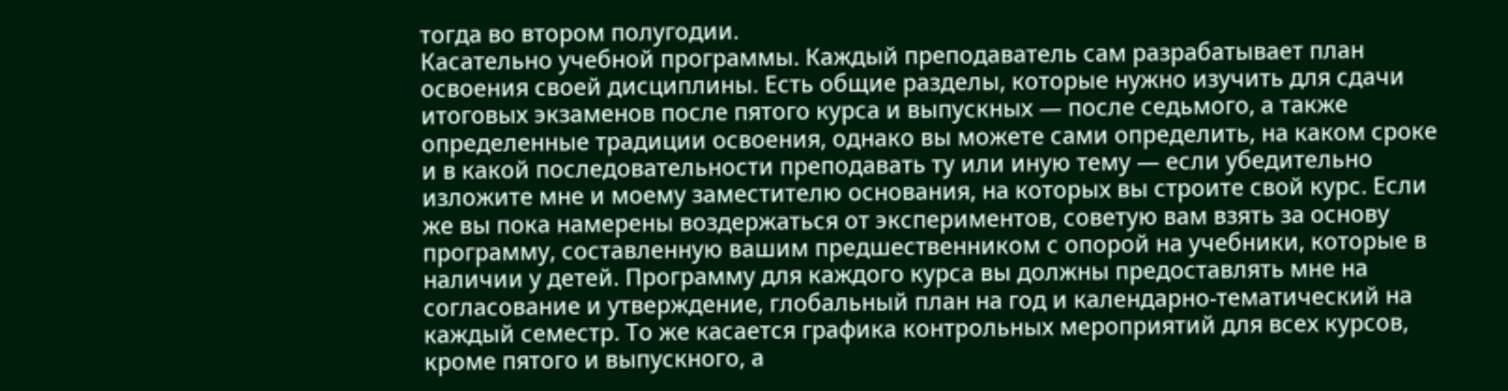тогда во втором полугодии.
Касательно учебной программы. Каждый преподаватель сам разрабатывает план освоения своей дисциплины. Есть общие разделы, которые нужно изучить для сдачи итоговых экзаменов после пятого курса и выпускных — после седьмого, а также определенные традиции освоения, однако вы можете сами определить, на каком сроке и в какой последовательности преподавать ту или иную тему — если убедительно изложите мне и моему заместителю основания, на которых вы строите свой курс. Если же вы пока намерены воздержаться от экспериментов, советую вам взять за основу программу, составленную вашим предшественником с опорой на учебники, которые в наличии у детей. Программу для каждого курса вы должны предоставлять мне на согласование и утверждение, глобальный план на год и календарно-тематический на каждый семестр. То же касается графика контрольных мероприятий для всех курсов, кроме пятого и выпускного, а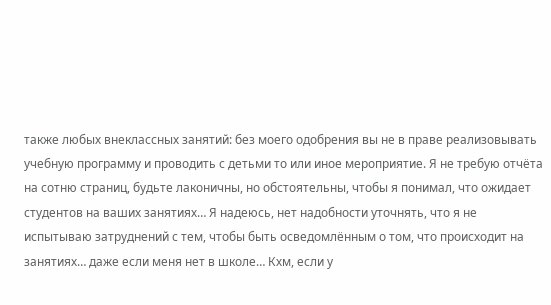также любых внеклассных занятий: без моего одобрения вы не в праве реализовывать учебную программу и проводить с детьми то или иное мероприятие. Я не требую отчёта на сотню страниц, будьте лаконичны, но обстоятельны, чтобы я понимал, что ожидает студентов на ваших занятиях… Я надеюсь, нет надобности уточнять, что я не испытываю затруднений с тем, чтобы быть осведомлённым о том, что происходит на занятиях… даже если меня нет в школе… Кхм, если у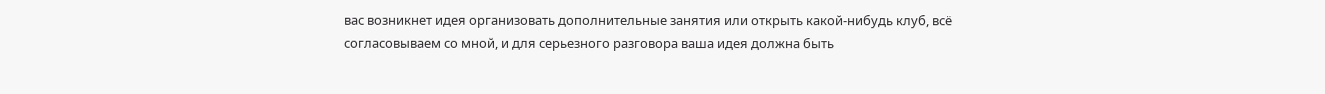вас возникнет идея организовать дополнительные занятия или открыть какой-нибудь клуб, всё согласовываем со мной, и для серьезного разговора ваша идея должна быть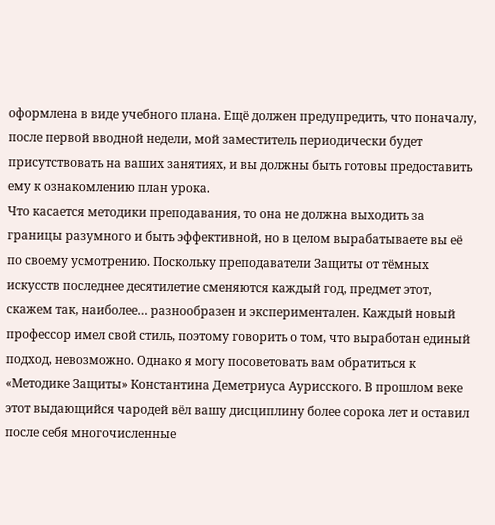оформлена в виде учебного плана. Ещё должен предупредить, что поначалу, после первой вводной недели, мой заместитель периодически будет присутствовать на ваших занятиях, и вы должны быть готовы предоставить ему к ознакомлению план урока.
Что касается методики преподавания, то она не должна выходить за границы разумного и быть эффективной, но в целом вырабатываете вы её по своему усмотрению. Поскольку преподаватели Защиты от тёмных искусств последнее десятилетие сменяются каждый год, предмет этот, скажем так, наиболее… разнообразен и экспериментален. Каждый новый профессор имел свой стиль, поэтому говорить о том, что выработан единый подход, невозможно. Однако я могу посоветовать вам обратиться к «Методике Защиты» Константина Деметриуса Аурисского. В прошлом веке этот выдающийся чародей вёл вашу дисциплину более сорока лет и оставил после себя многочисленные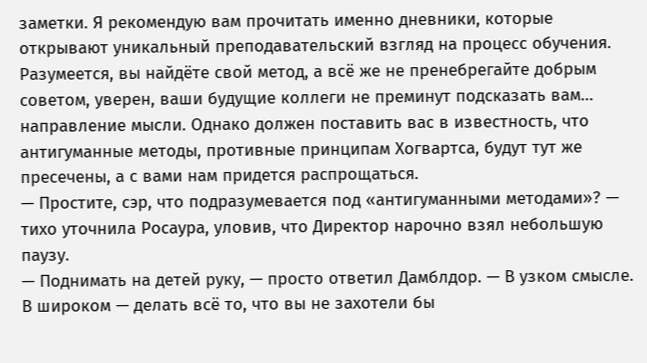заметки. Я рекомендую вам прочитать именно дневники, которые открывают уникальный преподавательский взгляд на процесс обучения. Разумеется, вы найдёте свой метод, а всё же не пренебрегайте добрым советом, уверен, ваши будущие коллеги не преминут подсказать вам… направление мысли. Однако должен поставить вас в известность, что антигуманные методы, противные принципам Хогвартса, будут тут же пресечены, а с вами нам придется распрощаться.
— Простите, сэр, что подразумевается под «антигуманными методами»? — тихо уточнила Росаура, уловив, что Директор нарочно взял небольшую паузу.
— Поднимать на детей руку, — просто ответил Дамблдор. — В узком смысле. В широком — делать всё то, что вы не захотели бы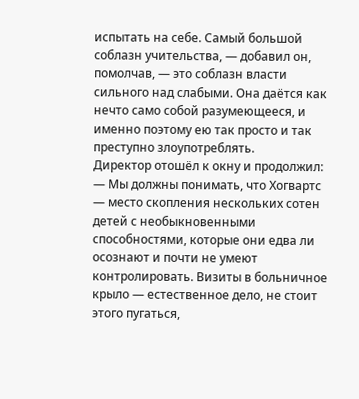испытать на себе. Самый большой соблазн учительства, — добавил он, помолчав, — это соблазн власти сильного над слабыми. Она даётся как нечто само собой разумеющееся, и именно поэтому ею так просто и так преступно злоупотреблять.
Директор отошёл к окну и продолжил:
— Мы должны понимать, что Хогвартс — место скопления нескольких сотен детей с необыкновенными способностями, которые они едва ли осознают и почти не умеют контролировать. Визиты в больничное крыло — естественное дело, не стоит этого пугаться,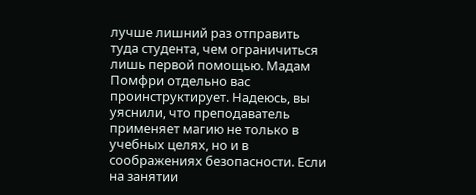лучше лишний раз отправить туда студента, чем ограничиться лишь первой помощью. Мадам Помфри отдельно вас проинструктирует. Надеюсь, вы уяснили, что преподаватель применяет магию не только в учебных целях, но и в соображениях безопасности. Если на занятии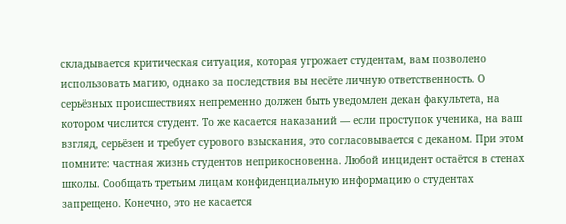складывается критическая ситуация, которая угрожает студентам, вам позволено использовать магию, однако за последствия вы несёте личную ответственность. О серьёзных происшествиях непременно должен быть уведомлен декан факультета, на котором числится студент. То же касается наказаний — если проступок ученика, на ваш взгляд, серьёзен и требует сурового взыскания, это согласовывается с деканом. При этом помните: частная жизнь студентов неприкосновенна. Любой инцидент остаётся в стенах школы. Сообщать третьим лицам конфиденциальную информацию о студентах запрещено. Конечно, это не касается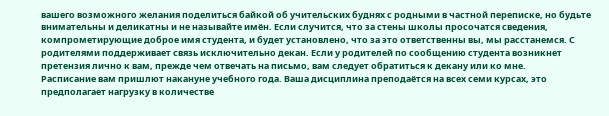вашего возможного желания поделиться байкой об учительских буднях с родными в частной переписке, но будьте внимательны и деликатны и не называйте имён. Если случится, что за стены школы просочатся сведения, компрометирующие доброе имя студента, и будет установлено, что за это ответственны вы, мы расстанемся. С родителями поддерживает связь исключительно декан. Если у родителей по сообщению студента возникнет претензия лично к вам, прежде чем отвечать на письмо, вам следует обратиться к декану или ко мне.
Расписание вам пришлют накануне учебного года. Ваша дисциплина преподаётся на всех семи курсах, это предполагает нагрузку в количестве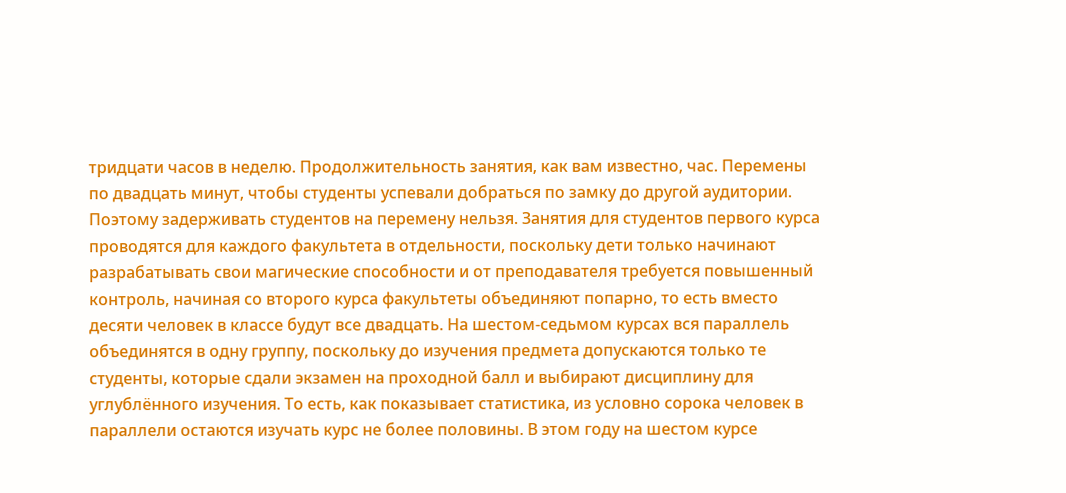тридцати часов в неделю. Продолжительность занятия, как вам известно, час. Перемены по двадцать минут, чтобы студенты успевали добраться по замку до другой аудитории. Поэтому задерживать студентов на перемену нельзя. Занятия для студентов первого курса проводятся для каждого факультета в отдельности, поскольку дети только начинают разрабатывать свои магические способности и от преподавателя требуется повышенный контроль, начиная со второго курса факультеты объединяют попарно, то есть вместо десяти человек в классе будут все двадцать. На шестом-седьмом курсах вся параллель объединятся в одну группу, поскольку до изучения предмета допускаются только те студенты, которые сдали экзамен на проходной балл и выбирают дисциплину для углублённого изучения. То есть, как показывает статистика, из условно сорока человек в параллели остаются изучать курс не более половины. В этом году на шестом курсе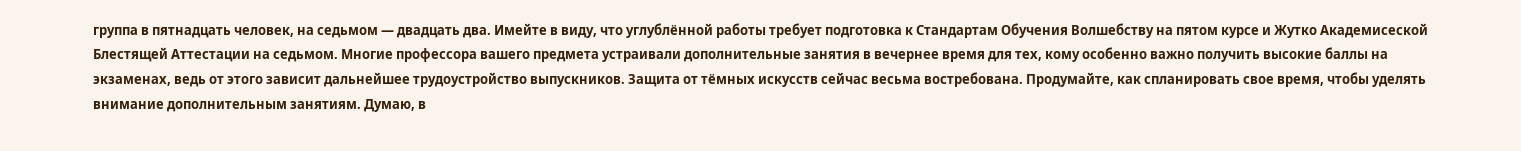группа в пятнадцать человек, на седьмом — двадцать два. Имейте в виду, что углублённой работы требует подготовка к Стандартам Обучения Волшебству на пятом курсе и Жутко Академисеской Блестящей Аттестации на седьмом. Многие профессора вашего предмета устраивали дополнительные занятия в вечернее время для тех, кому особенно важно получить высокие баллы на экзаменах, ведь от этого зависит дальнейшее трудоустройство выпускников. Защита от тёмных искусств сейчас весьма востребована. Продумайте, как спланировать свое время, чтобы уделять внимание дополнительным занятиям. Думаю, в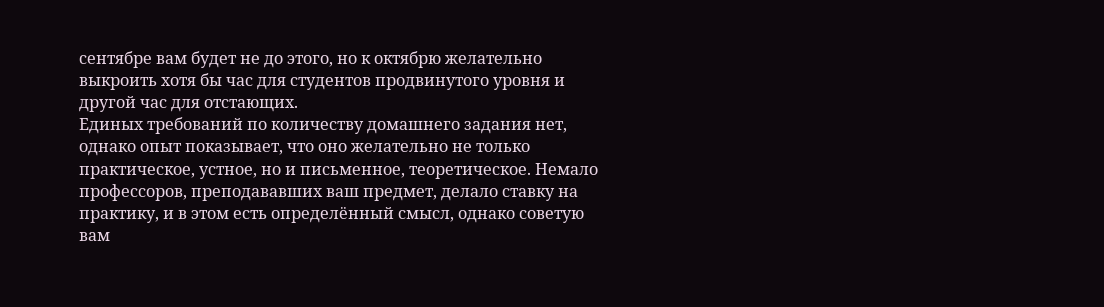сентябре вам будет не до этого, но к октябрю желательно выкроить хотя бы час для студентов продвинутого уровня и другой час для отстающих.
Единых требований по количеству домашнего задания нет, однако опыт показывает, что оно желательно не только практическое, устное, но и письменное, теоретическое. Немало профессоров, преподававших ваш предмет, делало ставку на практику, и в этом есть определённый смысл, однако советую вам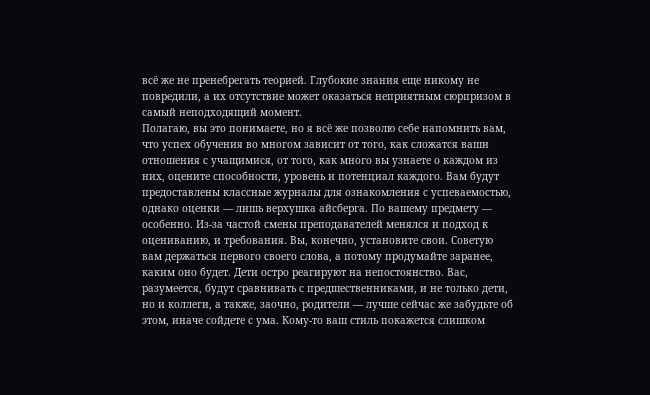всё же не пренебрегать теорией. Глубокие знания еще никому не повредили, а их отсутствие может оказаться неприятным сюрпризом в самый неподходящий момент.
Полагаю, вы это понимаете, но я всё же позволю себе напомнить вам, что успех обучения во многом зависит от того, как сложатся ваши отношения с учащимися, от того, как много вы узнаете о каждом из них, оцените способности, уровень и потенциал каждого. Вам будут предоставлены классные журналы для ознакомления с успеваемостью, однако оценки — лишь верхушка айсберга. По вашему предмету — особенно. Из-за частой смены преподавателей менялся и подход к оцениванию, и требования. Вы, конечно, установите свои. Советую вам держаться первого своего слова, а потому продумайте заранее, каким оно будет. Дети остро реагируют на непостоянство. Вас, разумеется, будут сравнивать с предшественниками, и не только дети, но и коллеги, а также, заочно, родители — лучше сейчас же забудьте об этом, иначе сойдете с ума. Кому-то ваш стиль покажется слишком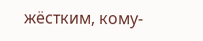жёстким, кому-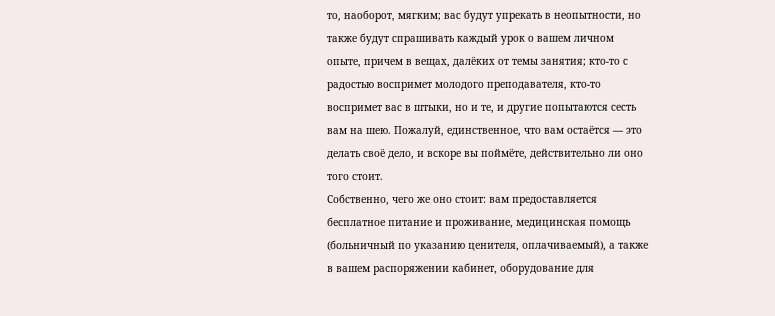то, наоборот, мягким; вас будут упрекать в неопытности, но также будут спрашивать каждый урок о вашем личном опыте, причем в вещах, далёких от темы занятия; кто-то с радостью воспримет молодого преподавателя, кто-то воспримет вас в штыки, но и те, и другие попытаются сесть вам на шею. Пожалуй, единственное, что вам остаётся — это делать своё дело, и вскоре вы поймёте, действительно ли оно того стоит.
Собственно, чего же оно стоит: вам предоставляется бесплатное питание и проживание, медицинская помощь (больничный по указанию ценителя, оплачиваемый), а также в вашем распоряжении кабинет, оборудование для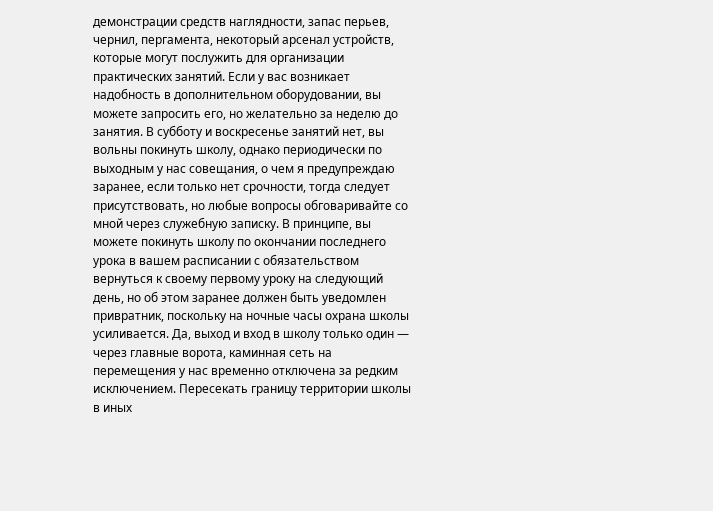демонстрации средств наглядности, запас перьев, чернил, пергамента, некоторый арсенал устройств, которые могут послужить для организации практических занятий. Если у вас возникает надобность в дополнительном оборудовании, вы можете запросить его, но желательно за неделю до занятия. В субботу и воскресенье занятий нет, вы вольны покинуть школу, однако периодически по выходным у нас совещания, о чем я предупреждаю заранее, если только нет срочности, тогда следует присутствовать, но любые вопросы обговаривайте со мной через служебную записку. В принципе, вы можете покинуть школу по окончании последнего урока в вашем расписании с обязательством вернуться к своему первому уроку на следующий день, но об этом заранее должен быть уведомлен привратник, поскольку на ночные часы охрана школы усиливается. Да, выход и вход в школу только один — через главные ворота, каминная сеть на перемещения у нас временно отключена за редким исключением. Пересекать границу территории школы в иных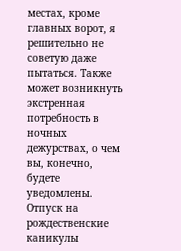местах, кроме главных ворот, я решительно не советую даже пытаться. Также может возникнуть экстренная потребность в ночных дежурствах, о чем вы, конечно, будете уведомлены. Отпуск на рождественские каникулы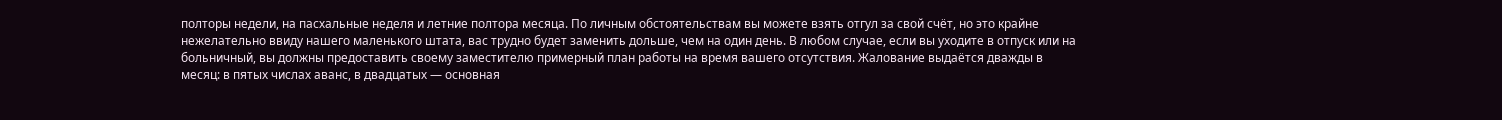полторы недели, на пасхальные неделя и летние полтора месяца. По личным обстоятельствам вы можете взять отгул за свой счёт, но это крайне нежелательно ввиду нашего маленького штата, вас трудно будет заменить дольше, чем на один день. В любом случае, если вы уходите в отпуск или на больничный, вы должны предоставить своему заместителю примерный план работы на время вашего отсутствия. Жалование выдаётся дважды в месяц: в пятых числах аванс, в двадцатых — основная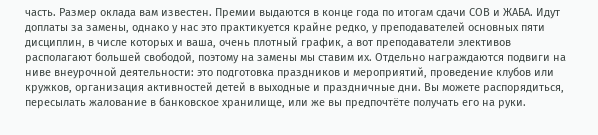часть. Размер оклада вам известен. Премии выдаются в конце года по итогам сдачи СОВ и ЖАБА. Идут доплаты за замены, однако у нас это практикуется крайне редко, у преподавателей основных пяти дисциплин, в числе которых и ваша, очень плотный график, а вот преподаватели элективов располагают большей свободой, поэтому на замены мы ставим их. Отдельно награждаются подвиги на ниве внеурочной деятельности: это подготовка праздников и мероприятий, проведение клубов или кружков, организация активностей детей в выходные и праздничные дни. Вы можете распорядиться, пересылать жалование в банковское хранилище, или же вы предпочтёте получать его на руки.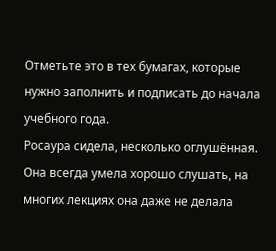Отметьте это в тех бумагах, которые нужно заполнить и подписать до начала учебного года.
Росаура сидела, несколько оглушённая. Она всегда умела хорошо слушать, на многих лекциях она даже не делала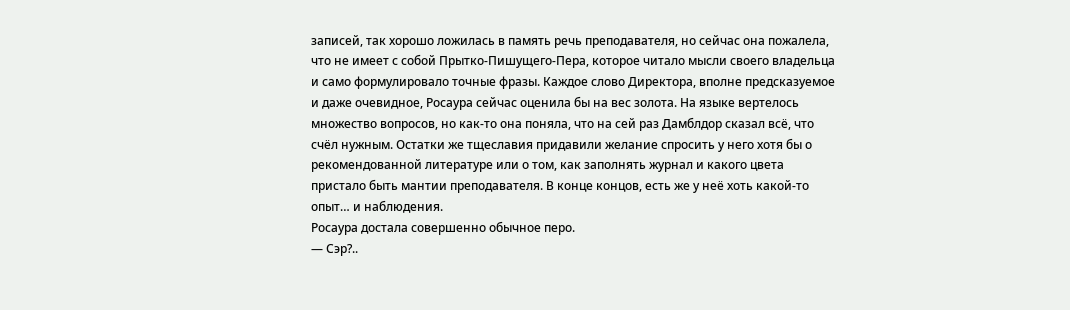записей, так хорошо ложилась в память речь преподавателя, но сейчас она пожалела, что не имеет с собой Прытко-Пишущего-Пера, которое читало мысли своего владельца и само формулировало точные фразы. Каждое слово Директора, вполне предсказуемое и даже очевидное, Росаура сейчас оценила бы на вес золота. На языке вертелось множество вопросов, но как-то она поняла, что на сей раз Дамблдор сказал всё, что счёл нужным. Остатки же тщеславия придавили желание спросить у него хотя бы о рекомендованной литературе или о том, как заполнять журнал и какого цвета пристало быть мантии преподавателя. В конце концов, есть же у неё хоть какой-то опыт… и наблюдения.
Росаура достала совершенно обычное перо.
— Сэр?..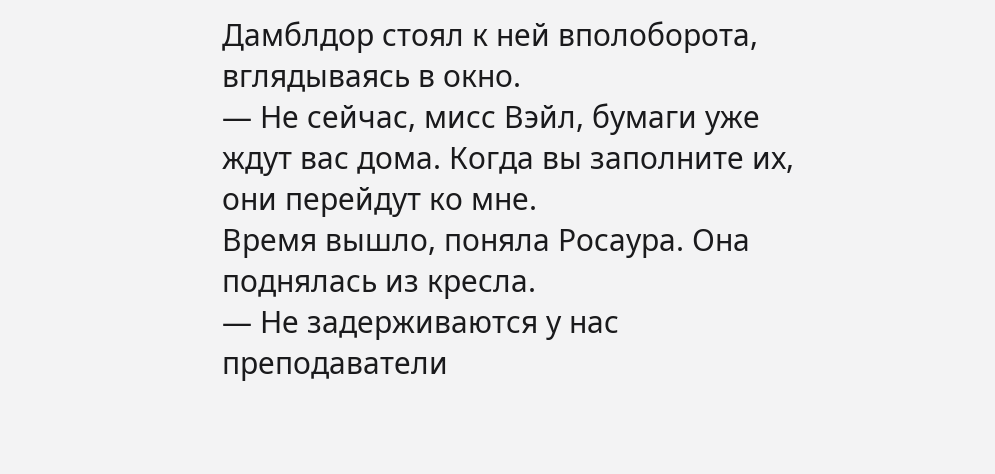Дамблдор стоял к ней вполоборота, вглядываясь в окно.
— Не сейчас, мисс Вэйл, бумаги уже ждут вас дома. Когда вы заполните их, они перейдут ко мне.
Время вышло, поняла Росаура. Она поднялась из кресла.
— Не задерживаются у нас преподаватели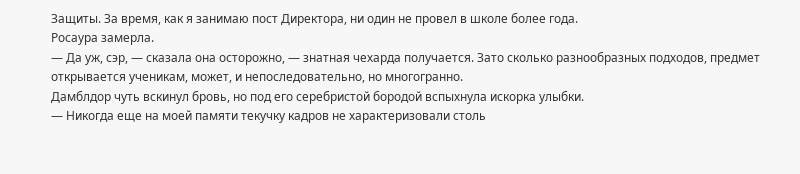Защиты. За время, как я занимаю пост Директора, ни один не провел в школе более года.
Росаура замерла.
— Да уж, сэр, — сказала она осторожно, — знатная чехарда получается. Зато сколько разнообразных подходов, предмет открывается ученикам, может, и непоследовательно, но многогранно.
Дамблдор чуть вскинул бровь, но под его серебристой бородой вспыхнула искорка улыбки.
— Никогда еще на моей памяти текучку кадров не характеризовали столь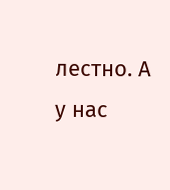лестно. А у нас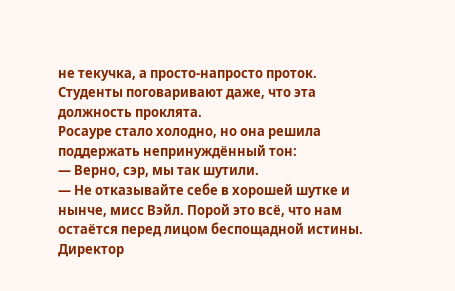не текучка, а просто-напросто проток. Студенты поговаривают даже, что эта должность проклята.
Росауре стало холодно, но она решила поддержать непринуждённый тон:
— Верно, сэр, мы так шутили.
— Не отказывайте себе в хорошей шутке и нынче, мисс Вэйл. Порой это всё, что нам остаётся перед лицом беспощадной истины.
Директор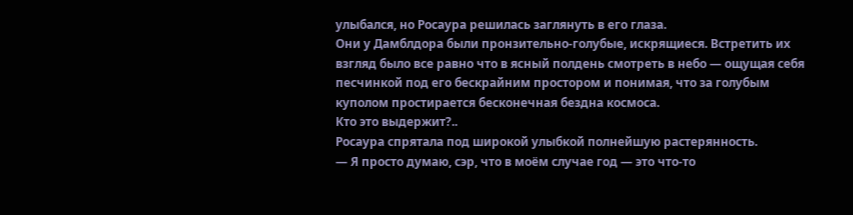улыбался, но Росаура решилась заглянуть в его глаза.
Они у Дамблдора были пронзительно-голубые, искрящиеся. Встретить их взгляд было все равно что в ясный полдень смотреть в небо — ощущая себя песчинкой под его бескрайним простором и понимая, что за голубым куполом простирается бесконечная бездна космоса.
Кто это выдержит?..
Росаура спрятала под широкой улыбкой полнейшую растерянность.
— Я просто думаю, сэр, что в моём случае год — это что-то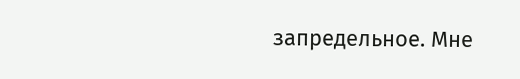запредельное. Мне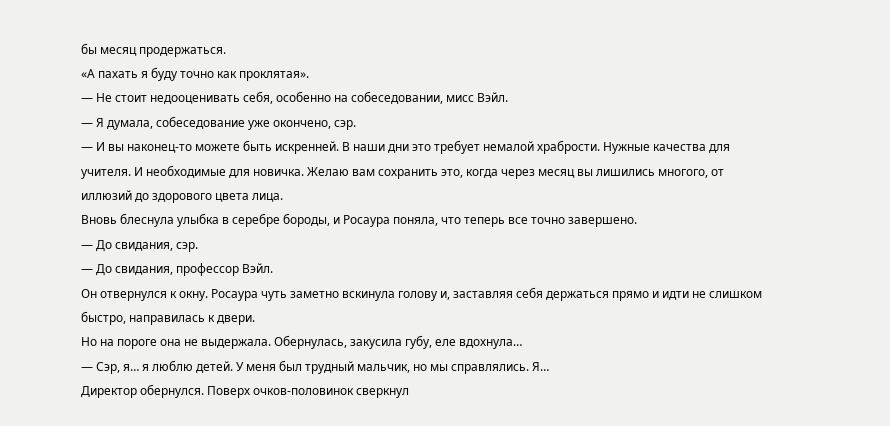бы месяц продержаться.
«А пахать я буду точно как проклятая».
— Не стоит недооценивать себя, особенно на собеседовании, мисс Вэйл.
— Я думала, собеседование уже окончено, сэр.
— И вы наконец-то можете быть искренней. В наши дни это требует немалой храбрости. Нужные качества для учителя. И необходимые для новичка. Желаю вам сохранить это, когда через месяц вы лишились многого, от иллюзий до здорового цвета лица.
Вновь блеснула улыбка в серебре бороды, и Росаура поняла, что теперь все точно завершено.
— До свидания, сэр.
— До свидания, профессор Вэйл.
Он отвернулся к окну. Росаура чуть заметно вскинула голову и, заставляя себя держаться прямо и идти не слишком быстро, направилась к двери.
Но на пороге она не выдержала. Обернулась, закусила губу, еле вдохнула…
— Сэр, я… я люблю детей. У меня был трудный мальчик, но мы справлялись. Я…
Директор обернулся. Поверх очков-половинок сверкнул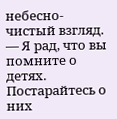небесно-чистый взгляд.
— Я рад, что вы помните о детях. Постарайтесь о них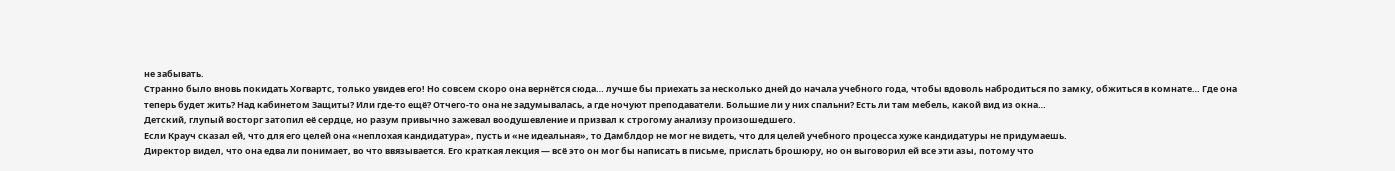не забывать.
Странно было вновь покидать Хогвартс, только увидев его! Но совсем скоро она вернётся сюда… лучше бы приехать за несколько дней до начала учебного года, чтобы вдоволь набродиться по замку, обжиться в комнате… Где она теперь будет жить? Над кабинетом Защиты? Или где-то ещё? Отчего-то она не задумывалась, а где ночуют преподаватели. Большие ли у них спальни? Есть ли там мебель, какой вид из окна…
Детский, глупый восторг затопил её сердце, но разум привычно зажевал воодушевление и призвал к строгому анализу произошедшего.
Если Крауч сказал ей, что для его целей она «неплохая кандидатура», пусть и «не идеальная», то Дамблдор не мог не видеть, что для целей учебного процесса хуже кандидатуры не придумаешь.
Директор видел, что она едва ли понимает, во что ввязывается. Его краткая лекция — всё это он мог бы написать в письме, прислать брошюру, но он выговорил ей все эти азы, потому что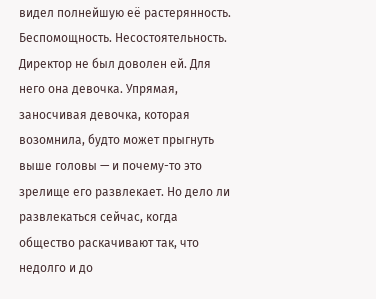видел полнейшую её растерянность. Беспомощность. Несостоятельность.
Директор не был доволен ей. Для него она девочка. Упрямая, заносчивая девочка, которая возомнила, будто может прыгнуть выше головы — и почему-то это зрелище его развлекает. Но дело ли развлекаться сейчас, когда общество раскачивают так, что недолго и до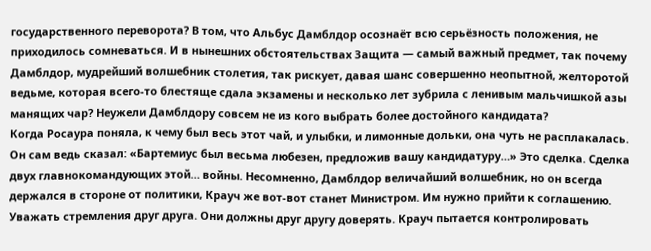государственного переворота? В том, что Альбус Дамблдор осознаёт всю серьёзность положения, не приходилось сомневаться. И в нынешних обстоятельствах Защита — самый важный предмет, так почему Дамблдор, мудрейший волшебник столетия, так рискует, давая шанс совершенно неопытной, желторотой ведьме, которая всего-то блестяще сдала экзамены и несколько лет зубрила с ленивым мальчишкой азы манящих чар? Неужели Дамблдору совсем не из кого выбрать более достойного кандидата?
Когда Росаура поняла, к чему был весь этот чай, и улыбки, и лимонные дольки, она чуть не расплакалась. Он сам ведь сказал: «Бартемиус был весьма любезен, предложив вашу кандидатуру…» Это сделка. Сделка двух главнокомандующих этой… войны. Несомненно, Дамблдор величайший волшебник, но он всегда держался в стороне от политики, Крауч же вот-вот станет Министром. Им нужно прийти к соглашению. Уважать стремления друг друга. Они должны друг другу доверять. Крауч пытается контролировать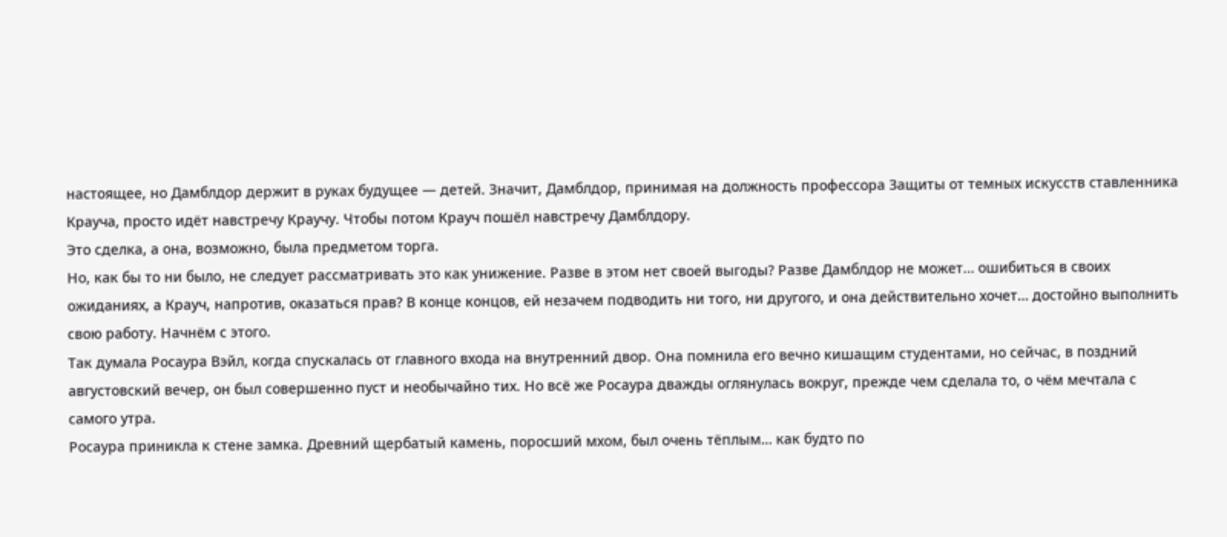настоящее, но Дамблдор держит в руках будущее — детей. Значит, Дамблдор, принимая на должность профессора Защиты от темных искусств ставленника Крауча, просто идёт навстречу Краучу. Чтобы потом Крауч пошёл навстречу Дамблдору.
Это сделка, а она, возможно, была предметом торга.
Но, как бы то ни было, не следует рассматривать это как унижение. Разве в этом нет своей выгоды? Разве Дамблдор не может… ошибиться в своих ожиданиях, а Крауч, напротив, оказаться прав? В конце концов, ей незачем подводить ни того, ни другого, и она действительно хочет… достойно выполнить свою работу. Начнём с этого.
Так думала Росаура Вэйл, когда спускалась от главного входа на внутренний двор. Она помнила его вечно кишащим студентами, но сейчас, в поздний августовский вечер, он был совершенно пуст и необычайно тих. Но всё же Росаура дважды оглянулась вокруг, прежде чем сделала то, о чём мечтала с самого утра.
Росаура приникла к стене замка. Древний щербатый камень, поросший мхом, был очень тёплым… как будто по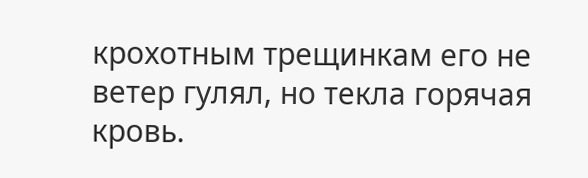крохотным трещинкам его не ветер гулял, но текла горячая кровь.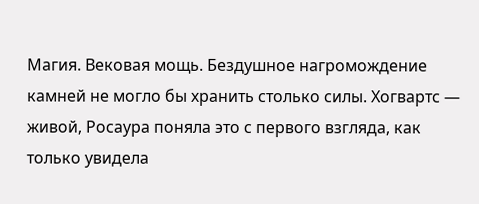Магия. Вековая мощь. Бездушное нагромождение камней не могло бы хранить столько силы. Хогвартс — живой, Росаура поняла это с первого взгляда, как только увидела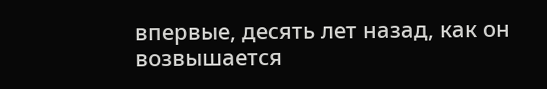впервые, десять лет назад, как он возвышается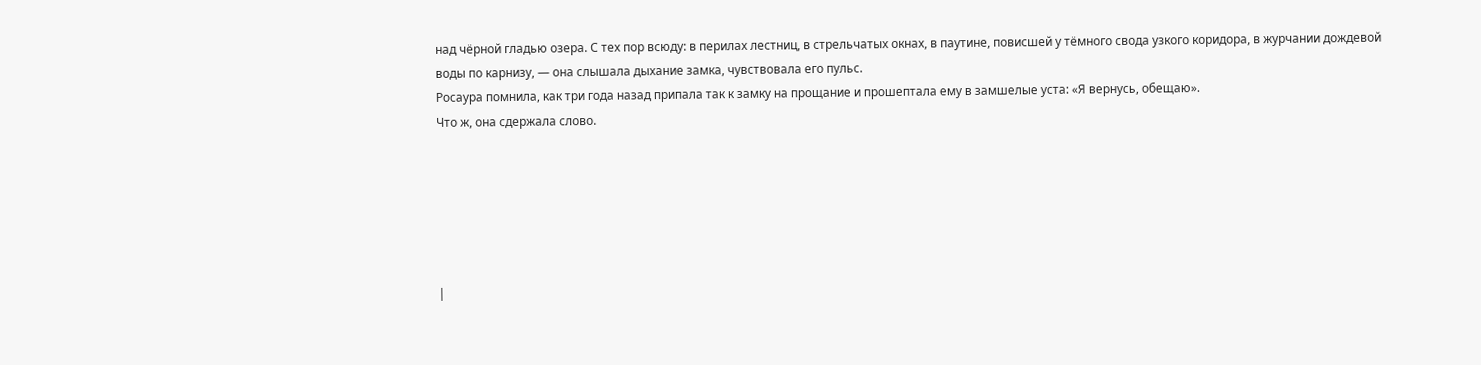над чёрной гладью озера. С тех пор всюду: в перилах лестниц, в стрельчатых окнах, в паутине, повисшей у тёмного свода узкого коридора, в журчании дождевой воды по карнизу, — она слышала дыхание замка, чувствовала его пульс.
Росаура помнила, как три года назад припала так к замку на прощание и прошептала ему в замшелые уста: «Я вернусь, обещаю».
Что ж, она сдержала слово.






|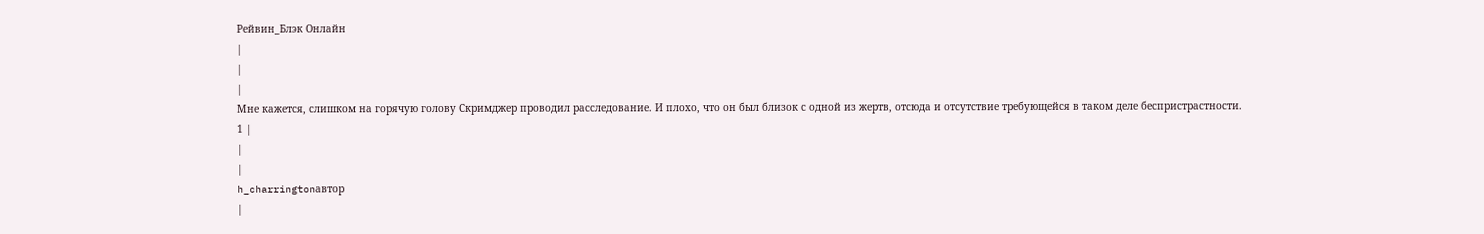Рейвин_Блэк Онлайн
|
|
|
Мне кажется, слишком на горячую голову Скримджер проводил расследование. И плохо, что он был близок с одной из жертв, отсюда и отсутствие требующейся в таком деле беспристрастности.
1 |
|
|
h_charringtonавтор
|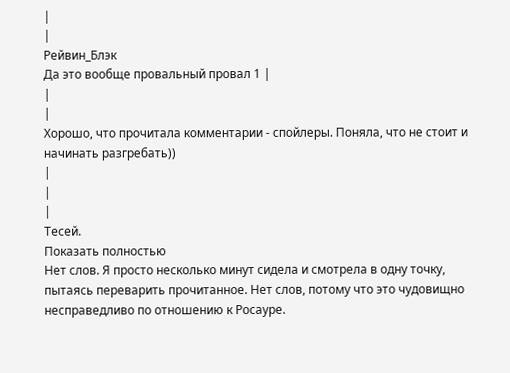|
|
Рейвин_Блэк
Да это вообще провальный провал 1 |
|
|
Хорошо, что прочитала комментарии - спойлеры. Поняла, что не стоит и начинать разгребать))
|
|
|
Тесей.
Показать полностью
Нет слов. Я просто несколько минут сидела и смотрела в одну точку, пытаясь переварить прочитанное. Нет слов, потому что это чудовищно несправедливо по отношению к Росауре.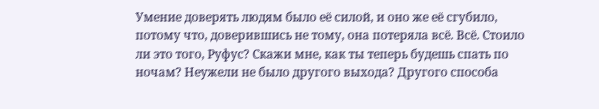Умение доверять людям было её силой, и оно же её сгубило, потому что, доверившись не тому, она потеряла всё. Всё. Стоило ли это того, Руфус? Скажи мне, как ты теперь будешь спать по ночам? Неужели не было другого выхода? Другого способа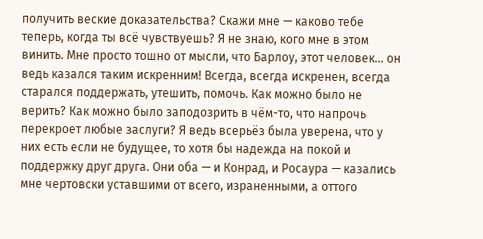получить веские доказательства? Скажи мне — каково тебе теперь, когда ты всё чувствуешь? Я не знаю, кого мне в этом винить. Мне просто тошно от мысли, что Барлоу, этот человек… он ведь казался таким искренним! Всегда, всегда искренен, всегда старался поддержать, утешить, помочь. Как можно было не верить? Как можно было заподозрить в чём-то, что напрочь перекроет любые заслуги? Я ведь всерьёз была уверена, что у них есть если не будущее, то хотя бы надежда на покой и поддержку друг друга. Они оба — и Конрад, и Росаура — казались мне чертовски уставшими от всего, израненными, а оттого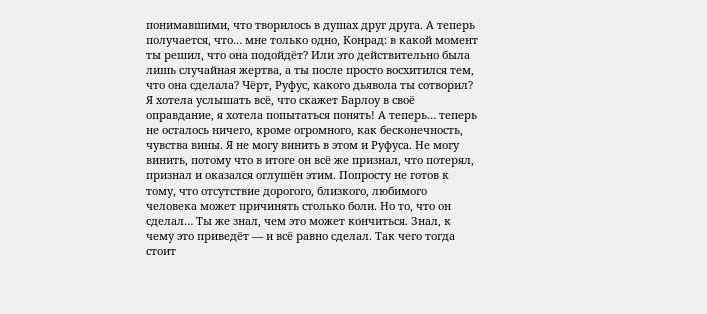понимавшими, что творилось в душах друг друга. А теперь получается, что… мне только одно, Конрад: в какой момент ты решил, что она подойдёт? Или это действительно была лишь случайная жертва, а ты после просто восхитился тем, что она сделала? Чёрт, Руфус, какого дьявола ты сотворил? Я хотела услышать всё, что скажет Барлоу в своё оправдание, я хотела попытаться понять! А теперь… теперь не осталось ничего, кроме огромного, как бесконечность, чувства вины. Я не могу винить в этом и Руфуса. Не могу винить, потому что в итоге он всё же признал, что потерял, признал и оказался оглушён этим. Попросту не готов к тому, что отсутствие дорогого, близкого, любимого человека может причинять столько боли. Но то, что он сделал… Ты же знал, чем это может кончиться. Знал, к чему это приведёт — и всё равно сделал. Так чего тогда стоит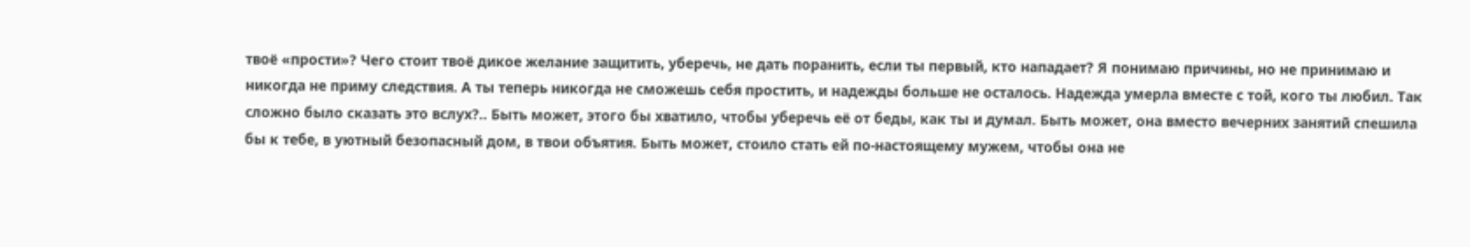твоё «прости»? Чего стоит твоё дикое желание защитить, уберечь, не дать поранить, если ты первый, кто нападает? Я понимаю причины, но не принимаю и никогда не приму следствия. А ты теперь никогда не сможешь себя простить, и надежды больше не осталось. Надежда умерла вместе с той, кого ты любил. Так сложно было сказать это вслух?.. Быть может, этого бы хватило, чтобы уберечь её от беды, как ты и думал. Быть может, она вместо вечерних занятий спешила бы к тебе, в уютный безопасный дом, в твои объятия. Быть может, стоило стать ей по-настоящему мужем, чтобы она не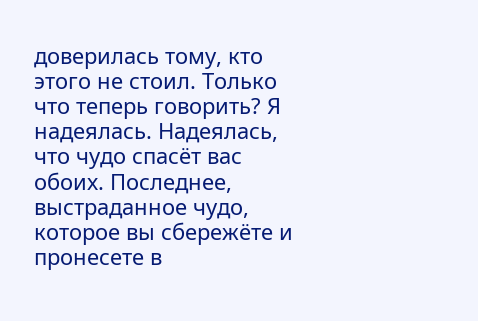доверилась тому, кто этого не стоил. Только что теперь говорить? Я надеялась. Надеялась, что чудо спасёт вас обоих. Последнее, выстраданное чудо, которое вы сбережёте и пронесете в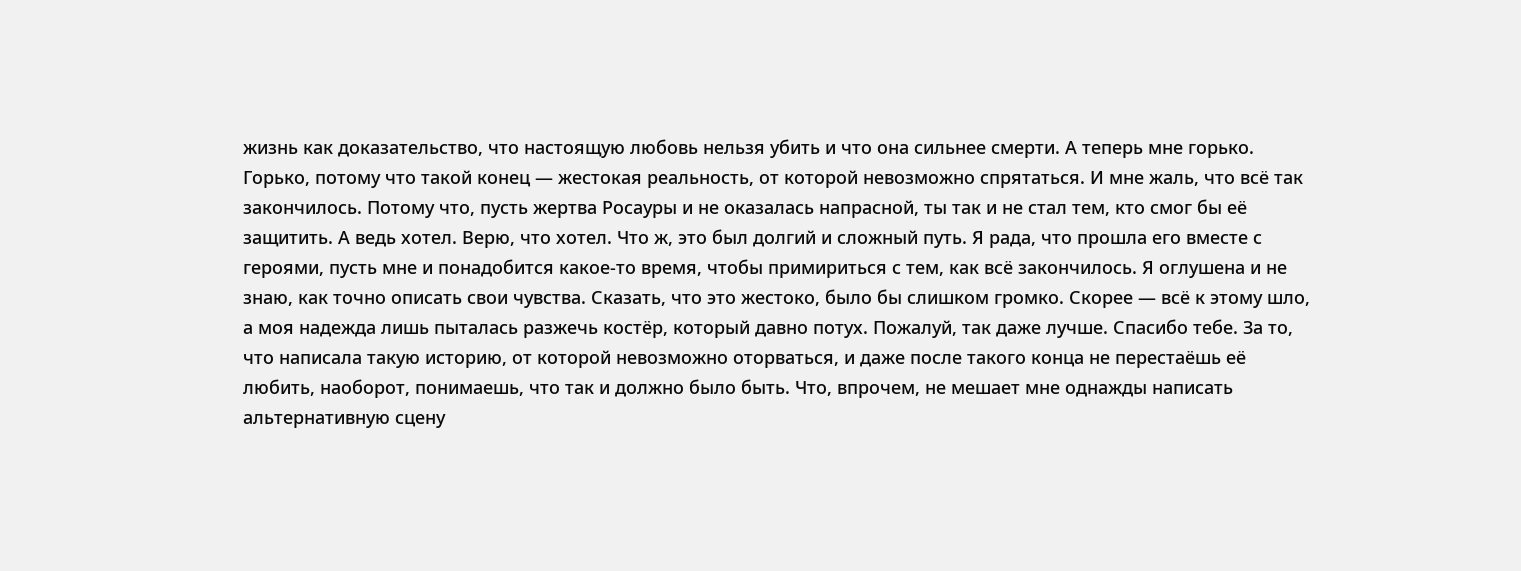жизнь как доказательство, что настоящую любовь нельзя убить и что она сильнее смерти. А теперь мне горько. Горько, потому что такой конец — жестокая реальность, от которой невозможно спрятаться. И мне жаль, что всё так закончилось. Потому что, пусть жертва Росауры и не оказалась напрасной, ты так и не стал тем, кто смог бы её защитить. А ведь хотел. Верю, что хотел. Что ж, это был долгий и сложный путь. Я рада, что прошла его вместе с героями, пусть мне и понадобится какое-то время, чтобы примириться с тем, как всё закончилось. Я оглушена и не знаю, как точно описать свои чувства. Сказать, что это жестоко, было бы слишком громко. Скорее — всё к этому шло, а моя надежда лишь пыталась разжечь костёр, который давно потух. Пожалуй, так даже лучше. Спасибо тебе. За то, что написала такую историю, от которой невозможно оторваться, и даже после такого конца не перестаёшь её любить, наоборот, понимаешь, что так и должно было быть. Что, впрочем, не мешает мне однажды написать альтернативную сцену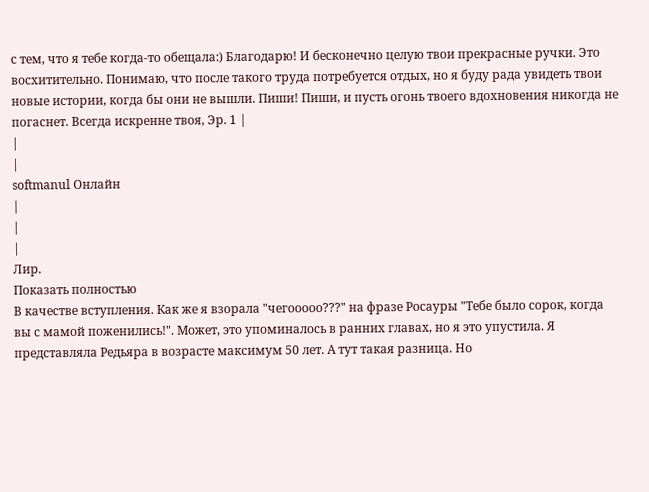с тем, что я тебе когда-то обещала:) Благодарю! И бесконечно целую твои прекрасные ручки. Это восхитительно. Понимаю, что после такого труда потребуется отдых, но я буду рада увидеть твои новые истории, когда бы они не вышли. Пиши! Пиши, и пусть огонь твоего вдохновения никогда не погаснет. Всегда искренне твоя, Эр. 1 |
|
|
softmanul Онлайн
|
|
|
Лир.
Показать полностью
В качестве вступления. Как же я взорала "чегооооо???" на фразе Росауры "Тебе было сорок, когда вы с мамой поженились!". Может, это упоминалось в ранних главах, но я это упустила. Я представляла Редьяра в возрасте максимум 50 лет. А тут такая разница. Но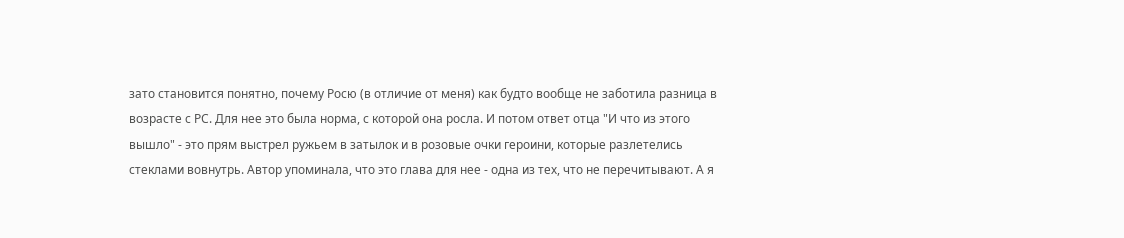зато становится понятно, почему Росю (в отличие от меня) как будто вообще не заботила разница в возрасте с РС. Для нее это была норма, с которой она росла. И потом ответ отца "И что из этого вышло" - это прям выстрел ружьем в затылок и в розовые очки героини, которые разлетелись стеклами вовнутрь. Автор упоминала, что это глава для нее - одна из тех, что не перечитывают. А я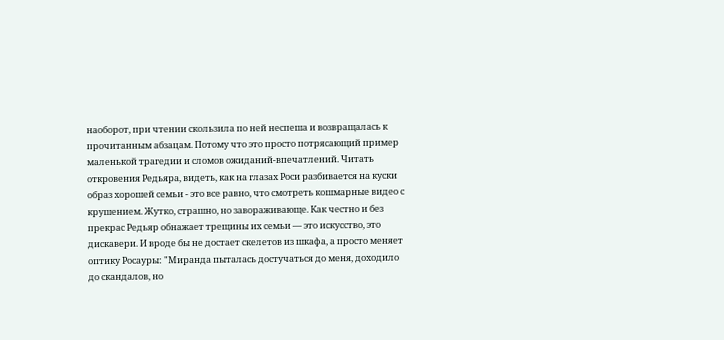наоборот, при чтении скользила по ней неспеша и возвращалась к прочитанным абзацам. Потому что это просто потрясающий пример маленькой трагедии и сломов ожиданий-впечатлений. Читать откровения Редьяра, видеть, как на глазах Роси разбивается на куски образ хорошей семьи - это все равно, что смотреть кошмарные видео с крушением. Жутко, страшно, но завораживающе. Как честно и без прекрас Редьяр обнажает трещины их семьи — это искусство, это дискавери. И вроде бы не достает скелетов из шкафа, а просто меняет оптику Росауры: "Миранда пыталась достучаться до меня, доходило до скандалов, но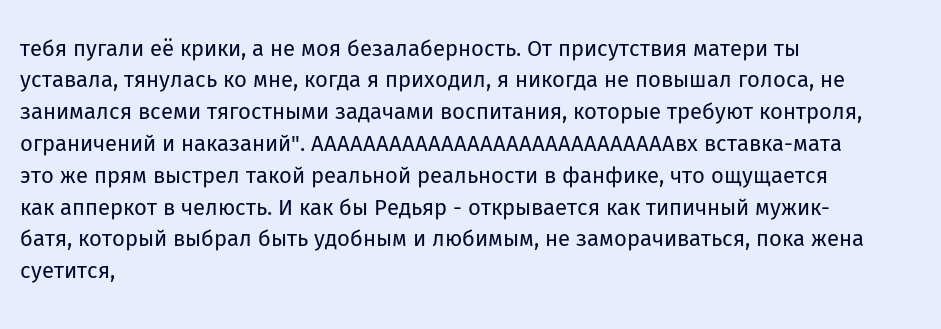тебя пугали её крики, а не моя безалаберность. От присутствия матери ты уставала, тянулась ко мне, когда я приходил, я никогда не повышал голоса, не занимался всеми тягостными задачами воспитания, которые требуют контроля, ограничений и наказаний". ААААААААААААААААААААААААААААвх вставка-мата это же прям выстрел такой реальной реальности в фанфике, что ощущается как апперкот в челюсть. И как бы Редьяр - открывается как типичный мужик-батя, который выбрал быть удобным и любимым, не заморачиваться, пока жена суетится,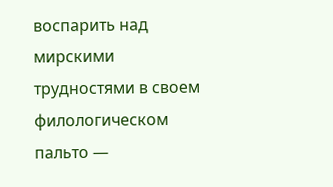воспарить над мирскими трудностями в своем филологическом пальто —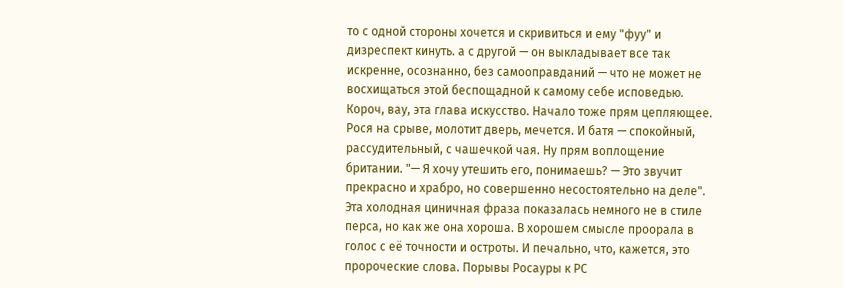то с одной стороны хочется и скривиться и ему "фуу" и дизреспект кинуть. а с другой — он выкладывает все так искренне, осознанно, без самооправданий — что не может не восхищаться этой беспощадной к самому себе исповедью. Короч, вау, эта глава искусство. Начало тоже прям цепляющее. Рося на срыве, молотит дверь, мечется. И батя — спокойный, рассудительный, с чашечкой чая. Ну прям воплощение британии. "— Я хочу утешить его, понимаешь? — Это звучит прекрасно и храбро, но совершенно несостоятельно на деле". Эта холодная циничная фраза показалась немного не в стиле перса, но как же она хороша. В хорошем смысле проорала в голос с её точности и остроты. И печально, что, кажется, это пророческие слова. Порывы Росауры к РС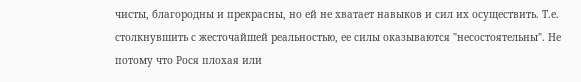чисты, благородны и прекрасны, но ей не хватает навыков и сил их осуществить. Т.е. столкнувшить с жесточайшей реальностью, ее силы оказываются "несостоятельны". Не потому что Рося плохая или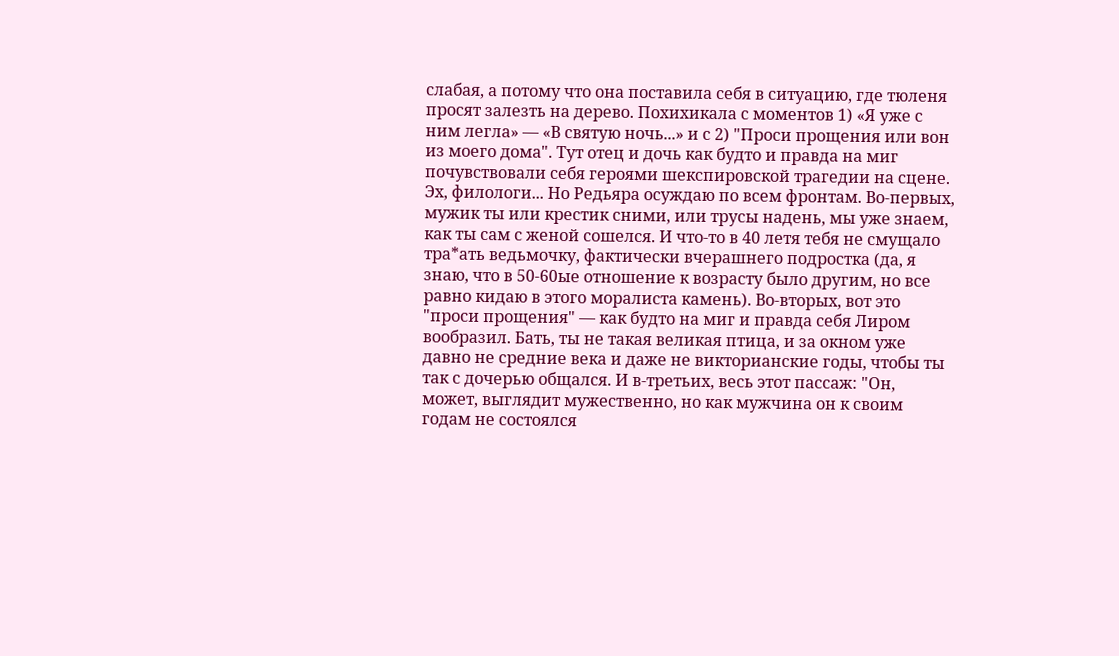слабая, а потому что она поставила себя в ситуацию, где тюленя просят залезть на дерево. Похихикала с моментов 1) «Я уже с ним легла» — «В святую ночь...» и с 2) "Проси прощения или вон из моего дома". Тут отец и дочь как будто и правда на миг почувствовали себя героями шекспировской трагедии на сцене. Эх, филологи... Но Редьяра осуждаю по всем фронтам. Во-первых, мужик ты или крестик сними, или трусы надень, мы уже знаем, как ты сам с женой сошелся. И что-то в 40 летя тебя не смущало тра*ать ведьмочку, фактически вчерашнего подростка (да, я знаю, что в 50-60ые отношение к возрасту было другим, но все равно кидаю в этого моралиста камень). Во-вторых, вот это "проси прощения" — как будто на миг и правда себя Лиром вообразил. Бать, ты не такая великая птица, и за окном уже давно не средние века и даже не викторианские годы, чтобы ты так с дочерью общался. И в-третьих, весь этот пассаж: "Он, может, выглядит мужественно, но как мужчина он к своим годам не состоялся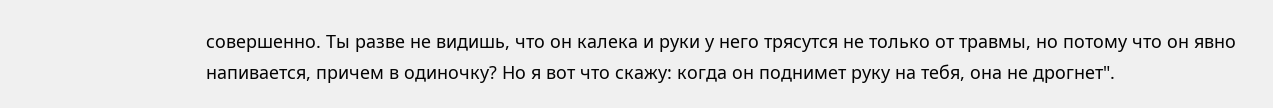совершенно. Ты разве не видишь, что он калека и руки у него трясутся не только от травмы, но потому что он явно напивается, причем в одиночку? Но я вот что скажу: когда он поднимет руку на тебя, она не дрогнет".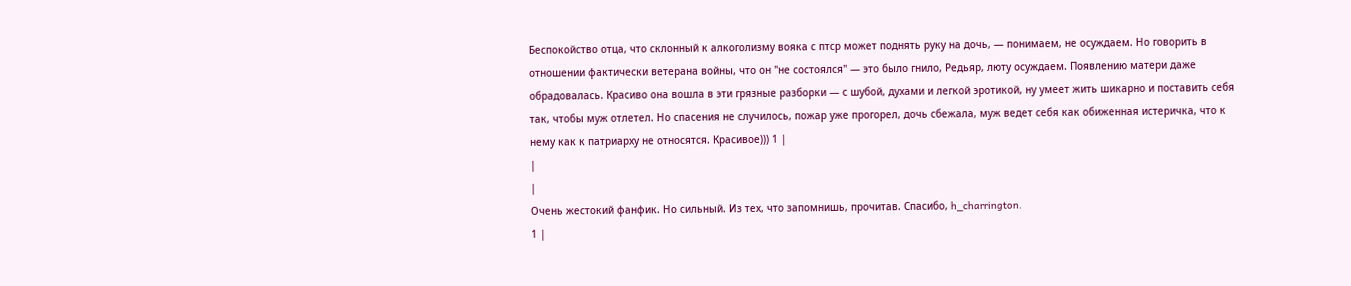Беспокойство отца, что склонный к алкоголизму вояка с птср может поднять руку на дочь, — понимаем, не осуждаем. Но говорить в отношении фактически ветерана войны, что он "не состоялся" — это было гнило, Редьяр, люту осуждаем. Появлению матери даже обрадовалась. Красиво она вошла в эти грязные разборки — с шубой, духами и легкой эротикой, ну умеет жить шикарно и поставить себя так, чтобы муж отлетел. Но спасения не случилось, пожар уже прогорел, дочь сбежала, муж ведет себя как обиженная истеричка, что к нему как к патриарху не относятся. Красивое))) 1 |
|
|
Очень жестокий фанфик. Но сильный. Из тех, что запомнишь, прочитав. Спасибо, h_charrington.
1 |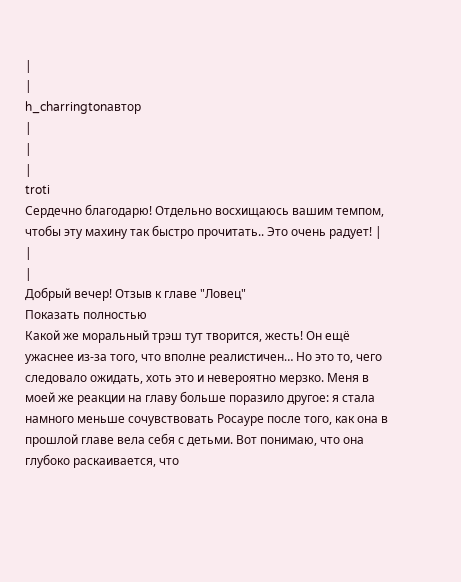|
|
h_charringtonавтор
|
|
|
troti
Сердечно благодарю! Отдельно восхищаюсь вашим темпом, чтобы эту махину так быстро прочитать.. Это очень радует! |
|
|
Добрый вечер! Отзыв к главе "Ловец"
Показать полностью
Какой же моральный трэш тут творится, жесть! Он ещё ужаснее из-за того, что вполне реалистичен… Но это то, чего следовало ожидать, хоть это и невероятно мерзко. Меня в моей же реакции на главу больше поразило другое: я стала намного меньше сочувствовать Росауре после того, как она в прошлой главе вела себя с детьми. Вот понимаю, что она глубоко раскаивается, что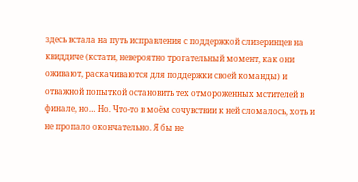здесь встала на путь исправления с поддержкой слизеринцев на квиддиче (кстати, невероятно трогательный момент, как они оживают, раскачиваются для поддержки своей команды) и отважной попыткой остановить тех отмороженных мстителей в финале, но… Но. Что-то в моём сочувствии к ней сломалось, хоть и не пропало окончательно. Я бы не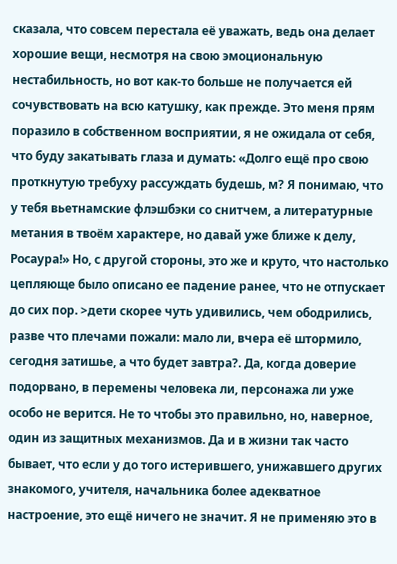сказала, что совсем перестала её уважать, ведь она делает хорошие вещи, несмотря на свою эмоциональную нестабильность, но вот как-то больше не получается ей сочувствовать на всю катушку, как прежде. Это меня прям поразило в собственном восприятии, я не ожидала от себя, что буду закатывать глаза и думать: «Долго ещё про свою проткнутую требуху рассуждать будешь, м? Я понимаю, что у тебя вьетнамские флэшбэки со снитчем, а литературные метания в твоём характере, но давай уже ближе к делу, Росаура!» Но, с другой стороны, это же и круто, что настолько цепляюще было описано ее падение ранее, что не отпускает до сих пор. >дети скорее чуть удивились, чем ободрились, разве что плечами пожали: мало ли, вчера её штормило, сегодня затишье, а что будет завтра?. Да, когда доверие подорвано, в перемены человека ли, персонажа ли уже особо не верится. Не то чтобы это правильно, но, наверное, один из защитных механизмов. Да и в жизни так часто бывает, что если у до того истерившего, унижавшего других знакомого, учителя, начальника более адекватное настроение, это ещё ничего не значит. Я не применяю это в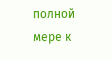полной мере к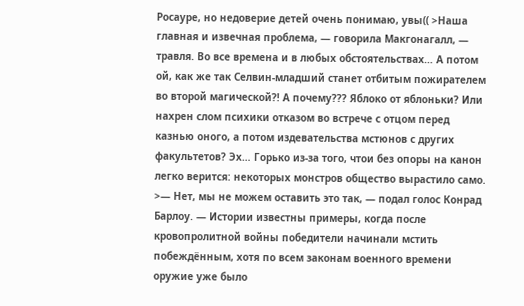Росауре, но недоверие детей очень понимаю, увы(( >Наша главная и извечная проблема, — говорила Макгонагалл, — травля. Во все времена и в любых обстоятельствах… А потом ой, как же так Селвин-младший станет отбитым пожирателем во второй магической?! А почему??? Яблоко от яблоньки? Или нахрен слом психики отказом во встрече с отцом перед казнью оного, а потом издевательства мстюнов с других факультетов? Эх… Горько из-за того, чтои без опоры на канон легко верится: некоторых монстров общество вырастило само. >— Нет, мы не можем оставить это так, — подал голос Конрад Барлоу. — Истории известны примеры, когда после кровопролитной войны победители начинали мстить побеждённым, хотя по всем законам военного времени оружие уже было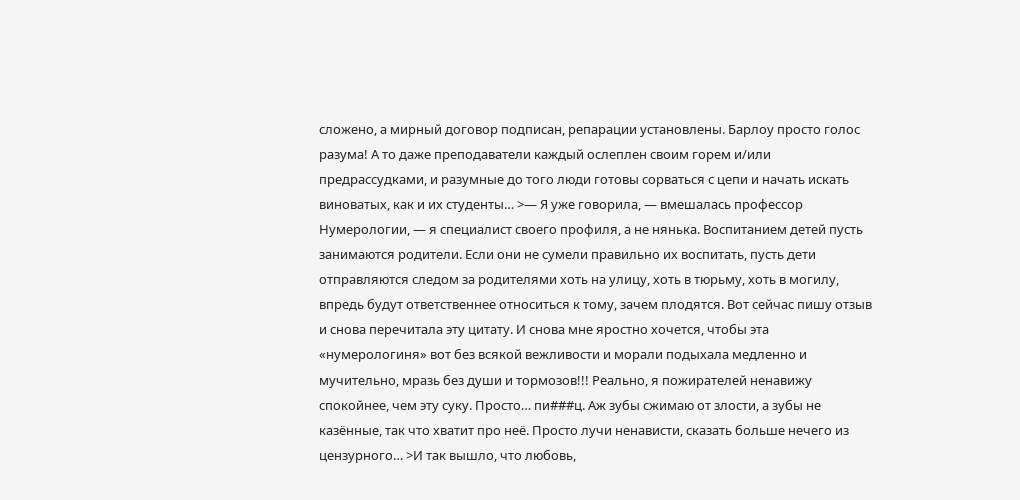сложено, а мирный договор подписан, репарации установлены. Барлоу просто голос разума! А то даже преподаватели каждый ослеплен своим горем и/или предрассудками, и разумные до того люди готовы сорваться с цепи и начать искать виноватых, как и их студенты… >— Я уже говорила, — вмешалась профессор Нумерологии, — я специалист своего профиля, а не нянька. Воспитанием детей пусть занимаются родители. Если они не сумели правильно их воспитать, пусть дети отправляются следом за родителями хоть на улицу, хоть в тюрьму, хоть в могилу, впредь будут ответственнее относиться к тому, зачем плодятся. Вот сейчас пишу отзыв и снова перечитала эту цитату. И снова мне яростно хочется, чтобы эта «нумерологиня» вот без всякой вежливости и морали подыхала медленно и мучительно, мразь без души и тормозов!!! Реально, я пожирателей ненавижу спокойнее, чем эту суку. Просто… пи###ц. Аж зубы сжимаю от злости, а зубы не казённые, так что хватит про неё. Просто лучи ненависти, сказать больше нечего из цензурного… >И так вышло, что любовь,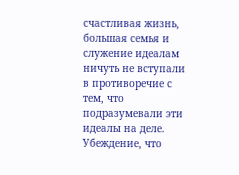счастливая жизнь, большая семья и служение идеалам ничуть не вступали в противоречие с тем, что подразумевали эти идеалы на деле. Убеждение, что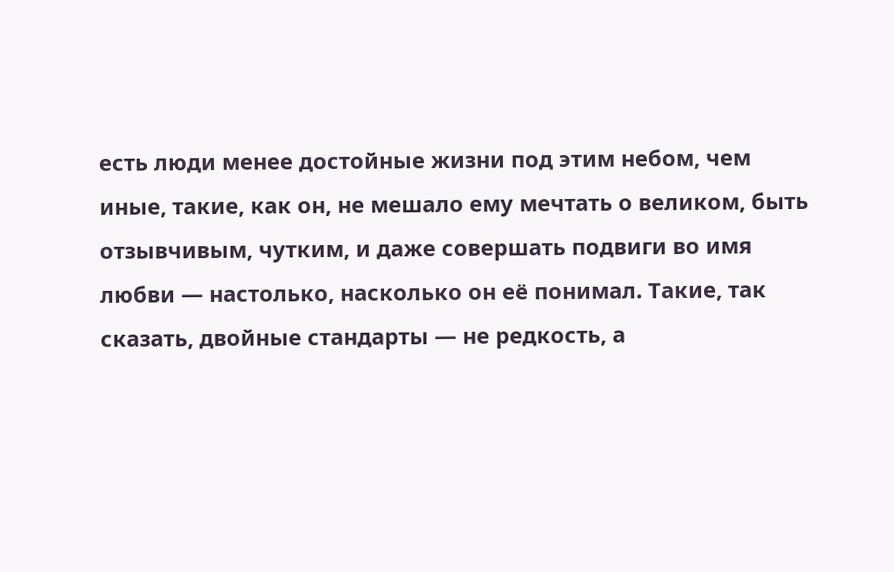есть люди менее достойные жизни под этим небом, чем иные, такие, как он, не мешало ему мечтать о великом, быть отзывчивым, чутким, и даже совершать подвиги во имя любви — настолько, насколько он её понимал. Такие, так сказать, двойные стандарты — не редкость, а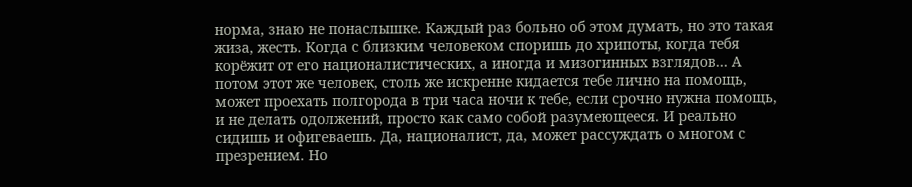норма, знаю не понаслышке. Каждый раз больно об этом думать, но это такая жиза, жесть. Когда с близким человеком споришь до хрипоты, когда тебя корёжит от его националистических, а иногда и мизогинных взглядов… А потом этот же человек, столь же искренне кидается тебе лично на помощь, может проехать полгорода в три часа ночи к тебе, если срочно нужна помощь, и не делать одолжений, просто как само собой разумеющееся. И реально сидишь и офигеваешь. Да, националист, да, может рассуждать о многом с презрением. Но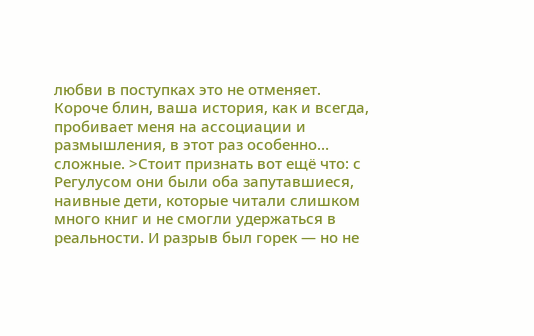любви в поступках это не отменяет. Короче блин, ваша история, как и всегда, пробивает меня на ассоциации и размышления, в этот раз особенно… сложные. >Стоит признать вот ещё что: с Регулусом они были оба запутавшиеся, наивные дети, которые читали слишком много книг и не смогли удержаться в реальности. И разрыв был горек — но не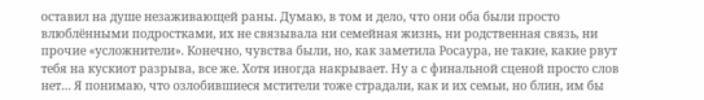оставил на душе незаживающей раны. Думаю, в том и дело, что они оба были просто влюблёнными подростками, их не связывала ни семейная жизнь, ни родственная связь, ни прочие «усложнители». Конечно, чувства были, но, как заметила Росаура, не такие, какие рвут тебя на кускиот разрыва, все же. Хотя иногда накрывает. Ну а с финальной сценой просто слов нет… Я понимаю, что озлобившиеся мстители тоже страдали, как и их семьи, но блин, им бы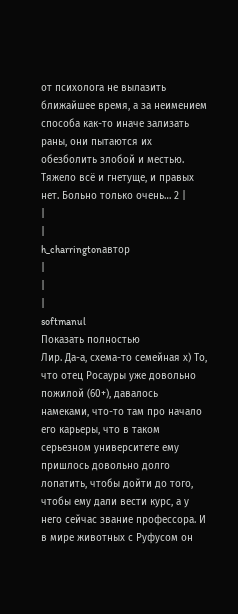от психолога не вылазить ближайшее время, а за неимением способа как-то иначе зализать раны, они пытаются их обезболить злобой и местью. Тяжело всё и гнетуще, и правых нет. Больно только очень… 2 |
|
|
h_charringtonавтор
|
|
|
softmanul
Показать полностью
Лир. Да-а, схема-то семейная х) То, что отец Росауры уже довольно пожилой (60+), давалось намеками, что-то там про начало его карьеры, что в таком серьезном университете ему пришлось довольно долго лопатить, чтобы дойти до того, чтобы ему дали вести курс, а у него сейчас звание профессора. И в мире животных с Руфусом он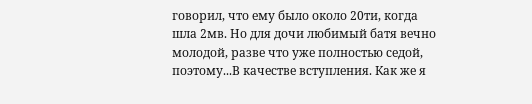говорил, что ему было около 20ти, когда шла 2мв. Но для дочи любимый батя вечно молодой, разве что уже полностью седой, поэтому...В качестве вступления. Как же я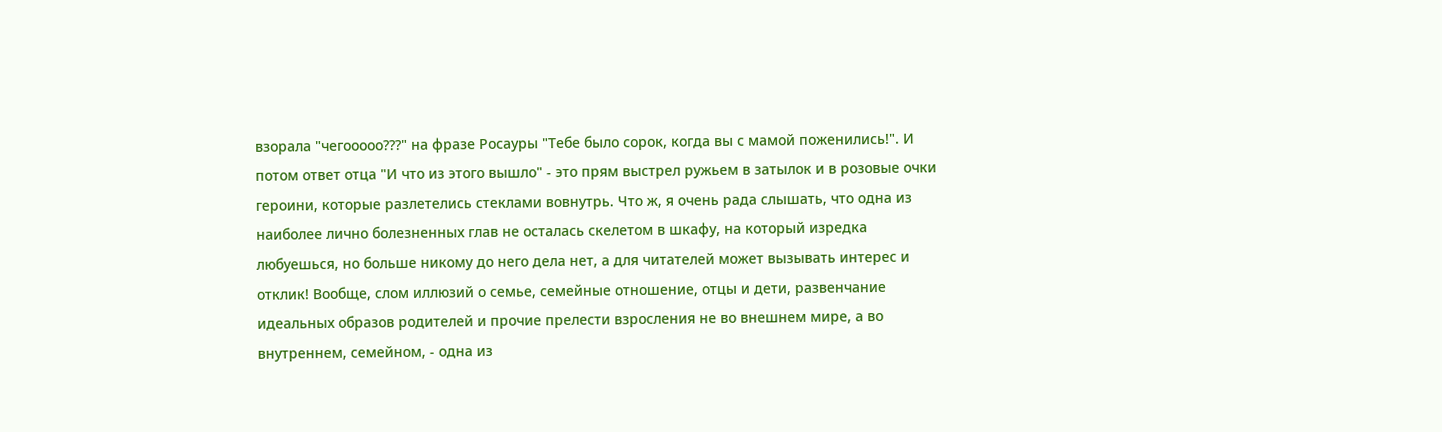взорала "чегооооо???" на фразе Росауры "Тебе было сорок, когда вы с мамой поженились!". И потом ответ отца "И что из этого вышло" - это прям выстрел ружьем в затылок и в розовые очки героини, которые разлетелись стеклами вовнутрь. Что ж, я очень рада слышать, что одна из наиболее лично болезненных глав не осталась скелетом в шкафу, на который изредка любуешься, но больше никому до него дела нет, а для читателей может вызывать интерес и отклик! Вообще, слом иллюзий о семье, семейные отношение, отцы и дети, развенчание идеальных образов родителей и прочие прелести взросления не во внешнем мире, а во внутреннем, семейном, - одна из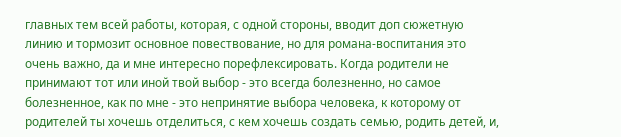главных тем всей работы, которая, с одной стороны, вводит доп сюжетную линию и тормозит основное повествование, но для романа-воспитания это очень важно, да и мне интересно порефлексировать. Когда родители не принимают тот или иной твой выбор - это всегда болезненно, но самое болезненное, как по мне - это непринятие выбора человека, к которому от родителей ты хочешь отделиться, с кем хочешь создать семью, родить детей, и,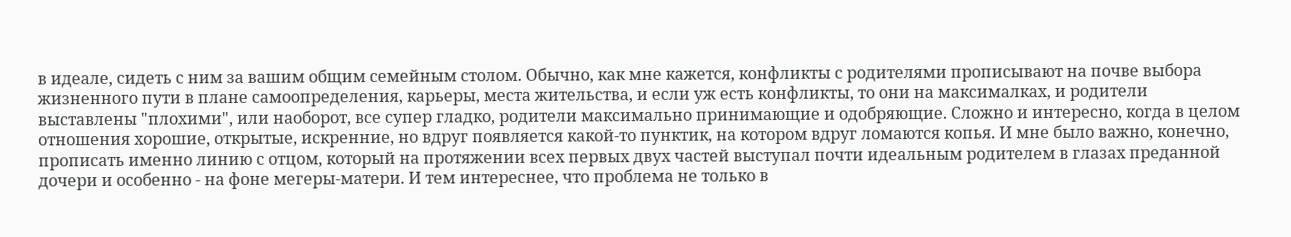в идеале, сидеть с ним за вашим общим семейным столом. Обычно, как мне кажется, конфликты с родителями прописывают на почве выбора жизненного пути в плане самоопределения, карьеры, места жительства, и если уж есть конфликты, то они на максималках, и родители выставлены "плохими", или наоборот, все супер гладко, родители максимально принимающие и одобряющие. Сложно и интересно, когда в целом отношения хорошие, открытые, искренние, но вдруг появляется какой-то пунктик, на котором вдруг ломаются копья. И мне было важно, конечно, прописать именно линию с отцом, который на протяжении всех первых двух частей выступал почти идеальным родителем в глазах преданной дочери и особенно - на фоне мегеры-матери. И тем интереснее, что проблема не только в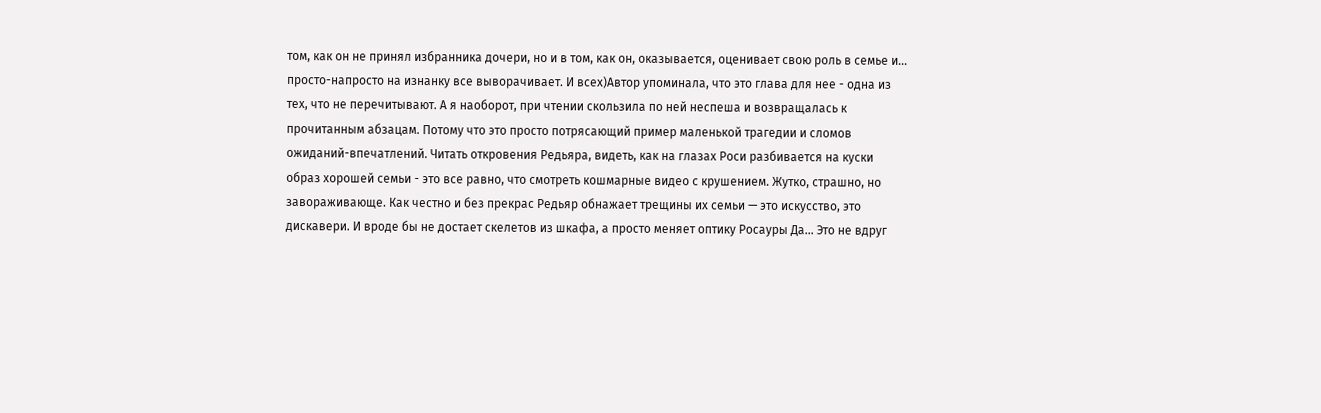том, как он не принял избранника дочери, но и в том, как он, оказывается, оценивает свою роль в семье и... просто-напросто на изнанку все выворачивает. И всех)Автор упоминала, что это глава для нее - одна из тех, что не перечитывают. А я наоборот, при чтении скользила по ней неспеша и возвращалась к прочитанным абзацам. Потому что это просто потрясающий пример маленькой трагедии и сломов ожиданий-впечатлений. Читать откровения Редьяра, видеть, как на глазах Роси разбивается на куски образ хорошей семьи - это все равно, что смотреть кошмарные видео с крушением. Жутко, страшно, но завораживающе. Как честно и без прекрас Редьяр обнажает трещины их семьи — это искусство, это дискавери. И вроде бы не достает скелетов из шкафа, а просто меняет оптику Росауры Да... Это не вдруг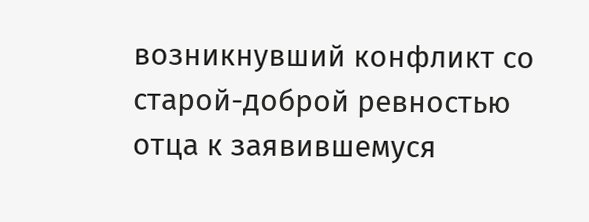возникнувший конфликт со старой-доброй ревностью отца к заявившемуся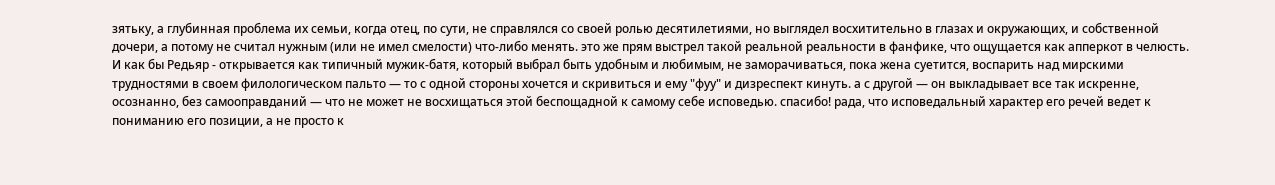зятьку, а глубинная проблема их семьи, когда отец, по сути, не справлялся со своей ролью десятилетиями, но выглядел восхитительно в глазах и окружающих, и собственной дочери, а потому не считал нужным (или не имел смелости) что-либо менять. это же прям выстрел такой реальной реальности в фанфике, что ощущается как апперкот в челюсть. И как бы Редьяр - открывается как типичный мужик-батя, который выбрал быть удобным и любимым, не заморачиваться, пока жена суетится, воспарить над мирскими трудностями в своем филологическом пальто — то с одной стороны хочется и скривиться и ему "фуу" и дизреспект кинуть. а с другой — он выкладывает все так искренне, осознанно, без самооправданий — что не может не восхищаться этой беспощадной к самому себе исповедью. спасибо! рада, что исповедальный характер его речей ведет к пониманию его позиции, а не просто к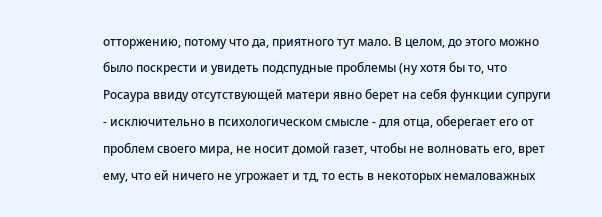отторжению, потому что да, приятного тут мало. В целом, до этого можно было поскрести и увидеть подспудные проблемы (ну хотя бы то, что Росаура ввиду отсутствующей матери явно берет на себя функции супруги - исключительно в психологическом смысле - для отца, оберегает его от проблем своего мира, не носит домой газет, чтобы не волновать его, врет ему, что ей ничего не угрожает и тд, то есть в некоторых немаловажных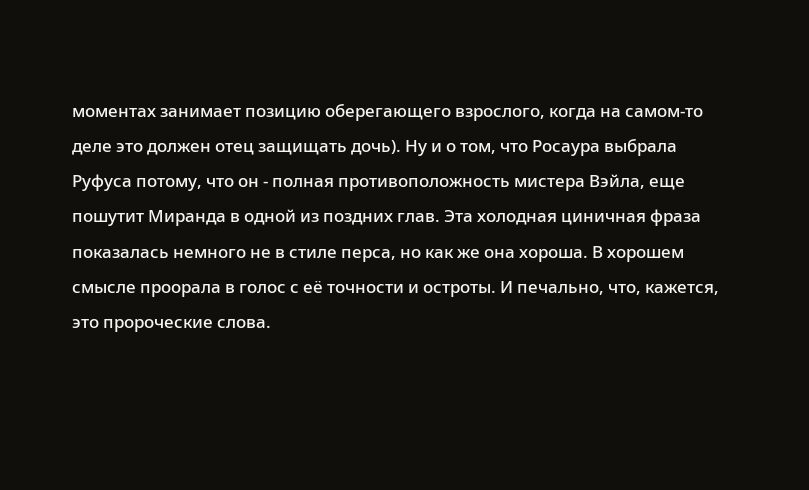моментах занимает позицию оберегающего взрослого, когда на самом-то деле это должен отец защищать дочь). Ну и о том, что Росаура выбрала Руфуса потому, что он - полная противоположность мистера Вэйла, еще пошутит Миранда в одной из поздних глав. Эта холодная циничная фраза показалась немного не в стиле перса, но как же она хороша. В хорошем смысле проорала в голос с её точности и остроты. И печально, что, кажется, это пророческие слова.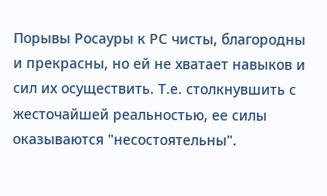Порывы Росауры к РС чисты, благородны и прекрасны, но ей не хватает навыков и сил их осуществить. Т.е. столкнувшить с жесточайшей реальностью, ее силы оказываются "несостоятельны".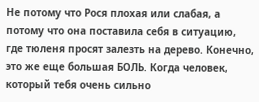Не потому что Рося плохая или слабая, а потому что она поставила себя в ситуацию, где тюленя просят залезть на дерево. Конечно, это же еще большая БОЛЬ. Когда человек, который тебя очень сильно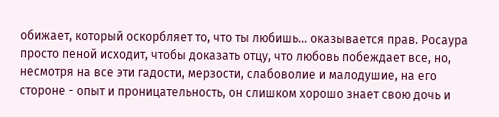обижает, который оскорбляет то, что ты любишь... оказывается прав. Росаура просто пеной исходит, чтобы доказать отцу, что любовь побеждает все, но, несмотря на все эти гадости, мерзости, слабоволие и малодушие, на его стороне - опыт и проницательность, он слишком хорошо знает свою дочь и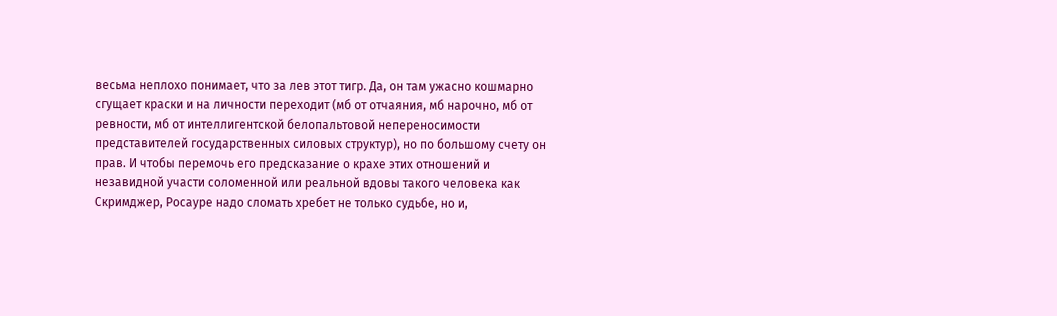весьма неплохо понимает, что за лев этот тигр. Да, он там ужасно кошмарно сгущает краски и на личности переходит (мб от отчаяния, мб нарочно, мб от ревности, мб от интеллигентской белопальтовой непереносимости представителей государственных силовых структур), но по большому счету он прав. И чтобы перемочь его предсказание о крахе этих отношений и незавидной участи соломенной или реальной вдовы такого человека как Скримджер, Росауре надо сломать хребет не только судьбе, но и,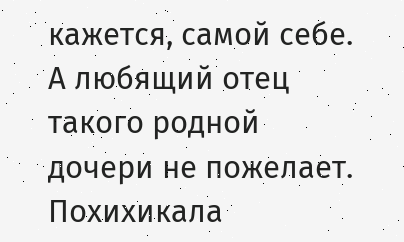кажется, самой себе. А любящий отец такого родной дочери не пожелает. Похихикала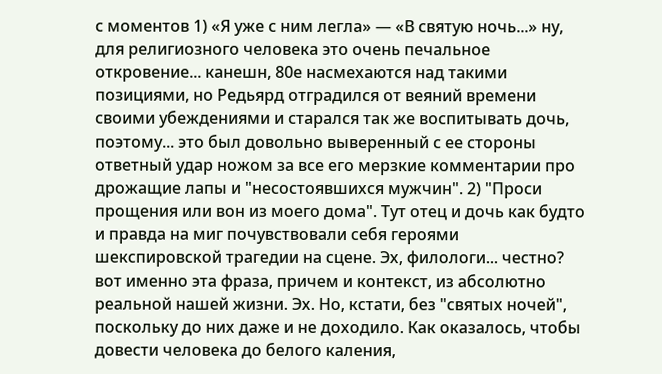с моментов 1) «Я уже с ним легла» — «В святую ночь...» ну, для религиозного человека это очень печальное откровение... канешн, 80е насмехаются над такими позициями, но Редьярд отградился от веяний времени своими убеждениями и старался так же воспитывать дочь, поэтому... это был довольно выверенный с ее стороны ответный удар ножом за все его мерзкие комментарии про дрожащие лапы и "несостоявшихся мужчин". 2) "Проси прощения или вон из моего дома". Тут отец и дочь как будто и правда на миг почувствовали себя героями шекспировской трагедии на сцене. Эх, филологи... честно? вот именно эта фраза, причем и контекст, из абсолютно реальной нашей жизни. Эх. Но, кстати, без "святых ночей", поскольку до них даже и не доходило. Как оказалось, чтобы довести человека до белого каления,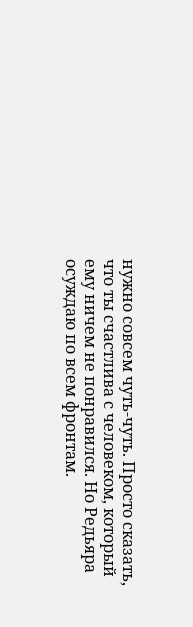нужно совсем чуть-чуть. Просто сказать, что ты счастлива с человеком, который ему ничем не понравился. Но Редьяра осуждаю по всем фронтам.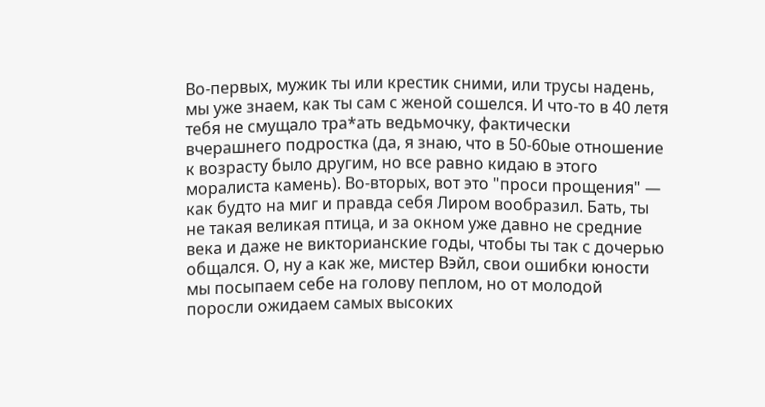Во-первых, мужик ты или крестик сними, или трусы надень, мы уже знаем, как ты сам с женой сошелся. И что-то в 40 летя тебя не смущало тра*ать ведьмочку, фактически вчерашнего подростка (да, я знаю, что в 50-60ые отношение к возрасту было другим, но все равно кидаю в этого моралиста камень). Во-вторых, вот это "проси прощения" — как будто на миг и правда себя Лиром вообразил. Бать, ты не такая великая птица, и за окном уже давно не средние века и даже не викторианские годы, чтобы ты так с дочерью общался. О, ну а как же, мистер Вэйл, свои ошибки юности мы посыпаем себе на голову пеплом, но от молодой поросли ожидаем самых высоких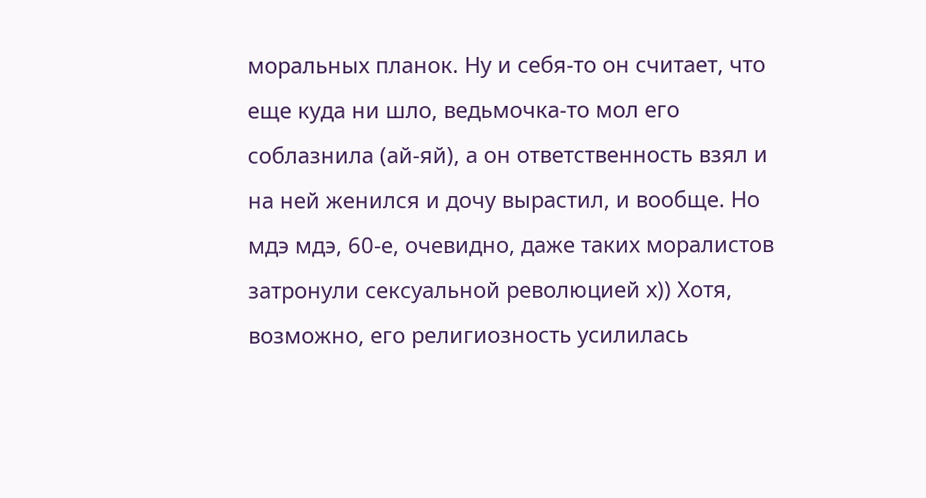моральных планок. Ну и себя-то он считает, что еще куда ни шло, ведьмочка-то мол его соблазнила (ай-яй), а он ответственность взял и на ней женился и дочу вырастил, и вообще. Но мдэ мдэ, 60-е, очевидно, даже таких моралистов затронули сексуальной революцией х)) Хотя, возможно, его религиозность усилилась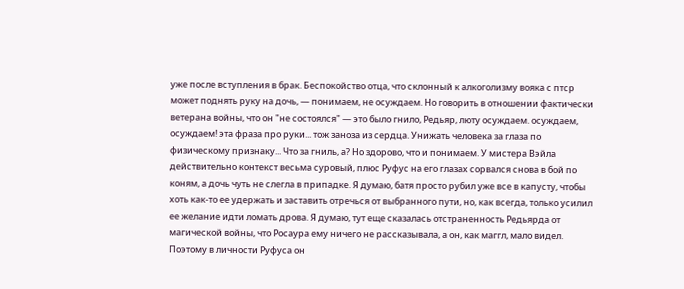уже после вступления в брак. Беспокойство отца, что склонный к алкоголизму вояка с птср может поднять руку на дочь, — понимаем, не осуждаем. Но говорить в отношении фактически ветерана войны, что он "не состоялся" — это было гнило, Редьяр, люту осуждаем. осуждаем, осуждаем! эта фраза про руки... тож заноза из сердца. Унижать человека за глаза по физическому признаку... Что за гниль, а? Но здорово, что и понимаем. У мистера Вэйла действительно контекст весьма суровый, плюс Руфус на его глазах сорвался снова в бой по коням, а дочь чуть не слегла в припадке. Я думаю, батя просто рубил уже все в капусту, чтобы хоть как-то ее удержать и заставить отречься от выбранного пути, но, как всегда, только усилил ее желание идти ломать дрова. Я думаю, тут еще сказалась отстраненность Редьярда от магической войны, что Росаура ему ничего не рассказывала, а он, как маггл, мало видел. Поэтому в личности Руфуса он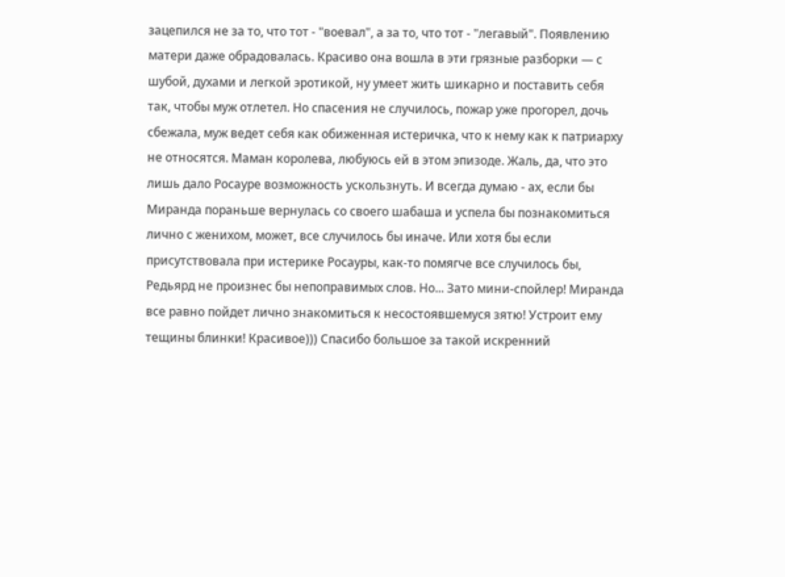зацепился не за то, что тот - "воевал", а за то, что тот - "легавый". Появлению матери даже обрадовалась. Красиво она вошла в эти грязные разборки — с шубой, духами и легкой эротикой, ну умеет жить шикарно и поставить себя так, чтобы муж отлетел. Но спасения не случилось, пожар уже прогорел, дочь сбежала, муж ведет себя как обиженная истеричка, что к нему как к патриарху не относятся. Маман королева, любуюсь ей в этом эпизоде. Жаль, да, что это лишь дало Росауре возможность ускользнуть. И всегда думаю - ах, если бы Миранда пораньше вернулась со своего шабаша и успела бы познакомиться лично с женихом, может, все случилось бы иначе. Или хотя бы если присутствовала при истерике Росауры, как-то помягче все случилось бы, Редьярд не произнес бы непоправимых слов. Но... Зато мини-спойлер! Миранда все равно пойдет лично знакомиться к несостоявшемуся зятю! Устроит ему тещины блинки! Красивое))) Спасибо большое за такой искренний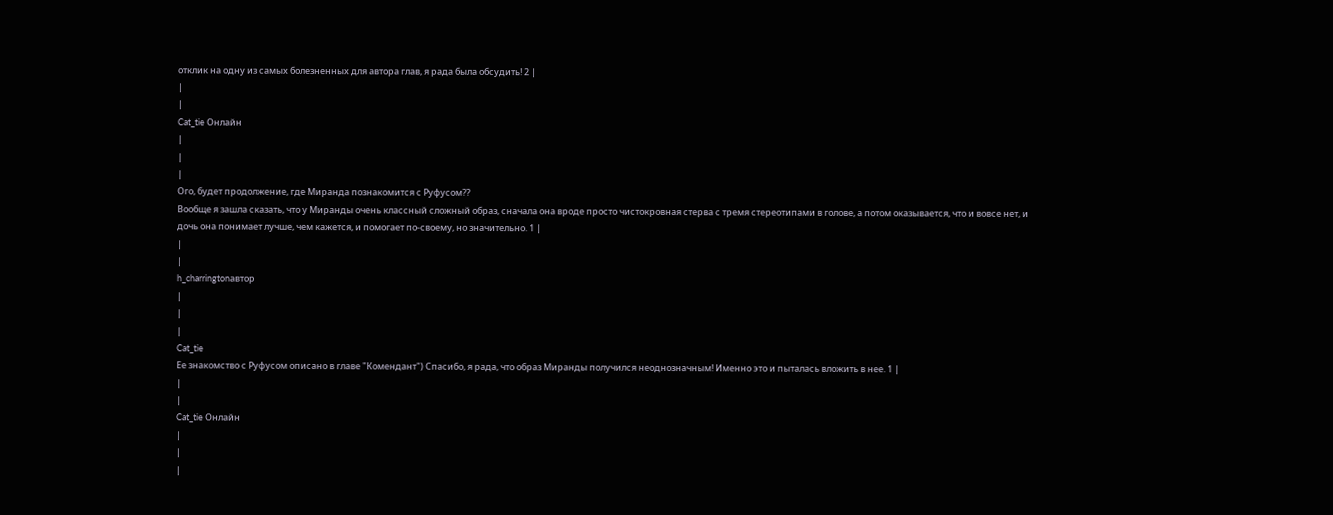отклик на одну из самых болезненных для автора глав, я рада была обсудить! 2 |
|
|
Cat_tie Онлайн
|
|
|
Ого, будет продолжение, где Миранда познакомится с Руфусом??
Вообще я зашла сказать, что у Миранды очень классный сложный образ, сначала она вроде просто чистокровная стерва с тремя стереотипами в голове, а потом оказывается, что и вовсе нет, и дочь она понимает лучше, чем кажется, и помогает по-своему, но значительно. 1 |
|
|
h_charringtonавтор
|
|
|
Cat_tie
Ее знакомство с Руфусом описано в главе "Комендант") Спасибо, я рада, что образ Миранды получился неоднозначным! Именно это и пыталась вложить в нее. 1 |
|
|
Cat_tie Онлайн
|
|
|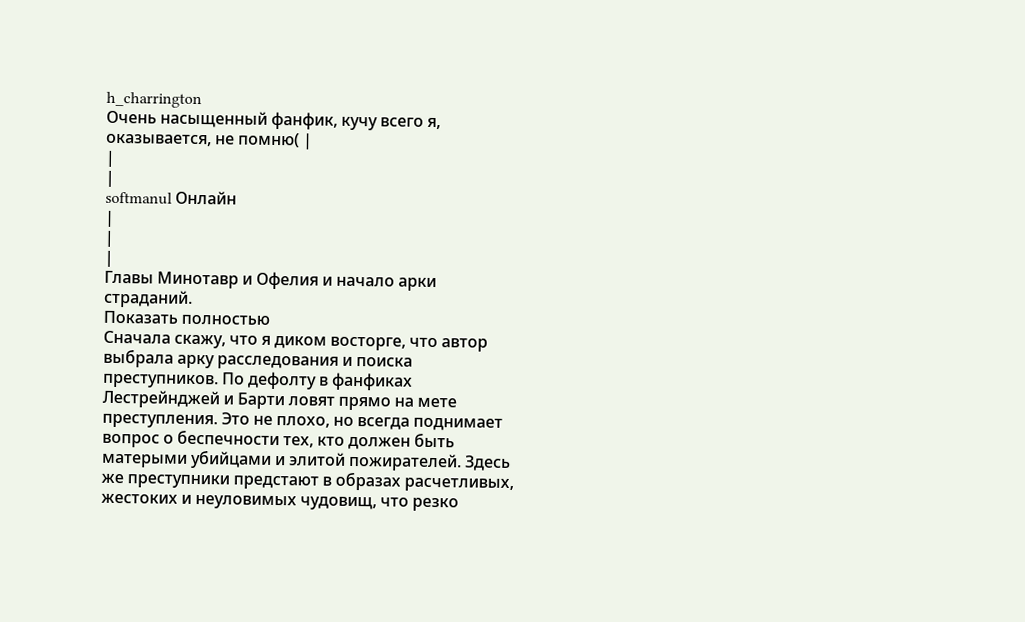h_charrington
Очень насыщенный фанфик, кучу всего я, оказывается, не помню( |
|
|
softmanul Онлайн
|
|
|
Главы Минотавр и Офелия и начало арки страданий.
Показать полностью
Сначала скажу, что я диком восторге, что автор выбрала арку расследования и поиска преступников. По дефолту в фанфиках Лестрейнджей и Барти ловят прямо на мете преступления. Это не плохо, но всегда поднимает вопрос о беспечности тех, кто должен быть матерыми убийцами и элитой пожирателей. Здесь же преступники предстают в образах расчетливых, жестоких и неуловимых чудовищ, что резко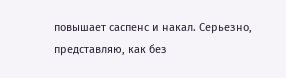повышает саспенс и накал. Серьезно, представляю, как без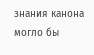знания канона могло бы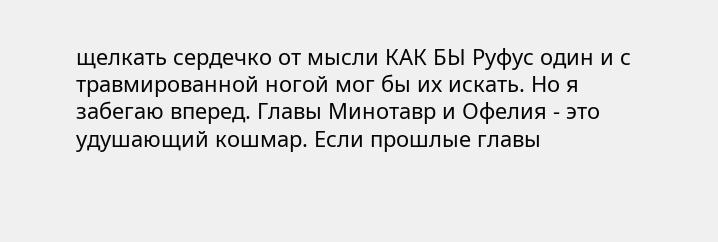щелкать сердечко от мысли КАК БЫ Руфус один и с травмированной ногой мог бы их искать. Но я забегаю вперед. Главы Минотавр и Офелия - это удушающий кошмар. Если прошлые главы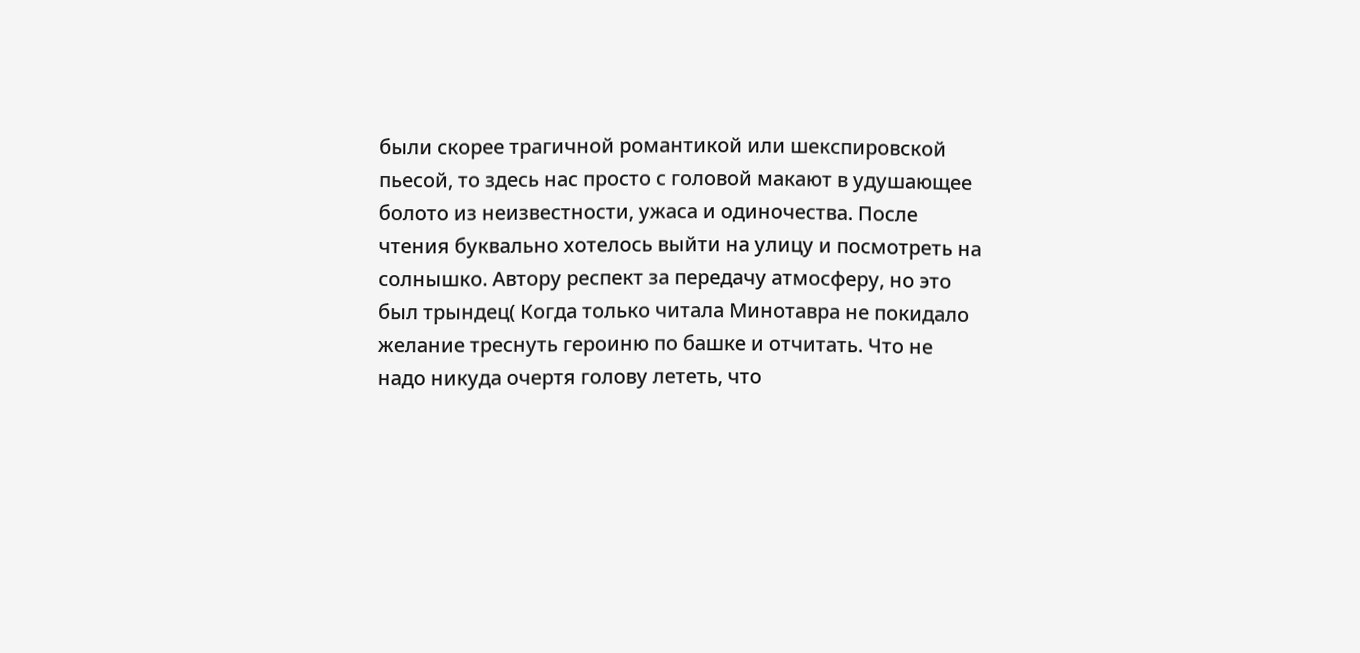были скорее трагичной романтикой или шекспировской пьесой, то здесь нас просто с головой макают в удушающее болото из неизвестности, ужаса и одиночества. После чтения буквально хотелось выйти на улицу и посмотреть на солнышко. Автору респект за передачу атмосферу, но это был трындец( Когда только читала Минотавра не покидало желание треснуть героиню по башке и отчитать. Что не надо никуда очертя голову лететь, что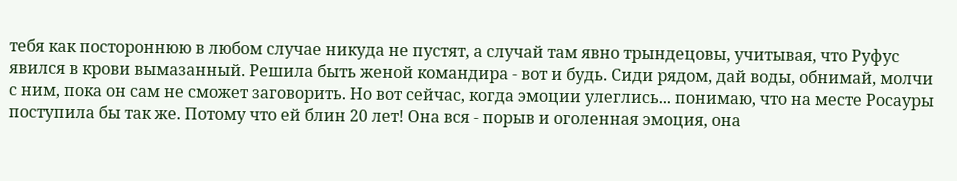тебя как постороннюю в любом случае никуда не пустят, а случай там явно трындецовы, учитывая, что Руфус явился в крови вымазанный. Решила быть женой командира - вот и будь. Сиди рядом, дай воды, обнимай, молчи с ним, пока он сам не сможет заговорить. Но вот сейчас, когда эмоции улеглись... понимаю, что на месте Росауры поступила бы так же. Потому что ей блин 20 лет! Она вся - порыв и оголенная эмоция, она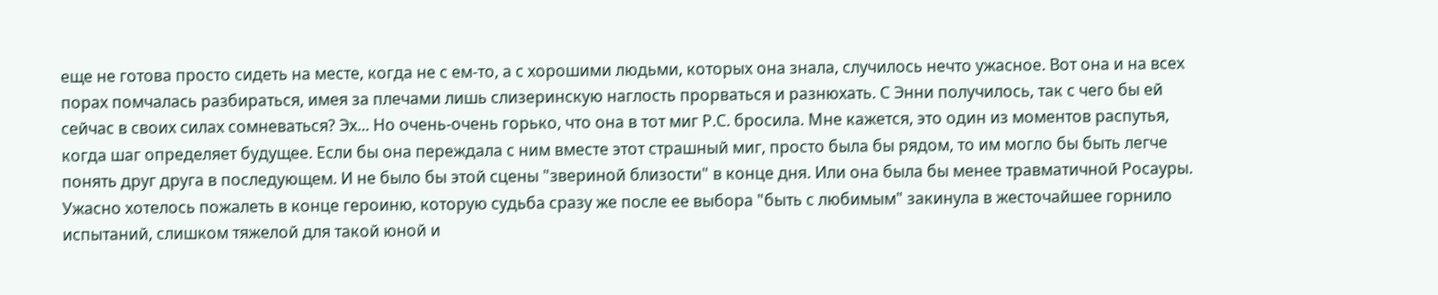еще не готова просто сидеть на месте, когда не с ем-то, а с хорошими людьми, которых она знала, случилось нечто ужасное. Вот она и на всех порах помчалась разбираться, имея за плечами лишь слизеринскую наглость прорваться и разнюхать. С Энни получилось, так с чего бы ей сейчас в своих силах сомневаться? Эх... Но очень-очень горько, что она в тот миг Р.С. бросила. Мне кажется, это один из моментов распутья, когда шаг определяет будущее. Если бы она переждала с ним вместе этот страшный миг, просто была бы рядом, то им могло бы быть легче понять друг друга в последующем. И не было бы этой сцены "звериной близости" в конце дня. Или она была бы менее травматичной Росауры. Ужасно хотелось пожалеть в конце героиню, которую судьба сразу же после ее выбора "быть с любимым" закинула в жесточайшее горнило испытаний, слишком тяжелой для такой юной и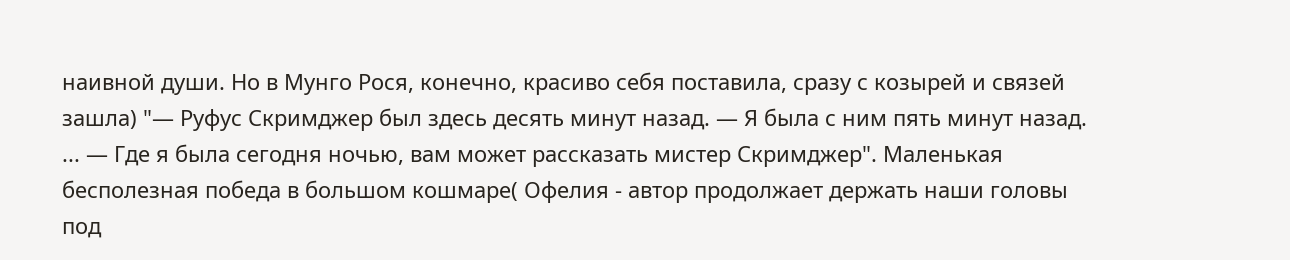наивной души. Но в Мунго Рося, конечно, красиво себя поставила, сразу с козырей и связей зашла) "— Руфус Скримджер был здесь десять минут назад. — Я была с ним пять минут назад. ... — Где я была сегодня ночью, вам может рассказать мистер Скримджер". Маленькая бесполезная победа в большом кошмаре( Офелия - автор продолжает держать наши головы под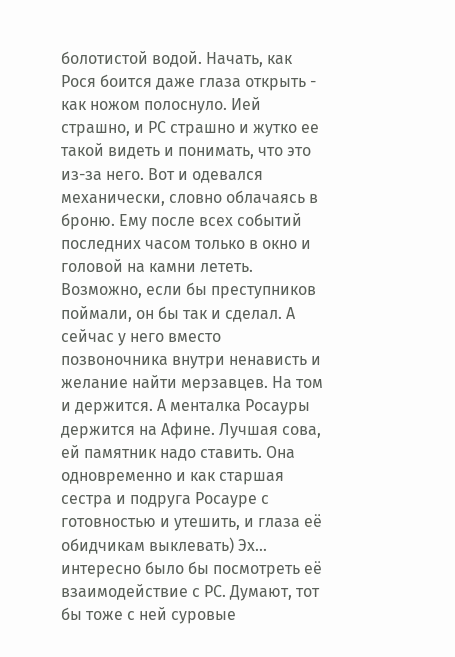болотистой водой. Начать, как Рося боится даже глаза открыть - как ножом полоснуло. Ией страшно, и РС страшно и жутко ее такой видеть и понимать, что это из-за него. Вот и одевался механически, словно облачаясь в броню. Ему после всех событий последних часом только в окно и головой на камни лететь. Возможно, если бы преступников поймали, он бы так и сделал. А сейчас у него вместо позвоночника внутри ненависть и желание найти мерзавцев. На том и держится. А менталка Росауры держится на Афине. Лучшая сова, ей памятник надо ставить. Она одновременно и как старшая сестра и подруга Росауре с готовностью и утешить, и глаза её обидчикам выклевать) Эх... интересно было бы посмотреть её взаимодействие с РС. Думают, тот бы тоже с ней суровые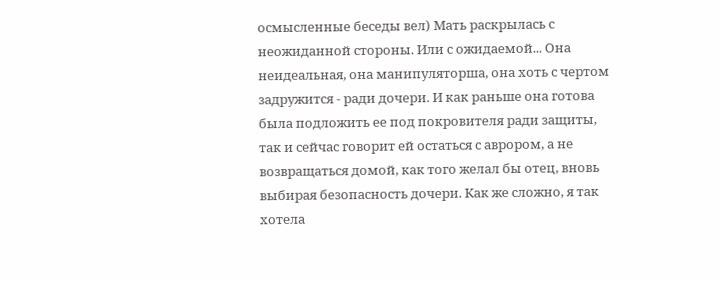осмысленные беседы вел) Мать раскрылась с неожиданной стороны. Или с ожидаемой... Она неидеальная, она манипуляторша, она хоть с чертом задружится - ради дочери. И как раньше она готова была подложить ее под покровителя ради защиты, так и сейчас говорит ей остаться с аврором, а не возвращаться домой, как того желал бы отец, вновь выбирая безопасность дочери. Как же сложно, я так хотела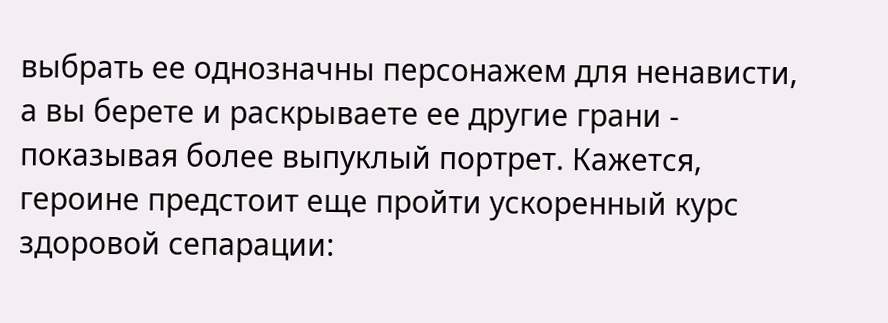выбрать ее однозначны персонажем для ненависти, а вы берете и раскрываете ее другие грани - показывая более выпуклый портрет. Кажется, героине предстоит еще пройти ускоренный курс здоровой сепарации: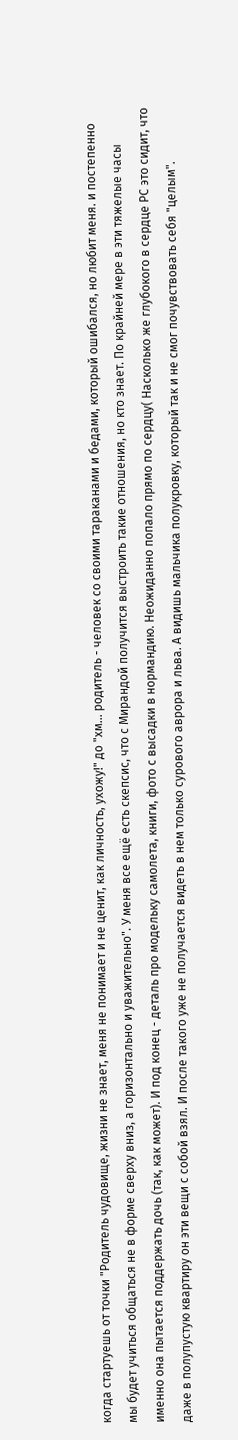когда стартуешь от точки "Родитель чудовище, жизни не знает, меня не понимает и не ценит, как личность, ухожу!" до "хм... родитель - человек со своими тараканами и бедами, который ошибался, но любит меня. и постепенно мы будет учиться общаться не в форме сверху вниз, а горизонтально и уважительно". У меня все ещё есть скепсис, что с Мирандой получится выстроить такие отношения, но кто знает. По крайней мере в эти тяжелые часы именно она пытается поддержать дочь (так, как может). И под конец - деталь про модельку самолета, книги, фото с высадки в нормандию. Неожиданно попало прямо по сердцу( Насколько же глубокого в сердце РС это сидит, что даже в полупустую квартиру он эти вещи с собой взял. И после такого уже не получается видеть в нем только сурового аврора и льва. А видишь мальчика полукровку, который так и не смог почувствовать себя "целым".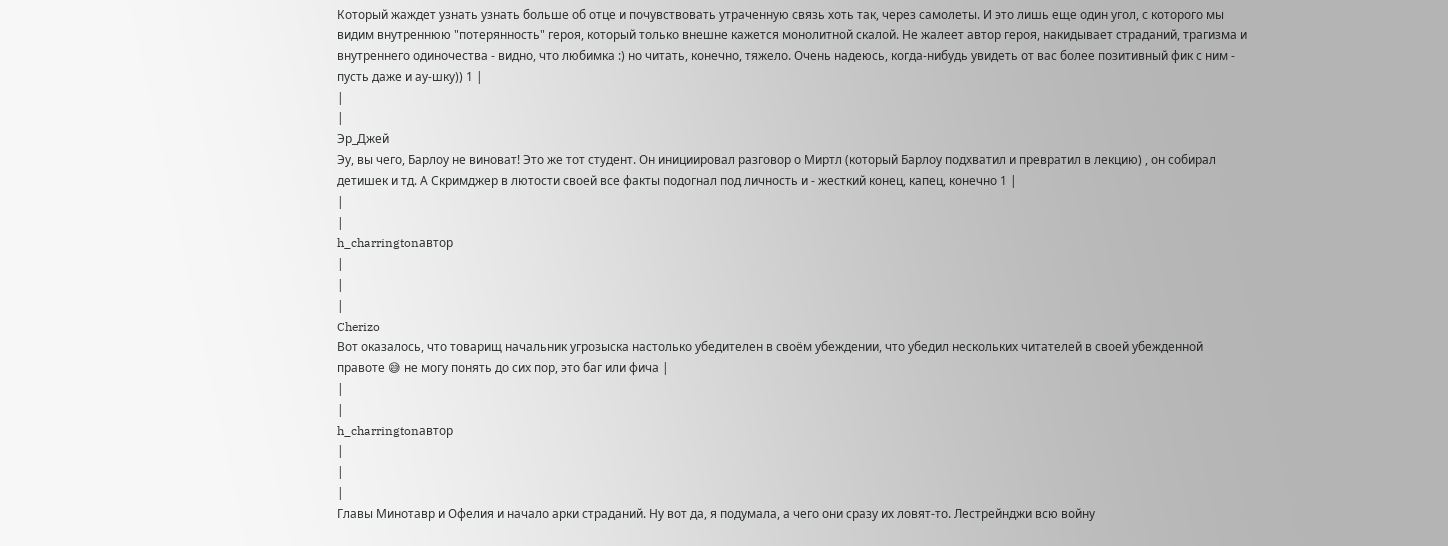Который жаждет узнать узнать больше об отце и почувствовать утраченную связь хоть так, через самолеты. И это лишь еще один угол, с которого мы видим внутреннюю "потерянность" героя, который только внешне кажется монолитной скалой. Не жалеет автор героя, накидывает страданий, трагизма и внутреннего одиночества - видно, что любимка :) но читать, конечно, тяжело. Очень надеюсь, когда-нибудь увидеть от вас более позитивный фик с ним - пусть даже и ау-шку)) 1 |
|
|
Эр_Джей
Эу, вы чего, Барлоу не виноват! Это же тот студент. Он инициировал разговор о Миртл (который Барлоу подхватил и превратил в лекцию) , он собирал детишек и тд. А Скримджер в лютости своей все факты подогнал под личность и - жесткий конец, капец, конечно 1 |
|
|
h_charringtonавтор
|
|
|
Cherizo
Вот оказалось, что товарищ начальник угрозыска настолько убедителен в своём убеждении, что убедил нескольких читателей в своей убежденной правоте 😅 не могу понять до сих пор, это баг или фича |
|
|
h_charringtonавтор
|
|
|
Главы Минотавр и Офелия и начало арки страданий. Ну вот да, я подумала, а чего они сразу их ловят-то. Лестрейнджи всю войну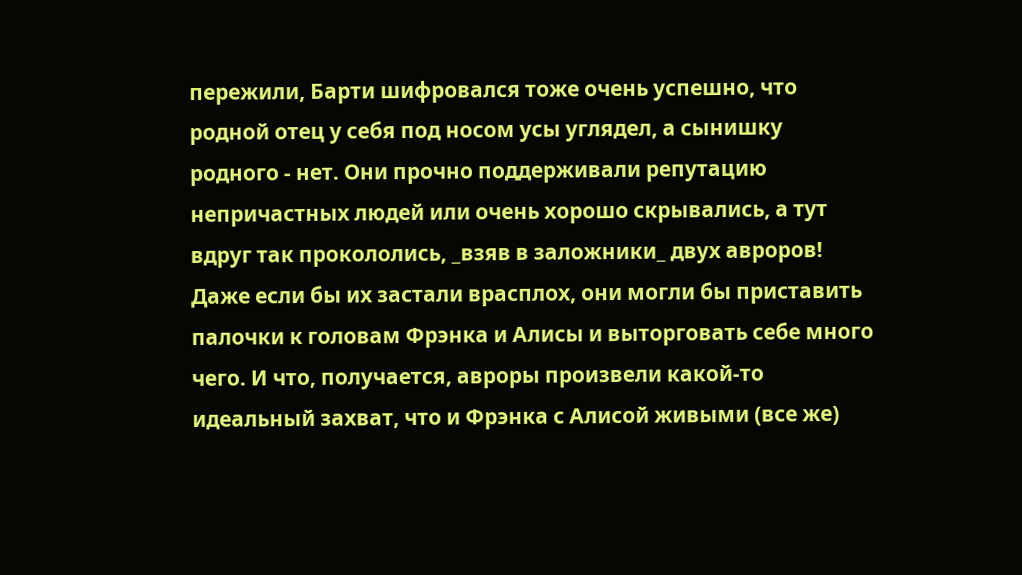пережили, Барти шифровался тоже очень успешно, что родной отец у себя под носом усы углядел, а сынишку родного - нет. Они прочно поддерживали репутацию непричастных людей или очень хорошо скрывались, а тут вдруг так прокололись, _взяв в заложники_ двух авроров! Даже если бы их застали врасплох, они могли бы приставить палочки к головам Фрэнка и Алисы и выторговать себе много чего. И что, получается, авроры произвели какой-то идеальный захват, что и Фрэнка с Алисой живыми (все же)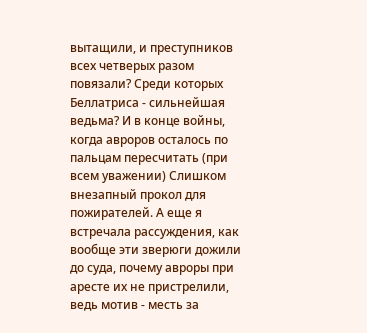вытащили, и преступников всех четверых разом повязали? Среди которых Беллатриса - сильнейшая ведьма? И в конце войны, когда авроров осталось по пальцам пересчитать (при всем уважении) Слишком внезапный прокол для пожирателей. А еще я встречала рассуждения, как вообще эти зверюги дожили до суда, почему авроры при аресте их не пристрелили, ведь мотив - месть за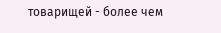товарищей - более чем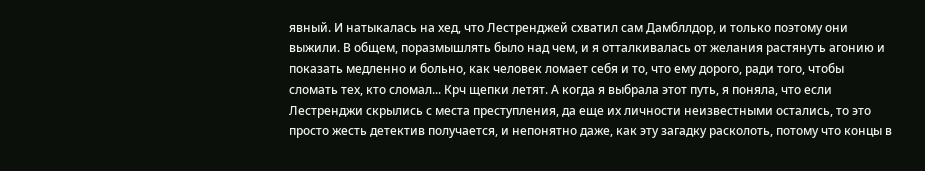явный. И натыкалась на хед, что Лестренджей схватил сам Дамбллдор, и только поэтому они выжили. В общем, поразмышлять было над чем, и я отталкивалась от желания растянуть агонию и показать медленно и больно, как человек ломает себя и то, что ему дорого, ради того, чтобы сломать тех, кто сломал... Крч щепки летят. А когда я выбрала этот путь, я поняла, что если Лестренджи скрылись с места преступления, да еще их личности неизвестными остались, то это просто жесть детектив получается, и непонятно даже, как эту загадку расколоть, потому что концы в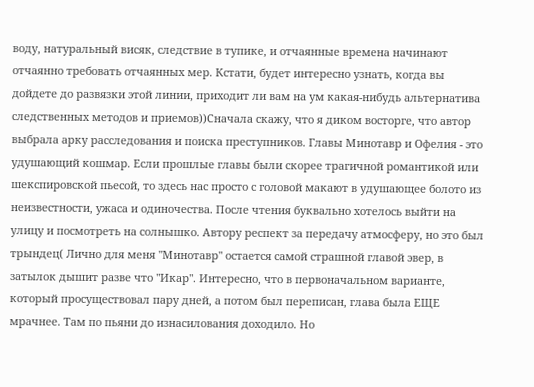воду, натуральный висяк, следствие в тупике, и отчаянные времена начинают отчаянно требовать отчаянных мер. Кстати, будет интересно узнать, когда вы дойдете до развязки этой линии, приходит ли вам на ум какая-нибудь альтернатива следственных методов и приемов))Сначала скажу, что я диком восторге, что автор выбрала арку расследования и поиска преступников. Главы Минотавр и Офелия - это удушающий кошмар. Если прошлые главы были скорее трагичной романтикой или шекспировской пьесой, то здесь нас просто с головой макают в удушающее болото из неизвестности, ужаса и одиночества. После чтения буквально хотелось выйти на улицу и посмотреть на солнышко. Автору респект за передачу атмосферу, но это был трындец( Лично для меня "Минотавр" остается самой страшной главой эвер, в затылок дышит разве что "Икар". Интересно, что в первоначальном варианте, который просуществовал пару дней, а потом был переписан, глава была ЕЩЕ мрачнее. Там по пьяни до изнасилования доходило. Но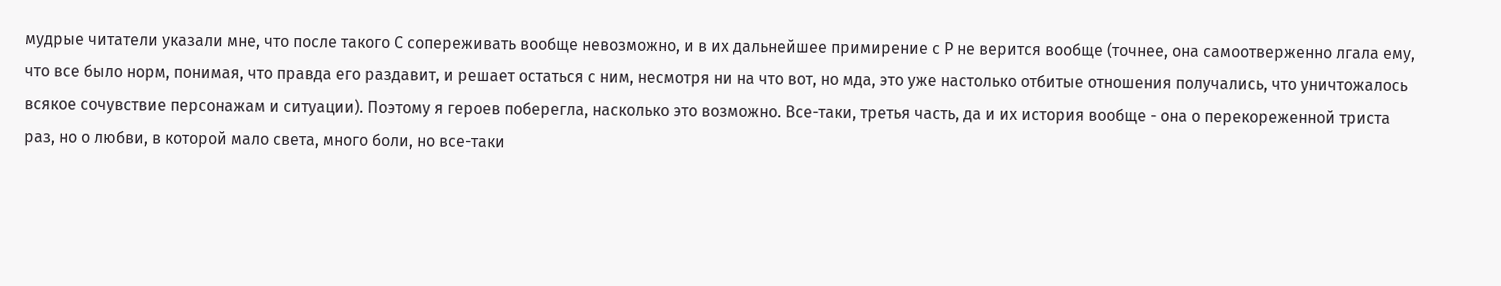мудрые читатели указали мне, что после такого С сопереживать вообще невозможно, и в их дальнейшее примирение с Р не верится вообще (точнее, она самоотверженно лгала ему, что все было норм, понимая, что правда его раздавит, и решает остаться с ним, несмотря ни на что вот, но мда, это уже настолько отбитые отношения получались, что уничтожалось всякое сочувствие персонажам и ситуации). Поэтому я героев поберегла, насколько это возможно. Все-таки, третья часть, да и их история вообще - она о перекореженной триста раз, но о любви, в которой мало света, много боли, но все-таки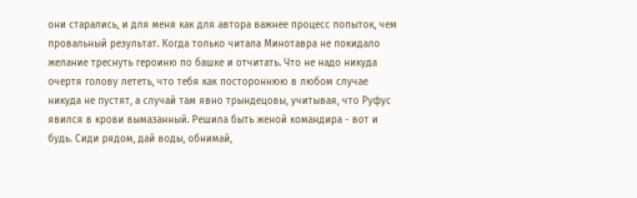они старались, и для меня как для автора важнее процесс попыток, чем провальный результат. Когда только читала Минотавра не покидало желание треснуть героиню по башке и отчитать. Что не надо никуда очертя голову лететь, что тебя как постороннюю в любом случае никуда не пустят, а случай там явно трындецовы, учитывая, что Руфус явился в крови вымазанный. Решила быть женой командира - вот и будь. Сиди рядом, дай воды, обнимай,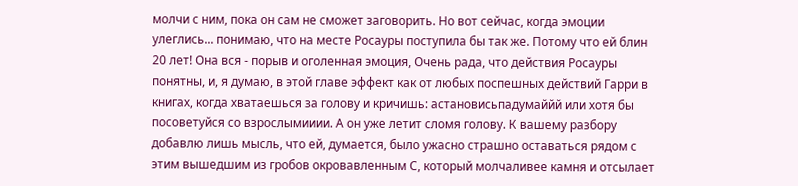молчи с ним, пока он сам не сможет заговорить. Но вот сейчас, когда эмоции улеглись... понимаю, что на месте Росауры поступила бы так же. Потому что ей блин 20 лет! Она вся - порыв и оголенная эмоция, Очень рада, что действия Росауры понятны, и, я думаю, в этой главе эффект как от любых поспешных действий Гарри в книгах, когда хватаешься за голову и кричишь: астановисьпадумаййй или хотя бы посоветуйся со взрослымииии. А он уже летит сломя голову. К вашему разбору добавлю лишь мысль, что ей, думается, было ужасно страшно оставаться рядом с этим вышедшим из гробов окровавленным С, который молчаливее камня и отсылает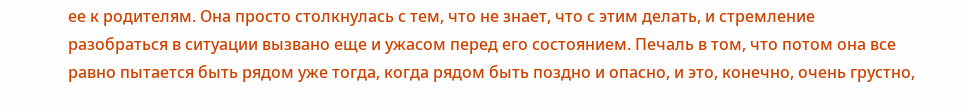ее к родителям. Она просто столкнулась с тем, что не знает, что с этим делать, и стремление разобраться в ситуации вызвано еще и ужасом перед его состоянием. Печаль в том, что потом она все равно пытается быть рядом уже тогда, когда рядом быть поздно и опасно, и это, конечно, очень грустно,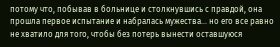потому что, побывав в больнице и столкнувшись с правдой, она прошла первое испытание и набралась мужества... но его все равно не хватило для того, чтобы без потерь вынести оставшуюся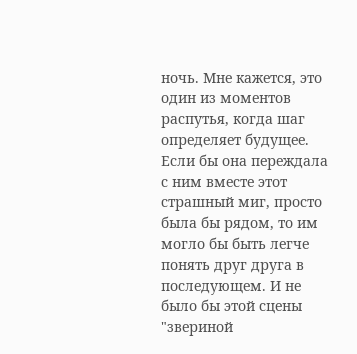ночь. Мне кажется, это один из моментов распутья, когда шаг определяет будущее. Если бы она переждала с ним вместе этот страшный миг, просто была бы рядом, то им могло бы быть легче понять друг друга в последующем. И не было бы этой сцены "звериной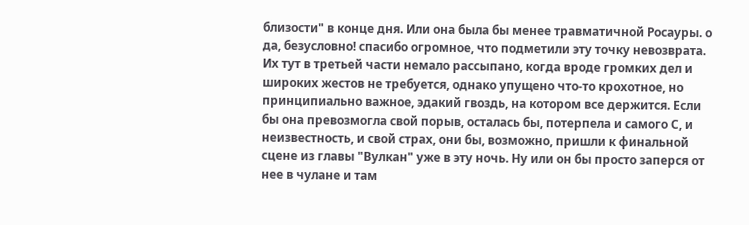близости" в конце дня. Или она была бы менее травматичной Росауры. о да, безусловно! спасибо огромное, что подметили эту точку невозврата. Их тут в третьей части немало рассыпано, когда вроде громких дел и широких жестов не требуется, однако упущено что-то крохотное, но принципиально важное, эдакий гвоздь, на котором все держится. Если бы она превозмогла свой порыв, осталась бы, потерпела и самого С, и неизвестность, и свой страх, они бы, возможно, пришли к финальной сцене из главы "Вулкан" уже в эту ночь. Ну или он бы просто заперся от нее в чулане и там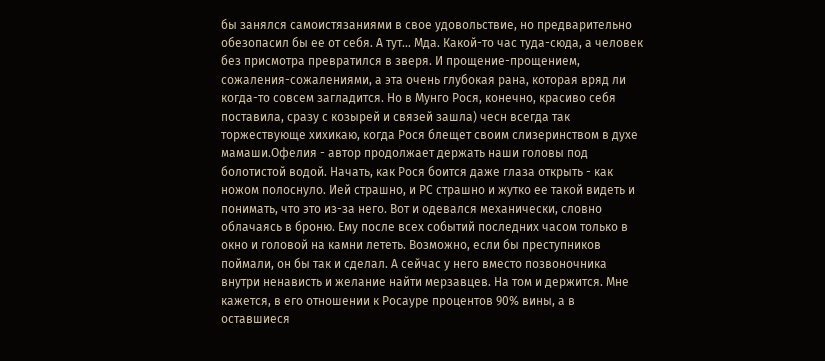бы занялся самоистязаниями в свое удовольствие, но предварительно обезопасил бы ее от себя. А тут... Мда. Какой-то час туда-сюда, а человек без присмотра превратился в зверя. И прощение-прощением, сожаления-сожалениями, а эта очень глубокая рана, которая вряд ли когда-то совсем загладится. Но в Мунго Рося, конечно, красиво себя поставила, сразу с козырей и связей зашла) чесн всегда так торжествующе хихикаю, когда Рося блещет своим слизеринством в духе мамаши.Офелия - автор продолжает держать наши головы под болотистой водой. Начать, как Рося боится даже глаза открыть - как ножом полоснуло. Ией страшно, и РС страшно и жутко ее такой видеть и понимать, что это из-за него. Вот и одевался механически, словно облачаясь в броню. Ему после всех событий последних часом только в окно и головой на камни лететь. Возможно, если бы преступников поймали, он бы так и сделал. А сейчас у него вместо позвоночника внутри ненависть и желание найти мерзавцев. На том и держится. Мне кажется, в его отношении к Росауре процентов 90% вины, а в оставшиеся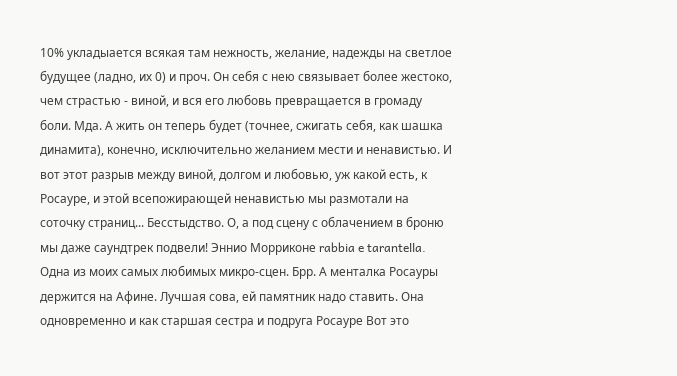10% укладыается всякая там нежность, желание, надежды на светлое будущее (ладно, их 0) и проч. Он себя с нею связывает более жестоко, чем страстью - виной, и вся его любовь превращается в громаду боли. Мда. А жить он теперь будет (точнее, сжигать себя, как шашка динамита), конечно, исключительно желанием мести и ненавистью. И вот этот разрыв между виной, долгом и любовью, уж какой есть, к Росауре, и этой всепожирающей ненавистью мы размотали на соточку страниц... Бесстыдство. О, а под сцену с облачением в броню мы даже саундтрек подвели! Эннио Морриконе rabbia e tarantella. Одна из моих самых любимых микро-сцен. Брр. А менталка Росауры держится на Афине. Лучшая сова, ей памятник надо ставить. Она одновременно и как старшая сестра и подруга Росауре Вот это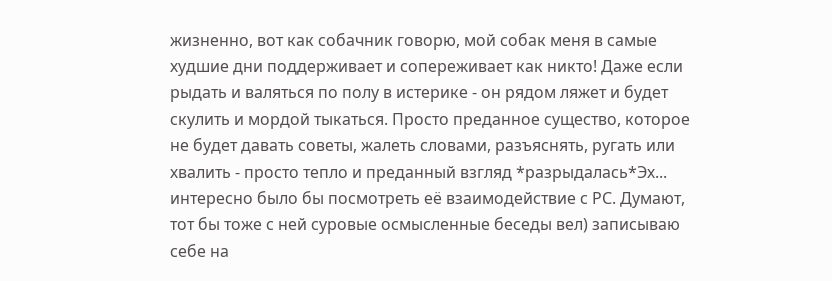жизненно, вот как собачник говорю, мой собак меня в самые худшие дни поддерживает и сопереживает как никто! Даже если рыдать и валяться по полу в истерике - он рядом ляжет и будет скулить и мордой тыкаться. Просто преданное существо, которое не будет давать советы, жалеть словами, разъяснять, ругать или хвалить - просто тепло и преданный взгляд *разрыдалась*Эх... интересно было бы посмотреть её взаимодействие с РС. Думают, тот бы тоже с ней суровые осмысленные беседы вел) записываю себе на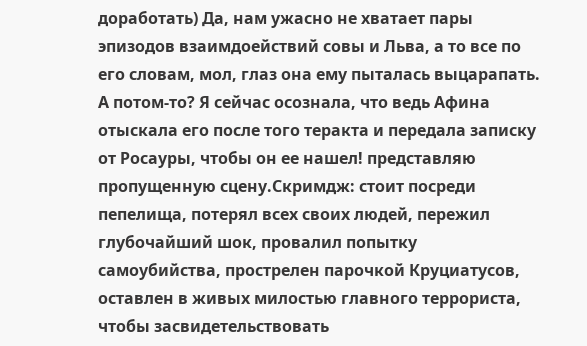доработать) Да, нам ужасно не хватает пары эпизодов взаимдоействий совы и Льва, а то все по его словам, мол, глаз она ему пыталась выцарапать. А потом-то? Я сейчас осознала, что ведь Афина отыскала его после того теракта и передала записку от Росауры, чтобы он ее нашел! представляю пропущенную сцену.Скримдж: стоит посреди пепелища, потерял всех своих людей, пережил глубочайший шок, провалил попытку самоубийства, прострелен парочкой Круциатусов, оставлен в живых милостью главного террориста, чтобы засвидетельствовать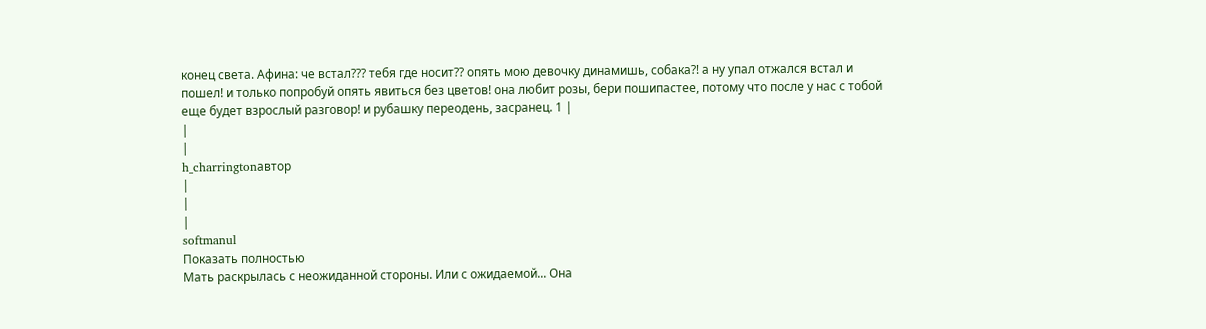конец света. Афина: че встал??? тебя где носит?? опять мою девочку динамишь, собака?! а ну упал отжался встал и пошел! и только попробуй опять явиться без цветов! она любит розы, бери пошипастее, потому что после у нас с тобой еще будет взрослый разговор! и рубашку переодень, засранец. 1 |
|
|
h_charringtonавтор
|
|
|
softmanul
Показать полностью
Мать раскрылась с неожиданной стороны. Или с ожидаемой... Она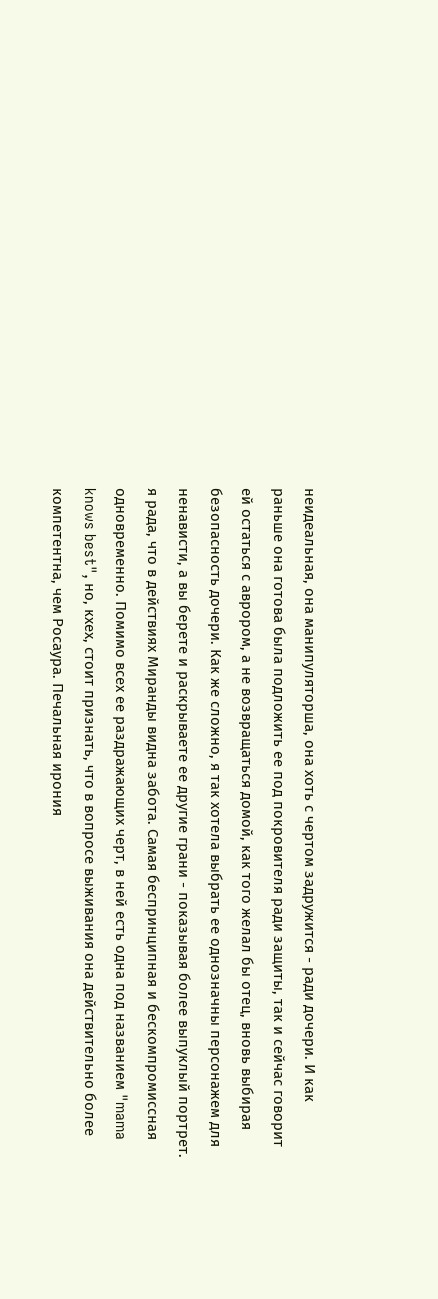неидеальная, она манипуляторша, она хоть с чертом задружится - ради дочери. И как раньше она готова была подложить ее под покровителя ради защиты, так и сейчас говорит ей остаться с аврором, а не возвращаться домой, как того желал бы отец, вновь выбирая безопасность дочери. Как же сложно, я так хотела выбрать ее однозначны персонажем для ненависти, а вы берете и раскрываете ее другие грани - показывая более выпуклый портрет. я рада, что в действиях Миранды видна забота. Самая беспринципная и бескомпромиссная одновременно. Помимо всех ее раздражающих черт, в ней есть одна под названием "mama knows best", но, кхех, стоит признать, что в вопросе выживания она действительно более компетентна, чем Росаура. Печальная ирония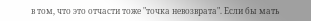в том, что это отчасти тоже "точка невозврата". Если бы мать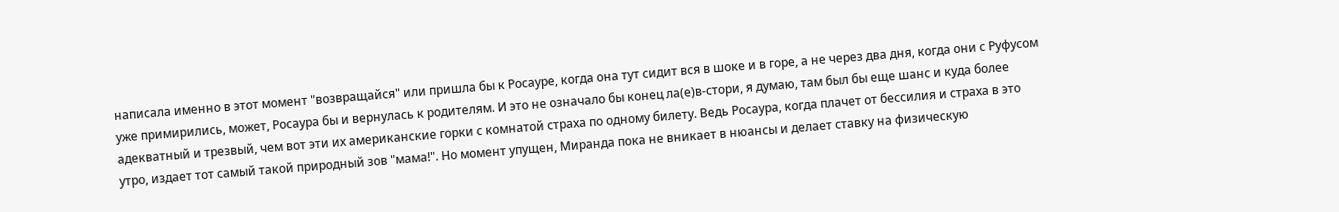написала именно в этот момент "возвращайся" или пришла бы к Росауре, когда она тут сидит вся в шоке и в горе, а не через два дня, когда они с Руфусом уже примирились, может, Росаура бы и вернулась к родителям. И это не означало бы конец ла(е)в-стори, я думаю, там был бы еще шанс и куда более адекватный и трезвый, чем вот эти их американские горки с комнатой страха по одному билету. Ведь Росаура, когда плачет от бессилия и страха в это утро, издает тот самый такой природный зов "мама!". Но момент упущен, Миранда пока не вникает в нюансы и делает ставку на физическую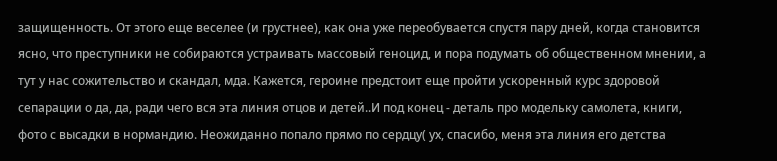защищенность. От этого еще веселее (и грустнее), как она уже переобувается спустя пару дней, когда становится ясно, что преступники не собираются устраивать массовый геноцид, и пора подумать об общественном мнении, а тут у нас сожительство и скандал, мда. Кажется, героине предстоит еще пройти ускоренный курс здоровой сепарации о да, да, ради чего вся эта линия отцов и детей..И под конец - деталь про модельку самолета, книги, фото с высадки в нормандию. Неожиданно попало прямо по сердцу( ух, спасибо, меня эта линия его детства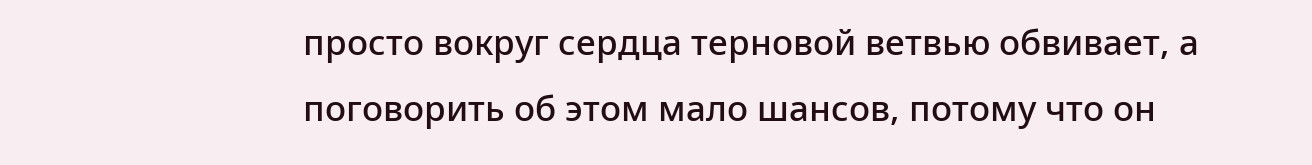просто вокруг сердца терновой ветвью обвивает, а поговорить об этом мало шансов, потому что он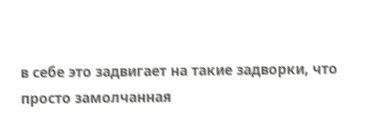в себе это задвигает на такие задворки, что просто замолчанная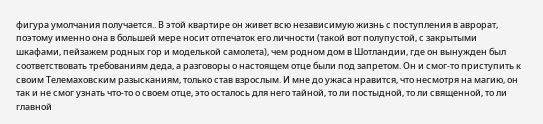фигура умолчания получается.. В этой квартире он живет всю независимую жизнь с поступления в аврорат, поэтому именно она в большей мере носит отпечаток его личности (такой вот полупустой, с закрытыми шкафами, пейзажем родных гор и моделькой самолета), чем родном дом в Шотландии, где он вынужден был соответствовать требованиям деда, а разговоры о настоящем отце были под запретом. Он и смог-то приступить к своим Телемаховским разысканиям, только став взрослым. И мне до ужаса нравится, что несмотря на магию, он так и не смог узнать что-то о своем отце, это осталось для него тайной, то ли постыдной, то ли священной, то ли главной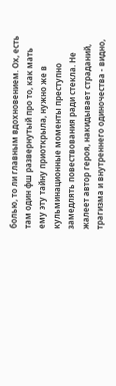болью, то ли главным вдохновением. Ох, есть там один фш развернутый про то, как мать ему эту тайну приоткрыла, нужно же в кульминационные моменты преступно замедлять повествования ради стекла. Не жалеет автор героя, накидывает страданий, трагизма и внутреннего одиночества - видно,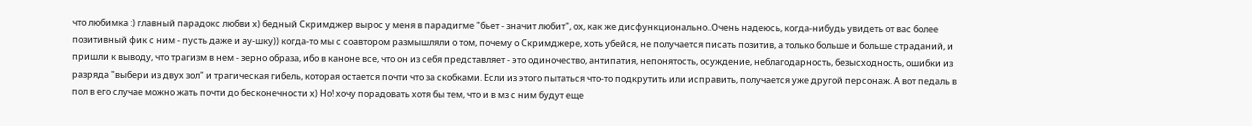что любимка :) главный парадокс любви х) бедный Скримджер вырос у меня в парадигме "бьет - значит любит", ох, как же дисфункционально..Очень надеюсь, когда-нибудь увидеть от вас более позитивный фик с ним - пусть даже и ау-шку)) когда-то мы с соавтором размышляли о том, почему о Скримджере, хоть убейся, не получается писать позитив, а только больше и больше страданий, и пришли к выводу, что трагизм в нем - зерно образа, ибо в каноне все, что он из себя представляет - это одиночество, антипатия, непонятость, осуждение, неблагодарность, безысходность, ошибки из разряда "выбери из двух зол" и трагическая гибель, которая остается почти что за скобками. Если из этого пытаться что-то подкрутить или исправить, получается уже другой персонаж. А вот педаль в пол в его случае можно жать почти до бесконечности х) Но! хочу порадовать хотя бы тем, что и в мз с ним будут еще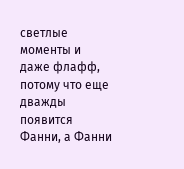светлые моменты и даже флафф, потому что еще дважды появится Фанни, а Фанни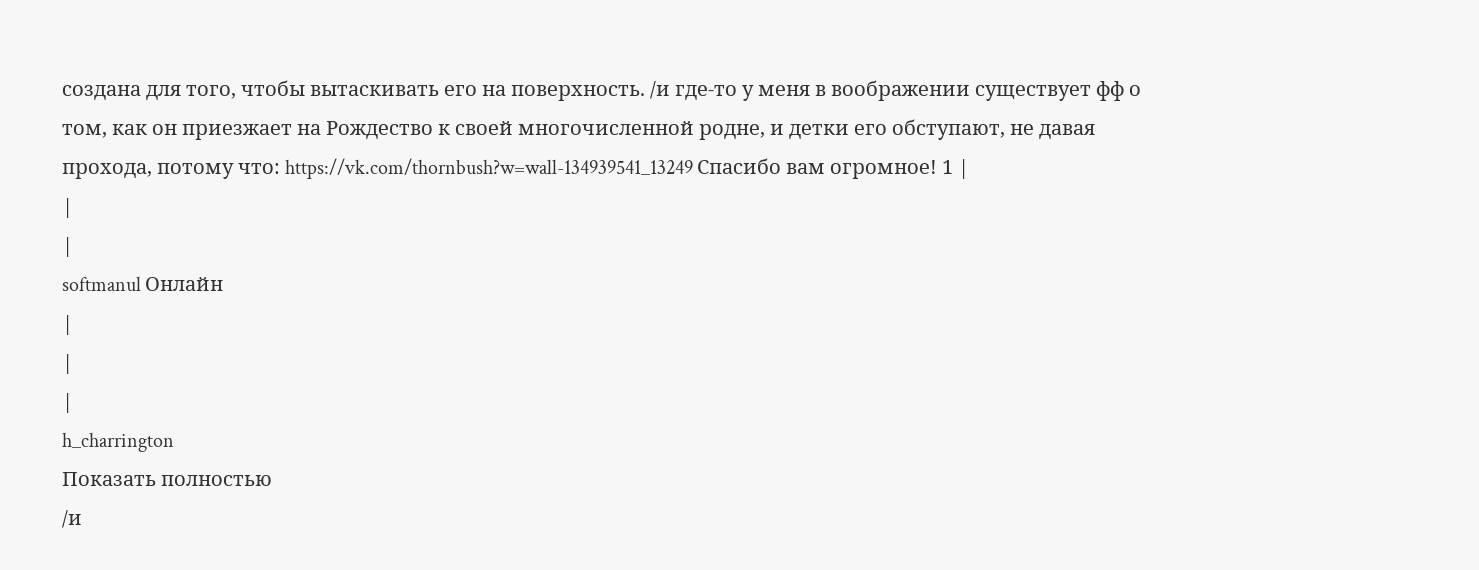создана для того, чтобы вытаскивать его на поверхность. /и где-то у меня в воображении существует фф о том, как он приезжает на Рождество к своей многочисленной родне, и детки его обступают, не давая прохода, потому что: https://vk.com/thornbush?w=wall-134939541_13249 Спасибо вам огромное! 1 |
|
|
softmanul Онлайн
|
|
|
h_charrington
Показать полностью
/и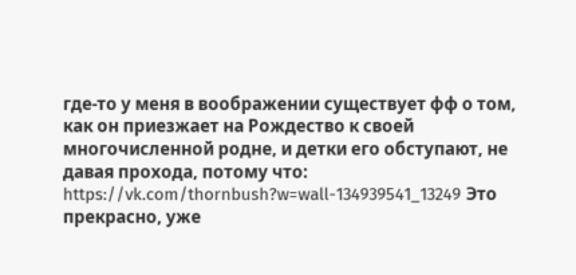где-то у меня в воображении существует фф о том, как он приезжает на Рождество к своей многочисленной родне, и детки его обступают, не давая прохода, потому что: https://vk.com/thornbush?w=wall-134939541_13249 Это прекрасно, уже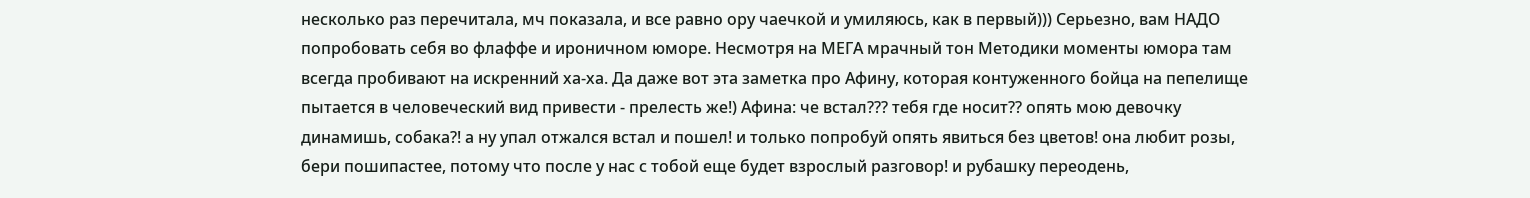несколько раз перечитала, мч показала, и все равно ору чаечкой и умиляюсь, как в первый))) Серьезно, вам НАДО попробовать себя во флаффе и ироничном юморе. Несмотря на МЕГА мрачный тон Методики моменты юмора там всегда пробивают на искренний ха-ха. Да даже вот эта заметка про Афину, которая контуженного бойца на пепелище пытается в человеческий вид привести - прелесть же!) Афина: че встал??? тебя где носит?? опять мою девочку динамишь, собака?! а ну упал отжался встал и пошел! и только попробуй опять явиться без цветов! она любит розы, бери пошипастее, потому что после у нас с тобой еще будет взрослый разговор! и рубашку переодень,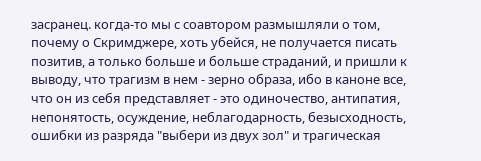засранец. когда-то мы с соавтором размышляли о том, почему о Скримджере, хоть убейся, не получается писать позитив, а только больше и больше страданий, и пришли к выводу, что трагизм в нем - зерно образа, ибо в каноне все, что он из себя представляет - это одиночество, антипатия, непонятость, осуждение, неблагодарность, безысходность, ошибки из разряда "выбери из двух зол" и трагическая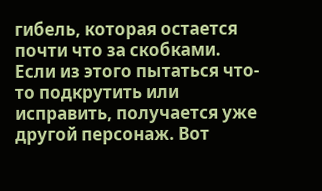гибель, которая остается почти что за скобками. Если из этого пытаться что-то подкрутить или исправить, получается уже другой персонаж. Вот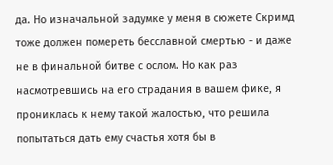да. Но изначальной задумке у меня в сюжете Скримд тоже должен помереть бесславной смертью - и даже не в финальной битве с ослом. Но как раз насмотревшись на его страдания в вашем фике, я прониклась к нему такой жалостью, что решила попытаться дать ему счастья хотя бы в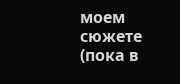моем сюжете (пока в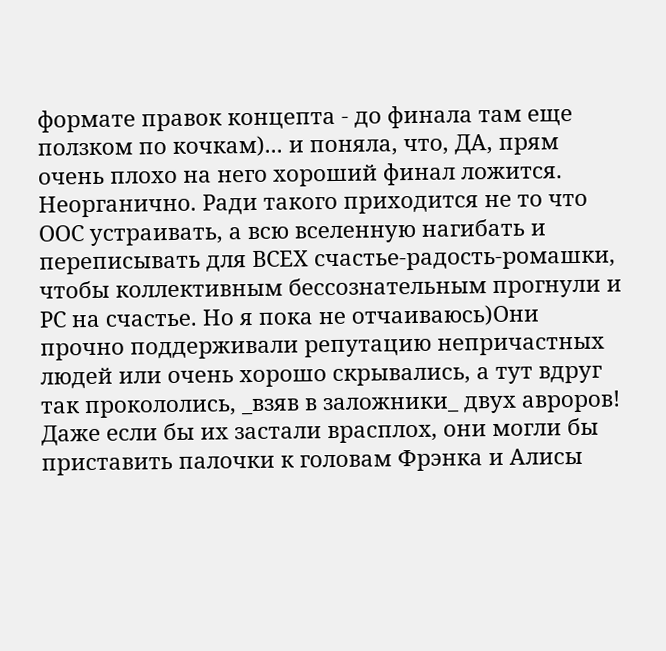формате правок концепта - до финала там еще ползком по кочкам)... и поняла, что, ДА, прям очень плохо на него хороший финал ложится. Неорганично. Ради такого приходится не то что ООС устраивать, а всю вселенную нагибать и переписывать для ВСЕХ счастье-радость-ромашки, чтобы коллективным бессознательным прогнули и РС на счастье. Но я пока не отчаиваюсь)Они прочно поддерживали репутацию непричастных людей или очень хорошо скрывались, а тут вдруг так прокололись, _взяв в заложники_ двух авроров! Даже если бы их застали врасплох, они могли бы приставить палочки к головам Фрэнка и Алисы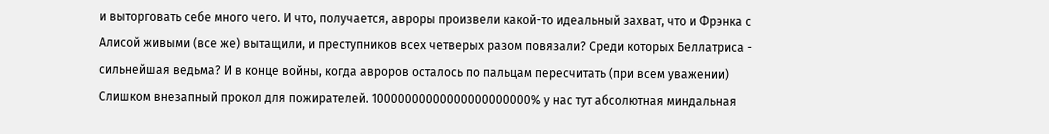и выторговать себе много чего. И что, получается, авроры произвели какой-то идеальный захват, что и Фрэнка с Алисой живыми (все же) вытащили, и преступников всех четверых разом повязали? Среди которых Беллатриса - сильнейшая ведьма? И в конце войны, когда авроров осталось по пальцам пересчитать (при всем уважении) Слишком внезапный прокол для пожирателей. 10000000000000000000000% у нас тут абсолютная миндальная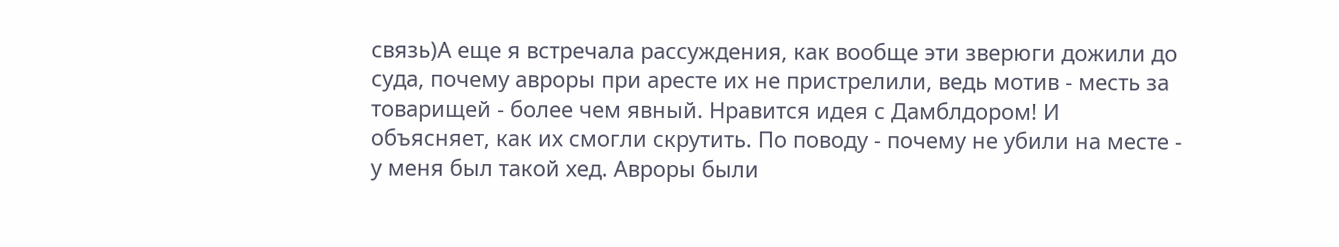связь)А еще я встречала рассуждения, как вообще эти зверюги дожили до суда, почему авроры при аресте их не пристрелили, ведь мотив - месть за товарищей - более чем явный. Нравится идея с Дамблдором! И объясняет, как их смогли скрутить. По поводу - почему не убили на месте - у меня был такой хед. Авроры были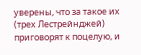уверены, что за такое их (трех Лестрейнджей) приговорят к поцелую, и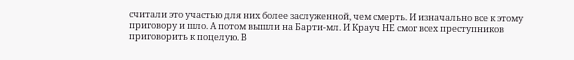считали это участью для них более заслуженной, чем смерть. И изначально все к этому приговору и шло. А потом вышли на Барти-мл. И Крауч НЕ смог всех преступников приговорить к поцелую. В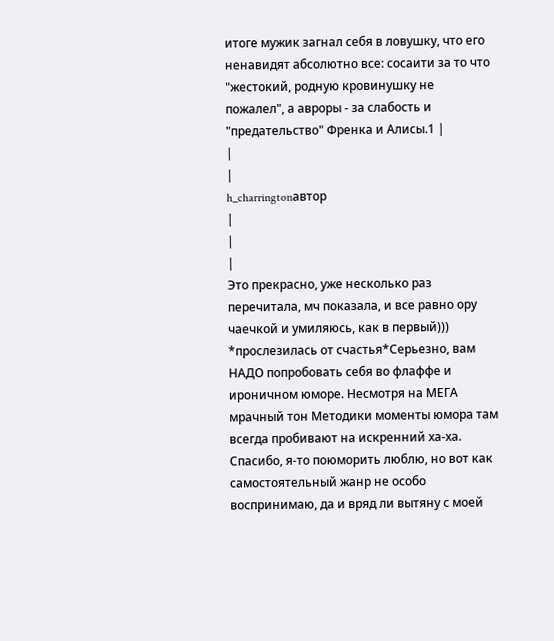итоге мужик загнал себя в ловушку, что его ненавидят абсолютно все: сосаити за то что "жестокий, родную кровинушку не пожалел", а авроры - за слабость и "предательство" Френка и Алисы.1 |
|
|
h_charringtonавтор
|
|
|
Это прекрасно, уже несколько раз перечитала, мч показала, и все равно ору чаечкой и умиляюсь, как в первый))) *прослезилась от счастья*Серьезно, вам НАДО попробовать себя во флаффе и ироничном юморе. Несмотря на МЕГА мрачный тон Методики моменты юмора там всегда пробивают на искренний ха-ха. Спасибо, я-то поюморить люблю, но вот как самостоятельный жанр не особо воспринимаю, да и вряд ли вытяну с моей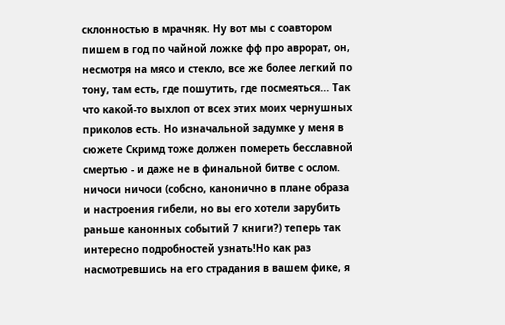склонностью в мрачняк. Ну вот мы с соавтором пишем в год по чайной ложке фф про аврорат, он, несмотря на мясо и стекло, все же более легкий по тону, там есть, где пошутить, где посмеяться... Так что какой-то выхлоп от всех этих моих чернушных приколов есть. Но изначальной задумке у меня в сюжете Скримд тоже должен помереть бесславной смертью - и даже не в финальной битве с ослом. ничоси ничоси (собсно, канонично в плане образа и настроения гибели, но вы его хотели зарубить раньше канонных событий 7 книги?) теперь так интересно подробностей узнать!Но как раз насмотревшись на его страдания в вашем фике, я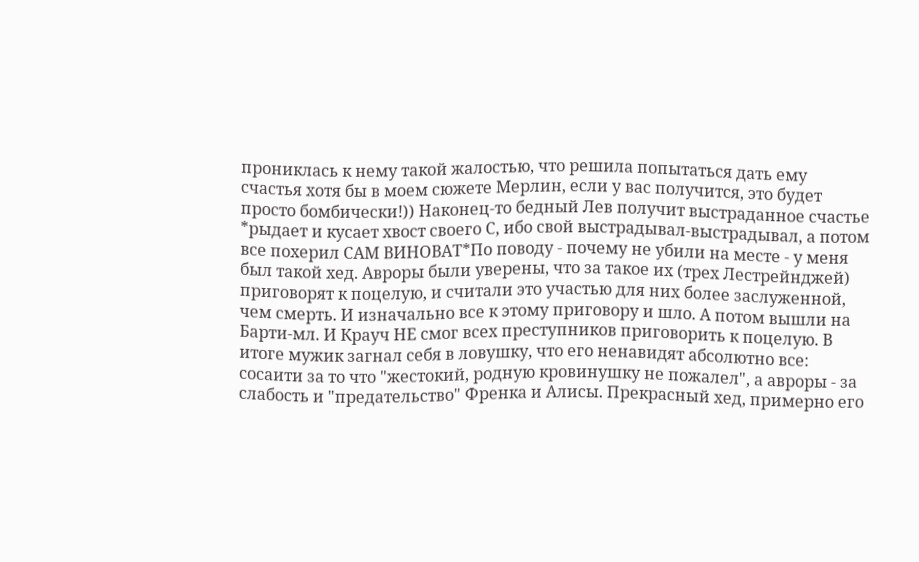прониклась к нему такой жалостью, что решила попытаться дать ему счастья хотя бы в моем сюжете Мерлин, если у вас получится, это будет просто бомбически!)) Наконец-то бедный Лев получит выстраданное счастье *рыдает и кусает хвост своего С, ибо свой выстрадывал-выстрадывал, а потом все похерил САМ ВИНОВАТ*По поводу - почему не убили на месте - у меня был такой хед. Авроры были уверены, что за такое их (трех Лестрейнджей) приговорят к поцелую, и считали это участью для них более заслуженной, чем смерть. И изначально все к этому приговору и шло. А потом вышли на Барти-мл. И Крауч НЕ смог всех преступников приговорить к поцелую. В итоге мужик загнал себя в ловушку, что его ненавидят абсолютно все: сосаити за то что "жестокий, родную кровинушку не пожалел", а авроры - за слабость и "предательство" Френка и Алисы. Прекрасный хед, примерно его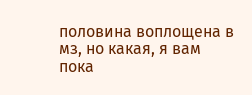половина воплощена в мз, но какая, я вам пока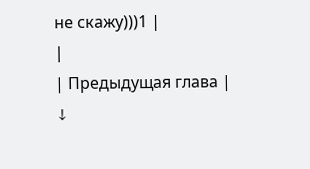не скажу)))1 |
|
| Предыдущая глава |
↓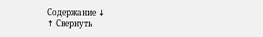Содержание ↓
↑ Свернуть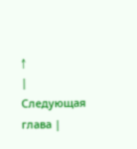↑
| Следующая глава |